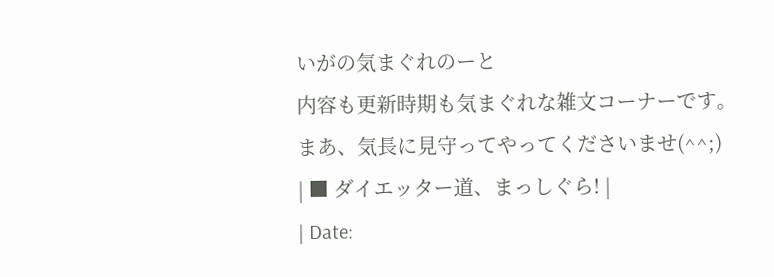いがの気まぐれのーと
内容も更新時期も気まぐれな雑文コーナーです。
まあ、気長に見守ってやってくださいませ(^^;)
| ■ ダイエッター道、まっしぐら! |
| Date: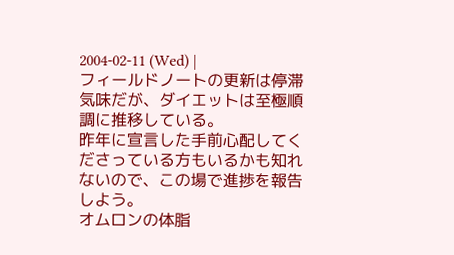2004-02-11 (Wed) |
フィールドノートの更新は停滞気味だが、ダイエットは至極順調に推移している。
昨年に宣言した手前心配してくださっている方もいるかも知れないので、この場で進捗を報告しよう。
オムロンの体脂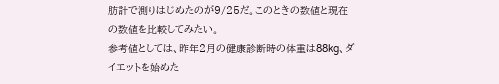肪計で測りはじめたのが9/25だ。このときの数値と現在の数値を比較してみたい。
参考値としては、昨年2月の健康診断時の体重は88kg、ダイエットを始めた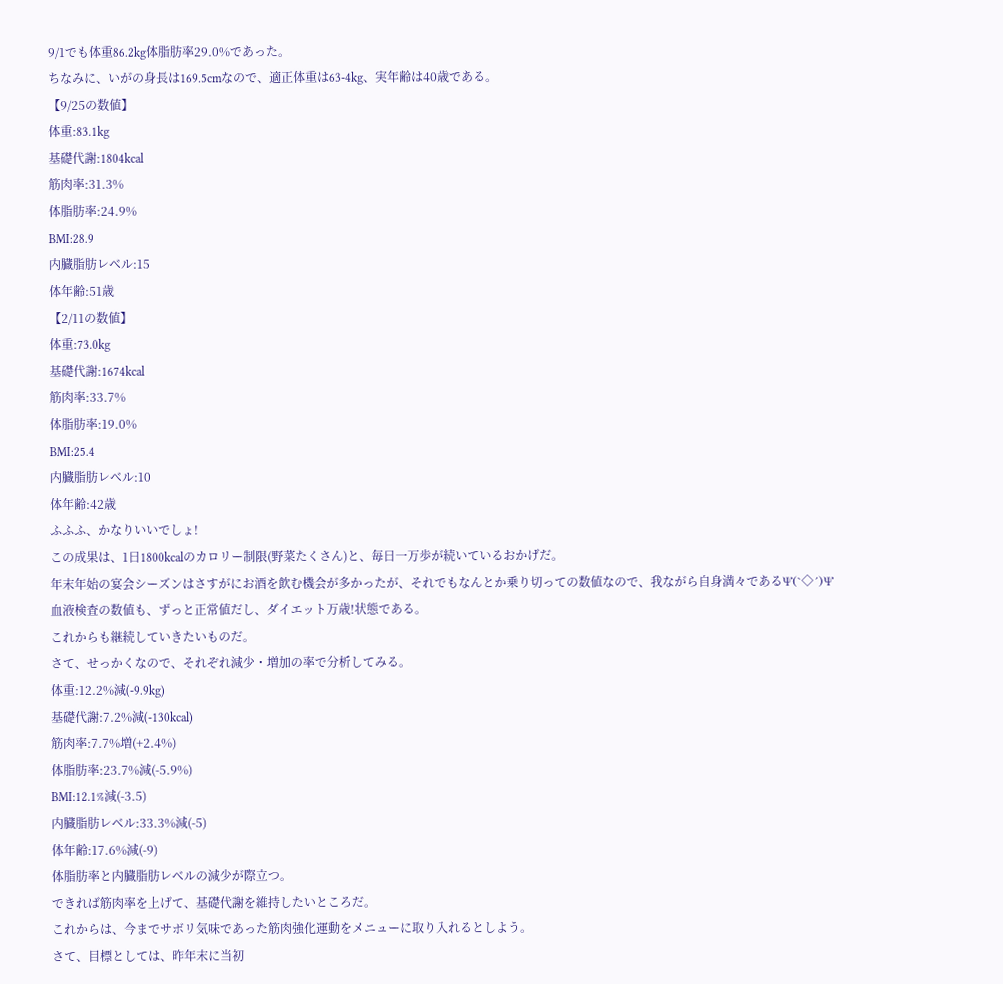9/1でも体重86.2kg体脂肪率29.0%であった。
ちなみに、いがの身長は169.5cmなので、適正体重は63-4kg、実年齢は40歳である。
【9/25の数値】
体重:83.1kg
基礎代謝:1804kcal
筋肉率:31.3%
体脂肪率:24.9%
BMI:28.9
内臓脂肪レベル:15
体年齢:51歳
【2/11の数値】
体重:73.0kg
基礎代謝:1674kcal
筋肉率:33.7%
体脂肪率:19.0%
BMI:25.4
内臓脂肪レベル:10
体年齢:42歳
ふふふ、かなりいいでしょ!
この成果は、1日1800kcalのカロリー制限(野菜たくさん)と、毎日一万歩が続いているおかげだ。
年末年始の宴会シーズンはさすがにお酒を飲む機会が多かったが、それでもなんとか乗り切っての数値なので、我ながら自身満々であるΨ(`◇´)Ψ
血液検査の数値も、ずっと正常値だし、ダイエット万歳!状態である。
これからも継続していきたいものだ。
さて、せっかくなので、それぞれ減少・増加の率で分析してみる。
体重:12.2%減(-9.9kg)
基礎代謝:7.2%減(-130kcal)
筋肉率:7.7%増(+2.4%)
体脂肪率:23.7%減(-5.9%)
BMI:12.1%減(-3.5)
内臓脂肪レベル:33.3%減(-5)
体年齢:17.6%減(-9)
体脂肪率と内臓脂肪レベルの減少が際立つ。
できれば筋肉率を上げて、基礎代謝を維持したいところだ。
これからは、今までサボリ気味であった筋肉強化運動をメニューに取り入れるとしよう。
さて、目標としては、昨年末に当初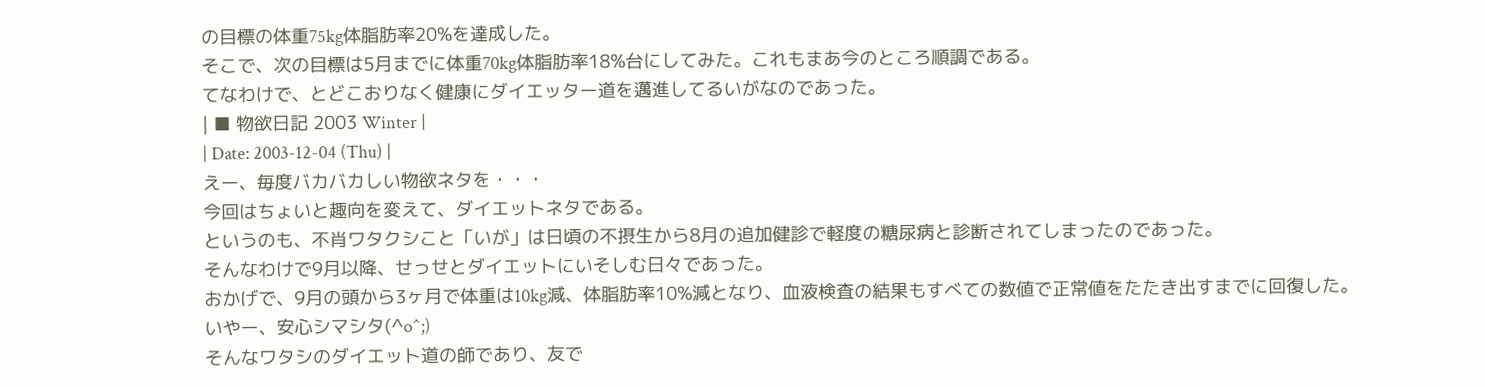の目標の体重75kg体脂肪率20%を達成した。
そこで、次の目標は5月までに体重70kg体脂肪率18%台にしてみた。これもまあ今のところ順調である。
てなわけで、とどこおりなく健康にダイエッター道を邁進してるいがなのであった。
| ■ 物欲日記 2003 Winter |
| Date: 2003-12-04 (Thu) |
えー、毎度バカバカしい物欲ネタを・・・
今回はちょいと趣向を変えて、ダイエットネタである。
というのも、不肖ワタクシこと「いが」は日頃の不摂生から8月の追加健診で軽度の糖尿病と診断されてしまったのであった。
そんなわけで9月以降、せっせとダイエットにいそしむ日々であった。
おかげで、9月の頭から3ヶ月で体重は10kg減、体脂肪率10%減となり、血液検査の結果もすべての数値で正常値をたたき出すまでに回復した。
いやー、安心シマシタ(^o^;)
そんなワタシのダイエット道の師であり、友で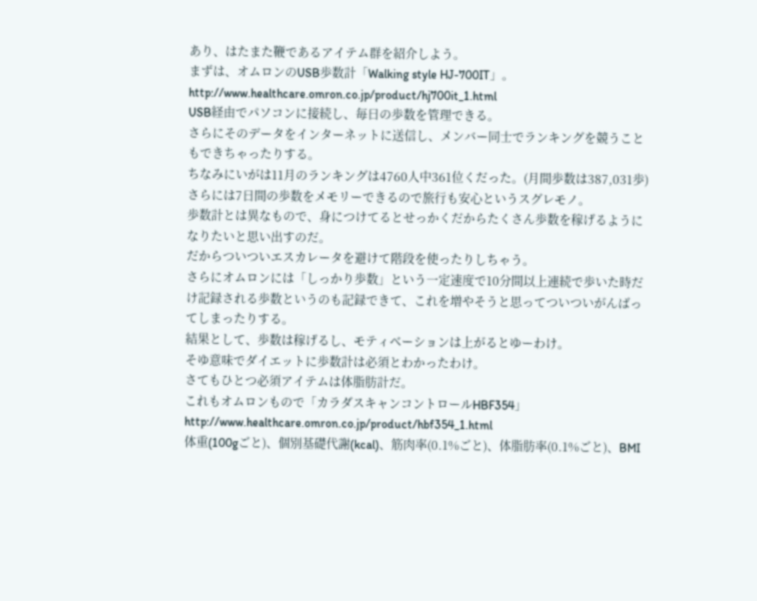あり、はたまた鞭であるアイテム群を紹介しよう。
まずは、オムロンのUSB歩数計「Walking style HJ-700IT」。
http://www.healthcare.omron.co.jp/product/hj700it_1.html
USB経由でパソコンに接続し、毎日の歩数を管理できる。
さらにそのデータをインターネットに送信し、メンバー同士でランキングを競うこともできちゃったりする。
ちなみにいがは11月のランキングは4760人中361位くだった。(月間歩数は387,031歩)
さらには7日間の歩数をメモリーできるので旅行も安心というスグレモノ。
歩数計とは異なもので、身につけてるとせっかくだからたくさん歩数を稼げるようになりたいと思い出すのだ。
だからついついエスカレータを避けて階段を使ったりしちゃう。
さらにオムロンには「しっかり歩数」という一定速度で10分間以上連続で歩いた時だけ記録される歩数というのも記録できて、これを増やそうと思ってついついがんばってしまったりする。
結果として、歩数は稼げるし、モティベーションは上がるとゆーわけ。
そゆ意味でダイエットに歩数計は必須とわかったわけ。
さてもひとつ必須アイテムは体脂肪計だ。
これもオムロンもので「カラダスキャンコントロールHBF354」
http://www.healthcare.omron.co.jp/product/hbf354_1.html
体重(100gごと)、個別基礎代謝(kcal)、筋肉率(0.1%ごと)、体脂肪率(0.1%ごと)、BMI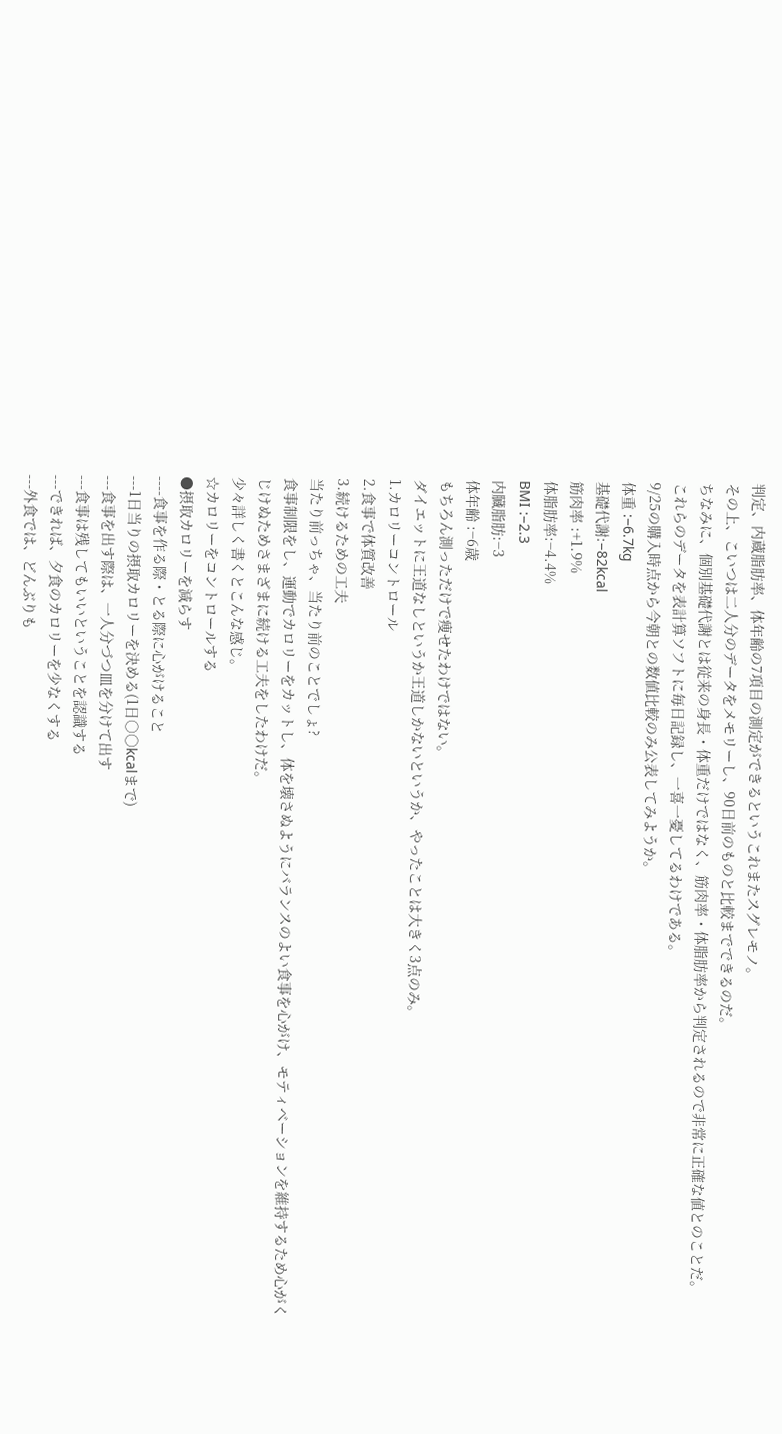判定、内蔵脂肪率、体年齢の7項目の測定ができるというこれまたスグレモノ。
その上、こいつは二人分のデータをメモリーし、90日前のものと比較までできるのだ。
ちなみに、個別基礎代謝とは従来の身長・体重だけではなく、筋肉率・体脂肪率から判定されるので非常に正確な値とのことだ。
これらのデータを表計算ソフトに毎日記録し、一喜一憂してるわけである。
9/25の購入時点から今朝との数値比較のみ公表してみようか。
体重 :−6.7kg
基礎代謝:−82kcal
筋肉率 :+1.9%
体脂肪率:−4.4%
BMI :−2.3
内臓脂肪:−3
体年齢 :−6歳
もちろん測っただけで痩せたわけではない。
ダイエットに王道なしというか王道しかないというか、やったことは大きく3点のみ。
1.カロリーコントロール
2.食事で体質改善
3.続けるための工夫
当たり前っちゃ、当たり前のことでしょ?
食事制限をし、運動でカロリーをカットし、体を壊さぬようにバランスのよい食事を心がけ、モティベーションを維持するため心がくじけぬためさまざまに続ける工夫をしたわけだ。
少々詳しく書くとこんな感じ。
☆カロリーをコントロールする
●摂取カロリーを減らす
----食事を作る際・とる際に心がけること
---1日当りの摂取カロリーを決める(1日○○kcalまで)
---食事を出す際は、一人分づつ皿を分けて出す
---食事は残してもいいということを認識する
---できれば、夕食のカロリーを少なくする
---外食では、どんぶりも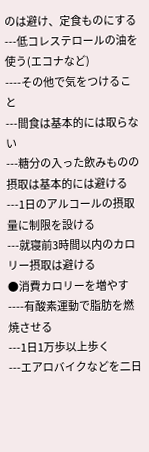のは避け、定食ものにする
---低コレステロールの油を使う(エコナなど)
----その他で気をつけること
---間食は基本的には取らない
---糖分の入った飲みものの摂取は基本的には避ける
---1日のアルコールの摂取量に制限を設ける
---就寝前3時間以内のカロリー摂取は避ける
●消費カロリーを増やす
----有酸素運動で脂肪を燃焼させる
---1日1万歩以上歩く
---エアロバイクなどを二日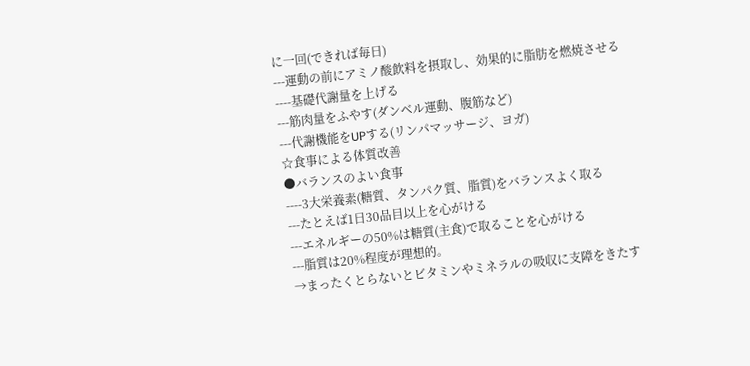に一回(できれば毎日)
---運動の前にアミノ酸飲料を摂取し、効果的に脂肪を燃焼させる
----基礎代謝量を上げる
---筋肉量をふやす(ダンベル運動、腹筋など)
---代謝機能をUPする(リンパマッサージ、ヨガ)
☆食事による体質改善
●バランスのよい食事
----3大栄養素(糖質、タンパク質、脂質)をバランスよく取る
---たとえば1日30品目以上を心がける
---エネルギーの50%は糖質(主食)で取ることを心がける
---脂質は20%程度が理想的。
→まったくとらないとビタミンやミネラルの吸収に支障をきたす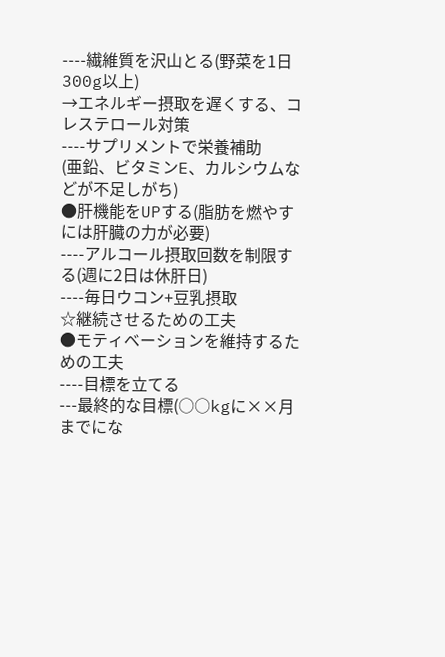----繊維質を沢山とる(野菜を1日300g以上)
→エネルギー摂取を遅くする、コレステロール対策
----サプリメントで栄養補助
(亜鉛、ビタミンE、カルシウムなどが不足しがち)
●肝機能をUPする(脂肪を燃やすには肝臓の力が必要)
----アルコール摂取回数を制限する(週に2日は休肝日)
----毎日ウコン+豆乳摂取
☆継続させるための工夫
●モティベーションを維持するための工夫
----目標を立てる
---最終的な目標(○○kgに××月までにな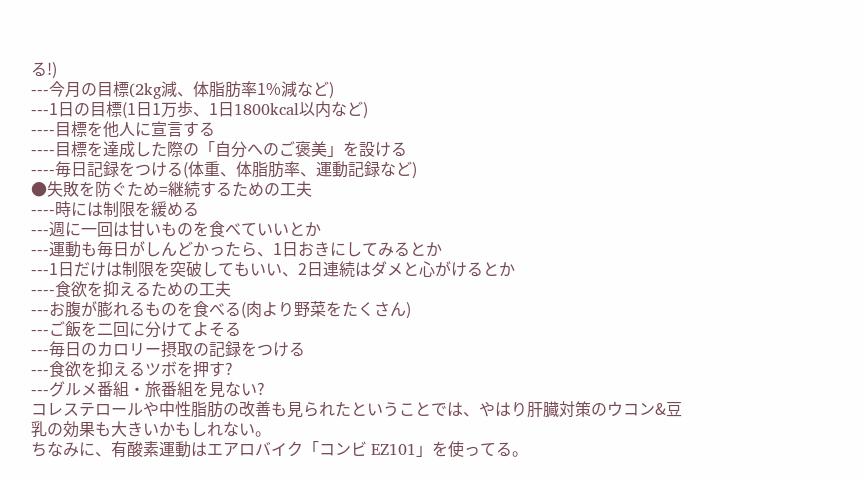る!)
---今月の目標(2kg減、体脂肪率1%減など)
---1日の目標(1日1万歩、1日1800kcal以内など)
----目標を他人に宣言する
----目標を達成した際の「自分へのご褒美」を設ける
----毎日記録をつける(体重、体脂肪率、運動記録など)
●失敗を防ぐため=継続するための工夫
----時には制限を緩める
---週に一回は甘いものを食べていいとか
---運動も毎日がしんどかったら、1日おきにしてみるとか
---1日だけは制限を突破してもいい、2日連続はダメと心がけるとか
----食欲を抑えるための工夫
---お腹が膨れるものを食べる(肉より野菜をたくさん)
---ご飯を二回に分けてよそる
---毎日のカロリー摂取の記録をつける
---食欲を抑えるツボを押す?
---グルメ番組・旅番組を見ない?
コレステロールや中性脂肪の改善も見られたということでは、やはり肝臓対策のウコン&豆乳の効果も大きいかもしれない。
ちなみに、有酸素運動はエアロバイク「コンビ EZ101」を使ってる。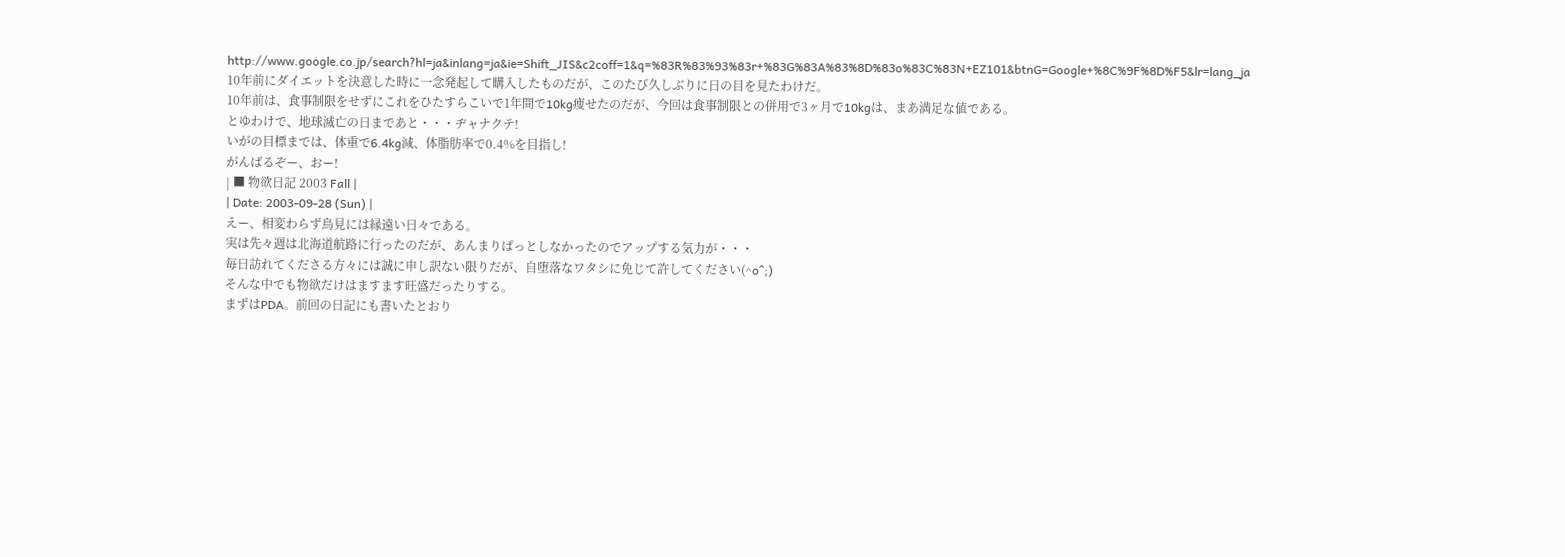http://www.google.co.jp/search?hl=ja&inlang=ja&ie=Shift_JIS&c2coff=1&q=%83R%83%93%83r+%83G%83A%83%8D%83o%83C%83N+EZ101&btnG=Google+%8C%9F%8D%F5&lr=lang_ja
10年前にダイエットを決意した時に一念発起して購入したものだが、このたび久しぶりに日の目を見たわけだ。
10年前は、食事制限をせずにこれをひたすらこいで1年間で10kg痩せたのだが、今回は食事制限との併用で3ヶ月で10kgは、まあ満足な値である。
とゆわけで、地球滅亡の日まであと・・・ヂャナクテ!
いがの目標までは、体重で6.4kg減、体脂肪率で0.4%を目指し!
がんばるぞー、おー!
| ■ 物欲日記 2003 Fall |
| Date: 2003-09-28 (Sun) |
えー、相変わらず鳥見には縁遠い日々である。
実は先々週は北海道航路に行ったのだが、あんまりぱっとしなかったのでアップする気力が・・・
毎日訪れてくださる方々には誠に申し訳ない限りだが、自堕落なワタシに免じて許してください(^o^;)
そんな中でも物欲だけはますます旺盛だったりする。
まずはPDA。前回の日記にも書いたとおり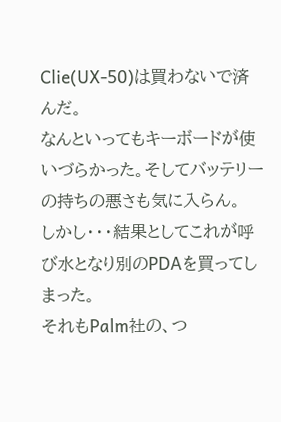Clie(UX-50)は買わないで済んだ。
なんといってもキーボードが使いづらかった。そしてバッテリーの持ちの悪さも気に入らん。
しかし・・・結果としてこれが呼び水となり別のPDAを買ってしまった。
それもPalm社の、つ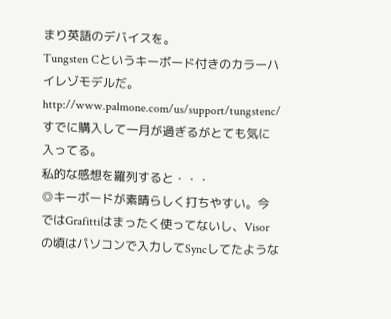まり英語のデバイスを。
Tungsten Cというキーボード付きのカラーハイレゾモデルだ。
http://www.palmone.com/us/support/tungstenc/
すでに購入して一月が過ぎるがとても気に入ってる。
私的な感想を羅列すると・・・
◎キーボードが素晴らしく打ちやすい。今ではGrafittiはまったく使ってないし、Visorの頃はパソコンで入力してSyncしてたような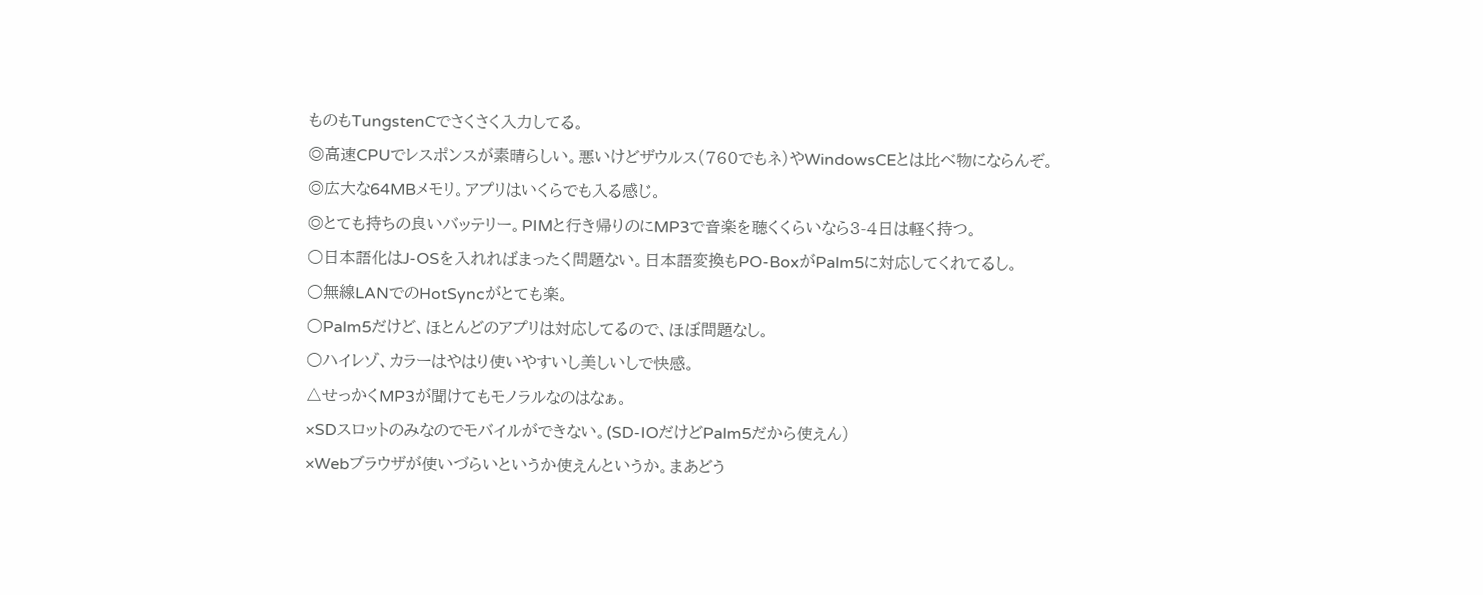ものもTungstenCでさくさく入力してる。
◎高速CPUでレスポンスが素晴らしい。悪いけどザウルス(760でもネ)やWindowsCEとは比べ物にならんぞ。
◎広大な64MBメモリ。アプリはいくらでも入る感じ。
◎とても持ちの良いバッテリー。PIMと行き帰りのにMP3で音楽を聴くくらいなら3-4日は軽く持つ。
○日本語化はJ-OSを入れればまったく問題ない。日本語変換もPO-BoxがPalm5に対応してくれてるし。
○無線LANでのHotSyncがとても楽。
○Palm5だけど、ほとんどのアプリは対応してるので、ほぼ問題なし。
○ハイレゾ、カラーはやはり使いやすいし美しいしで快感。
△せっかくMP3が聞けてもモノラルなのはなぁ。
×SDスロットのみなのでモバイルができない。(SD-IOだけどPalm5だから使えん)
×Webブラウザが使いづらいというか使えんというか。まあどう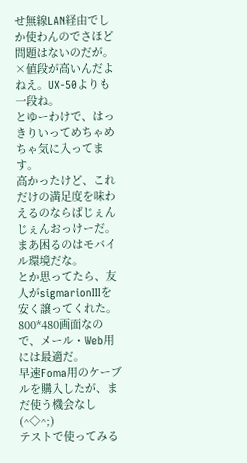せ無線LAN経由でしか使わんのでさほど問題はないのだが。
×値段が高いんだよねえ。UX-50よりも一段ね。
とゆーわけで、はっきりいってめちゃめちゃ気に入ってます。
高かったけど、これだけの満足度を味わえるのならばじぇんじぇんおっけーだ。
まあ困るのはモバイル環境だな。
とか思ってたら、友人がsigmarionIIIを安く譲ってくれた。
800*480画面なので、メール・Web用には最適だ。
早速Foma用のケーブルを購入したが、まだ使う機会なし(^◇^;)
テストで使ってみる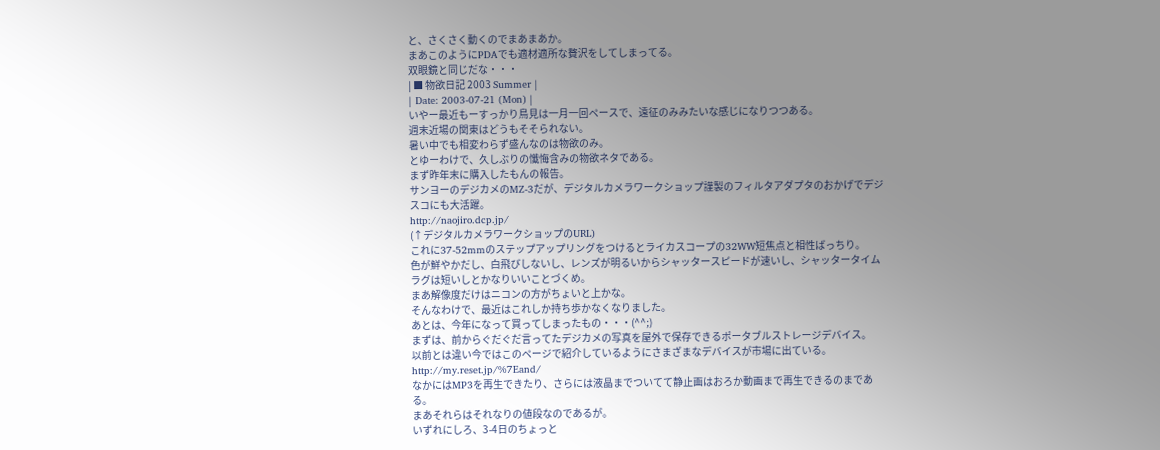と、さくさく動くのでまあまあか。
まあこのようにPDAでも適材適所な贅沢をしてしまってる。
双眼鏡と同じだな・・・
| ■ 物欲日記 2003 Summer |
| Date: 2003-07-21 (Mon) |
いやー最近もーすっかり鳥見は一月一回ペースで、遠征のみみたいな感じになりつつある。
週末近場の関東はどうもそそられない。
暑い中でも相変わらず盛んなのは物欲のみ。
とゆーわけで、久しぶりの懺悔含みの物欲ネタである。
まず昨年末に購入したもんの報告。
サンヨーのデジカメのMZ-3だが、デジタルカメラワークショップ謹製のフィルタアダプタのおかげでデジスコにも大活躍。
http://naojiro.dcp.jp/
(↑デジタルカメラワークショップのURL)
これに37-52mmのステップアップリングをつけるとライカスコープの32WW短焦点と相性ばっちり。
色が鮮やかだし、白飛びしないし、レンズが明るいからシャッタースピードが速いし、シャッタータイムラグは短いしとかなりいいことづくめ。
まあ解像度だけはニコンの方がちょいと上かな。
そんなわけで、最近はこれしか持ち歩かなくなりました。
あとは、今年になって買ってしまったもの・・・(^^;)
まずは、前からぐだぐだ言ってたデジカメの写真を屋外で保存できるポータブルストレージデバイス。
以前とは違い今ではこのページで紹介しているようにさまざまなデバイスが市場に出ている。
http://my.reset.jp/%7Eand/
なかにはMP3を再生できたり、さらには液晶までついてて静止画はおろか動画まで再生できるのまである。
まあそれらはそれなりの値段なのであるが。
いずれにしろ、3-4日のちょっと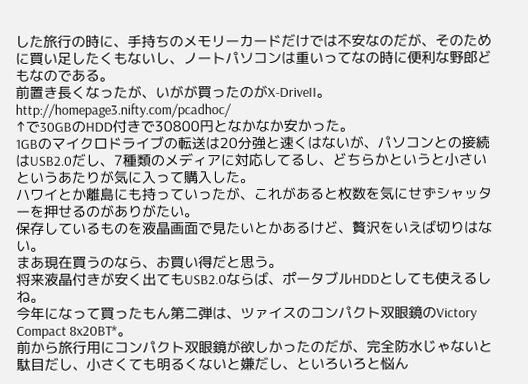した旅行の時に、手持ちのメモリーカードだけでは不安なのだが、そのために買い足したくもないし、ノートパソコンは重いってなの時に便利な野郎どもなのである。
前置き長くなったが、いがが買ったのがX-DriveII。
http://homepage3.nifty.com/pcadhoc/
↑で30GBのHDD付きで30800円となかなか安かった。
1GBのマイクロドライブの転送は20分強と速くはないが、パソコンとの接続はUSB2.0だし、7種類のメディアに対応してるし、どちらかというと小さいというあたりが気に入って購入した。
ハワイとか離島にも持っていったが、これがあると枚数を気にせずシャッターを押せるのがありがたい。
保存しているものを液晶画面で見たいとかあるけど、贅沢をいえば切りはない。
まあ現在買うのなら、お買い得だと思う。
将来液晶付きが安く出てもUSB2.0ならば、ポータブルHDDとしても使えるしね。
今年になって買ったもん第二弾は、ツァイスのコンパクト双眼鏡のVictory Compact 8x20BT*。
前から旅行用にコンパクト双眼鏡が欲しかったのだが、完全防水じゃないと駄目だし、小さくても明るくないと嫌だし、といろいろと悩ん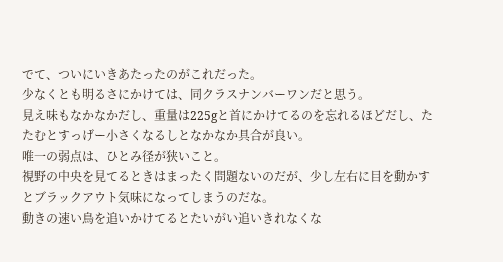でて、ついにいきあたったのがこれだった。
少なくとも明るさにかけては、同クラスナンバーワンだと思う。
見え味もなかなかだし、重量は225gと首にかけてるのを忘れるほどだし、たたむとすっげー小さくなるしとなかなか具合が良い。
唯一の弱点は、ひとみ径が狭いこと。
視野の中央を見てるときはまったく問題ないのだが、少し左右に目を動かすとブラックアウト気味になってしまうのだな。
動きの速い鳥を追いかけてるとたいがい追いきれなくな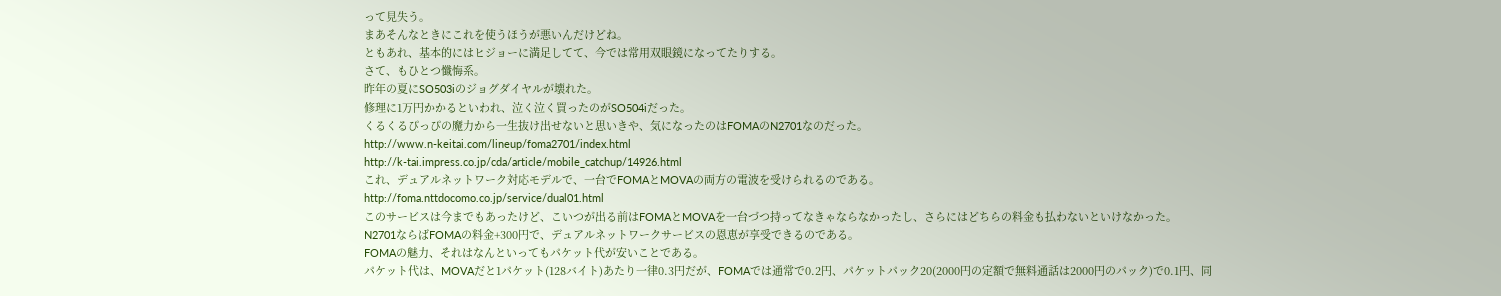って見失う。
まあそんなときにこれを使うほうが悪いんだけどね。
ともあれ、基本的にはヒジョーに満足してて、今では常用双眼鏡になってたりする。
さて、もひとつ懺悔系。
昨年の夏にSO503iのジョグダイヤルが壊れた。
修理に1万円かかるといわれ、泣く泣く買ったのがSO504iだった。
くるくるぴっぴの魔力から一生抜け出せないと思いきや、気になったのはFOMAのN2701なのだった。
http://www.n-keitai.com/lineup/foma2701/index.html
http://k-tai.impress.co.jp/cda/article/mobile_catchup/14926.html
これ、デュアルネットワーク対応モデルで、一台でFOMAとMOVAの両方の電波を受けられるのである。
http://foma.nttdocomo.co.jp/service/dual01.html
このサービスは今までもあったけど、こいつが出る前はFOMAとMOVAを一台づつ持ってなきゃならなかったし、さらにはどちらの料金も払わないといけなかった。
N2701ならばFOMAの料金+300円で、デュアルネットワークサービスの恩恵が享受できるのである。
FOMAの魅力、それはなんといってもパケット代が安いことである。
パケット代は、MOVAだと1パケット(128バイト)あたり一律0.3円だが、FOMAでは通常で0.2円、パケットパック20(2000円の定額で無料通話は2000円のパック)で0.1円、同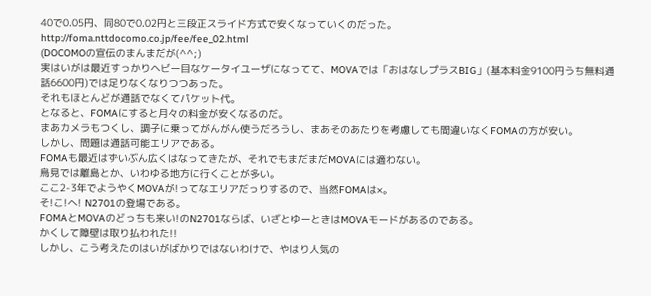40で0.05円、同80で0.02円と三段正スライド方式で安くなっていくのだった。
http://foma.nttdocomo.co.jp/fee/fee_02.html
(DOCOMOの宣伝のまんまだが(^^;)
実はいがは最近すっかりヘビー目なケータイユーザになってて、MOVAでは「おはなしプラスBIG」(基本料金9100円うち無料通話6600円)では足りなくなりつつあった。
それもほとんどが通話でなくてパケット代。
となると、FOMAにすると月々の料金が安くなるのだ。
まあカメラもつくし、調子に乗ってがんがん使うだろうし、まあそのあたりを考慮しても間違いなくFOMAの方が安い。
しかし、問題は通話可能エリアである。
FOMAも最近はずいぶん広くはなってきたが、それでもまだまだMOVAには適わない。
鳥見では離島とか、いわゆる地方に行くことが多い。
ここ2-3年でようやくMOVAが!ってなエリアだっりするので、当然FOMAは×。
そ!こ!へ! N2701の登場である。
FOMAとMOVAのどっちも来い!のN2701ならば、いざとゆーときはMOVAモードがあるのである。
かくして障壁は取り払われた!!
しかし、こう考えたのはいがばかりではないわけで、やはり人気の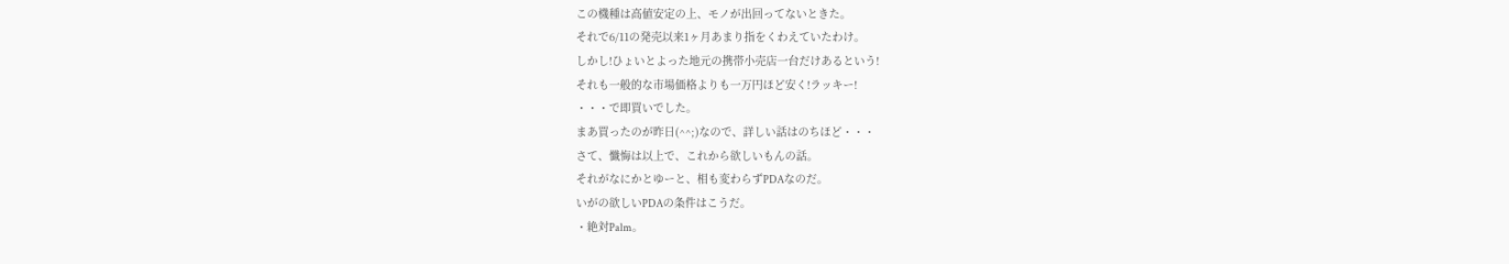この機種は高値安定の上、モノが出回ってないときた。
それで6/11の発売以来1ヶ月あまり指をくわえていたわけ。
しかし!ひょいとよった地元の携帯小売店一台だけあるという!
それも一般的な市場価格よりも一万円ほど安く!ラッキー!
・・・で即買いでした。
まあ買ったのが昨日(^^;)なので、詳しい話はのちほど・・・
さて、懺悔は以上で、これから欲しいもんの話。
それがなにかとゆーと、相も変わらずPDAなのだ。
いがの欲しいPDAの条件はこうだ。
・絶対Palm。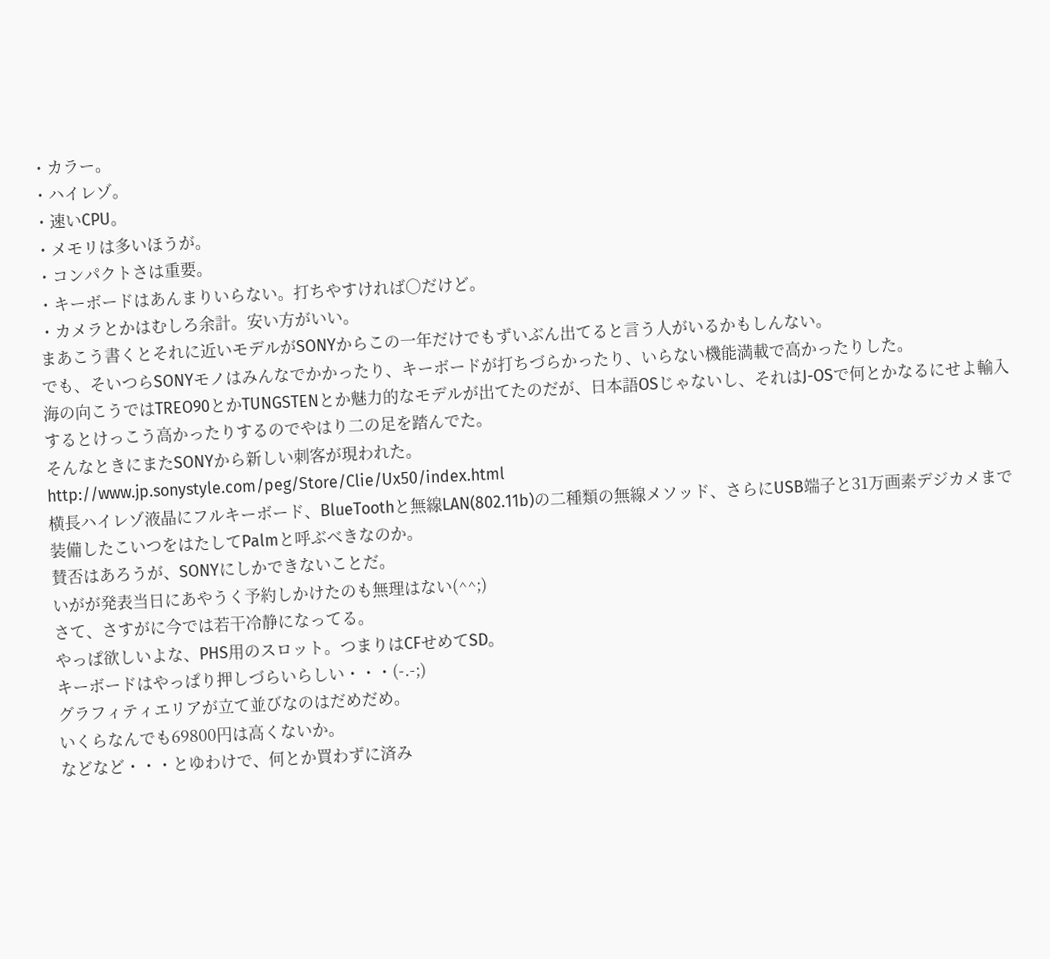・カラー。
・ハイレゾ。
・速いCPU。
・メモリは多いほうが。
・コンパクトさは重要。
・キーボードはあんまりいらない。打ちやすければ○だけど。
・カメラとかはむしろ余計。安い方がいい。
まあこう書くとそれに近いモデルがSONYからこの一年だけでもずいぶん出てると言う人がいるかもしんない。
でも、そいつらSONYモノはみんなでかかったり、キーボードが打ちづらかったり、いらない機能満載で高かったりした。
海の向こうではTREO90とかTUNGSTENとか魅力的なモデルが出てたのだが、日本語OSじゃないし、それはJ-OSで何とかなるにせよ輸入するとけっこう高かったりするのでやはり二の足を踏んでた。
そんなときにまたSONYから新しい刺客が現われた。
http://www.jp.sonystyle.com/peg/Store/Clie/Ux50/index.html
横長ハイレゾ液晶にフルキーボード、BlueToothと無線LAN(802.11b)の二種類の無線メソッド、さらにUSB端子と31万画素デジカメまで装備したこいつをはたしてPalmと呼ぶべきなのか。
賛否はあろうが、SONYにしかできないことだ。
いがが発表当日にあやうく予約しかけたのも無理はない(^^;)
さて、さすがに今では若干冷静になってる。
やっぱ欲しいよな、PHS用のスロット。つまりはCFせめてSD。
キーボードはやっぱり押しづらいらしい・・・(-.-;)
グラフィティエリアが立て並びなのはだめだめ。
いくらなんでも69800円は高くないか。
などなど・・・とゆわけで、何とか買わずに済み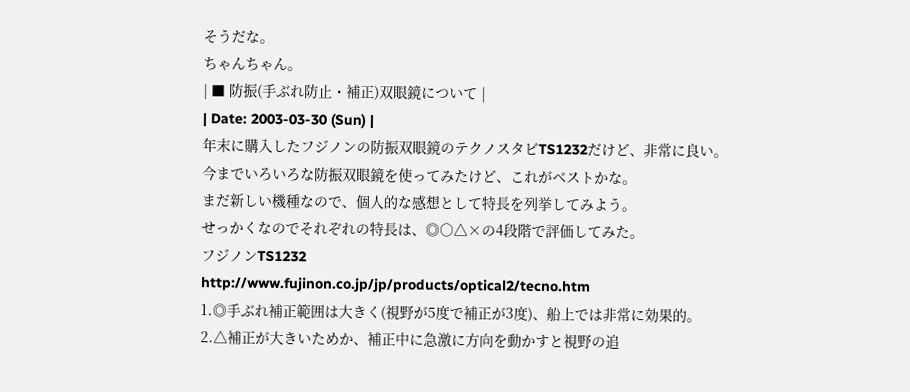そうだな。
ちゃんちゃん。
| ■ 防振(手ぶれ防止・補正)双眼鏡について |
| Date: 2003-03-30 (Sun) |
年末に購入したフジノンの防振双眼鏡のテクノスタビTS1232だけど、非常に良い。
今までいろいろな防振双眼鏡を使ってみたけど、これがベストかな。
まだ新しい機種なので、個人的な感想として特長を列挙してみよう。
せっかくなのでそれぞれの特長は、◎○△×の4段階で評価してみた。
フジノンTS1232
http://www.fujinon.co.jp/jp/products/optical2/tecno.htm
1.◎手ぶれ補正範囲は大きく(視野が5度で補正が3度)、船上では非常に効果的。
2.△補正が大きいためか、補正中に急激に方向を動かすと視野の追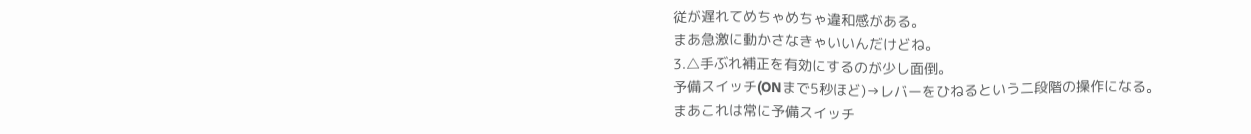従が遅れてめちゃめちゃ違和感がある。
まあ急激に動かさなきゃいいんだけどね。
3.△手ぶれ補正を有効にするのが少し面倒。
予備スイッチ(ONまで5秒ほど)→レバーをひねるという二段階の操作になる。
まあこれは常に予備スイッチ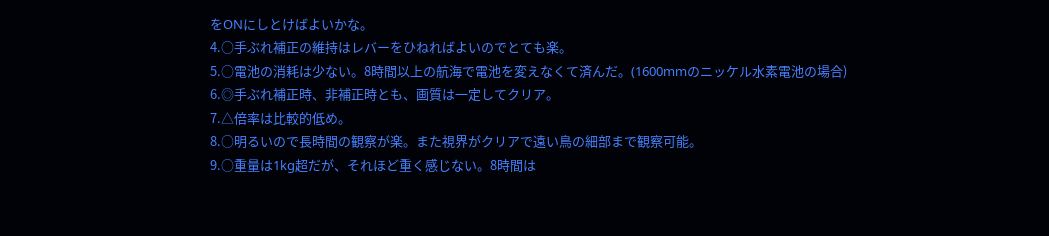をONにしとけばよいかな。
4.○手ぶれ補正の維持はレバーをひねればよいのでとても楽。
5.○電池の消耗は少ない。8時間以上の航海で電池を変えなくて済んだ。(1600mmのニッケル水素電池の場合)
6.◎手ぶれ補正時、非補正時とも、画質は一定してクリア。
7.△倍率は比較的低め。
8.○明るいので長時間の観察が楽。また視界がクリアで遠い鳥の細部まで観察可能。
9.○重量は1kg超だが、それほど重く感じない。8時間は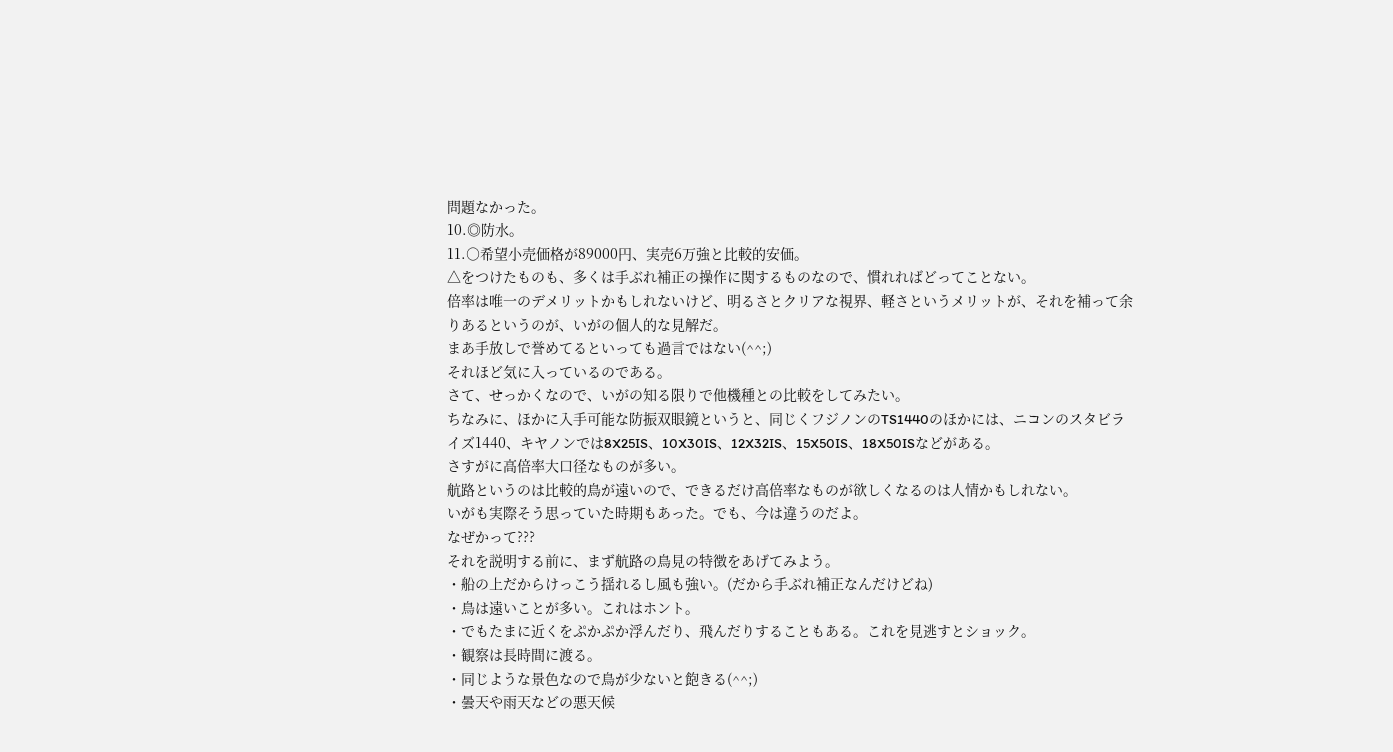問題なかった。
10.◎防水。
11.○希望小売価格が89000円、実売6万強と比較的安価。
△をつけたものも、多くは手ぶれ補正の操作に関するものなので、慣れればどってことない。
倍率は唯一のデメリットかもしれないけど、明るさとクリアな視界、軽さというメリットが、それを補って余りあるというのが、いがの個人的な見解だ。
まあ手放しで誉めてるといっても過言ではない(^^;)
それほど気に入っているのである。
さて、せっかくなので、いがの知る限りで他機種との比較をしてみたい。
ちなみに、ほかに入手可能な防振双眼鏡というと、同じくフジノンのTS1440のほかには、ニコンのスタビライズ1440、キヤノンでは8X25IS、10X30IS、12X32IS、15X50IS、18X50ISなどがある。
さすがに高倍率大口径なものが多い。
航路というのは比較的鳥が遠いので、できるだけ高倍率なものが欲しくなるのは人情かもしれない。
いがも実際そう思っていた時期もあった。でも、今は違うのだよ。
なぜかって???
それを説明する前に、まず航路の鳥見の特徴をあげてみよう。
・船の上だからけっこう揺れるし風も強い。(だから手ぶれ補正なんだけどね)
・鳥は遠いことが多い。これはホント。
・でもたまに近くをぷかぷか浮んだり、飛んだりすることもある。これを見逃すとショック。
・観察は長時間に渡る。
・同じような景色なので鳥が少ないと飽きる(^^;)
・曇天や雨天などの悪天候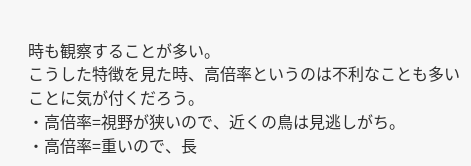時も観察することが多い。
こうした特徴を見た時、高倍率というのは不利なことも多いことに気が付くだろう。
・高倍率=視野が狭いので、近くの鳥は見逃しがち。
・高倍率=重いので、長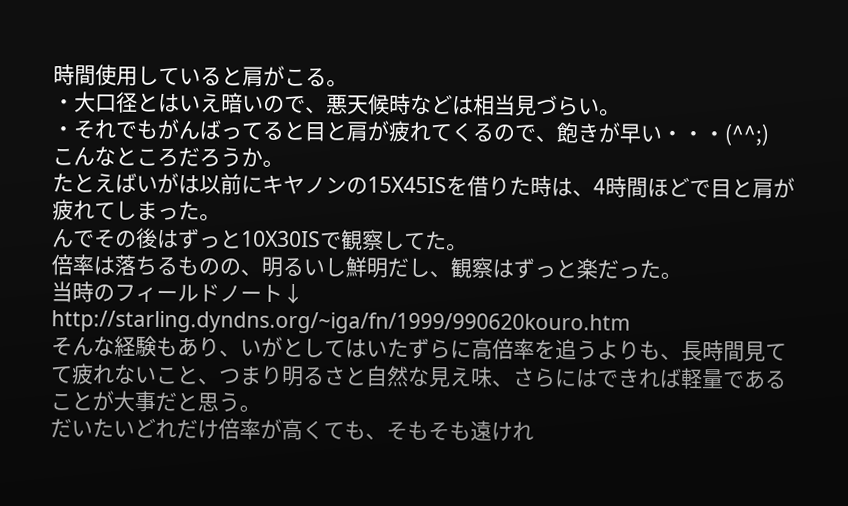時間使用していると肩がこる。
・大口径とはいえ暗いので、悪天候時などは相当見づらい。
・それでもがんばってると目と肩が疲れてくるので、飽きが早い・・・(^^;)
こんなところだろうか。
たとえばいがは以前にキヤノンの15X45ISを借りた時は、4時間ほどで目と肩が疲れてしまった。
んでその後はずっと10X30ISで観察してた。
倍率は落ちるものの、明るいし鮮明だし、観察はずっと楽だった。
当時のフィールドノート↓
http://starling.dyndns.org/~iga/fn/1999/990620kouro.htm
そんな経験もあり、いがとしてはいたずらに高倍率を追うよりも、長時間見てて疲れないこと、つまり明るさと自然な見え味、さらにはできれば軽量であることが大事だと思う。
だいたいどれだけ倍率が高くても、そもそも遠けれ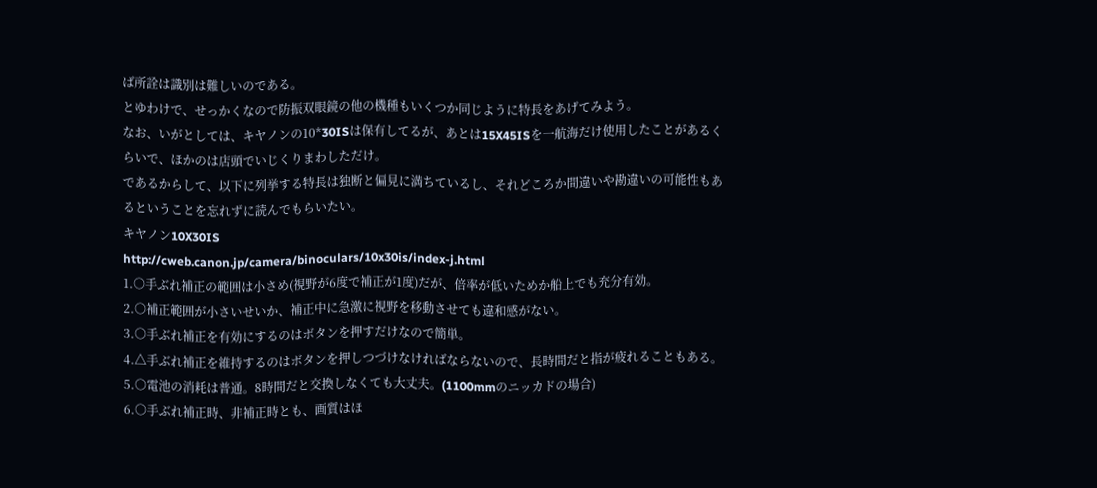ば所詮は識別は難しいのである。
とゆわけで、せっかくなので防振双眼鏡の他の機種もいくつか同じように特長をあげてみよう。
なお、いがとしては、キヤノンの10*30ISは保有してるが、あとは15X45ISを一航海だけ使用したことがあるくらいで、ほかのは店頭でいじくりまわしただけ。
であるからして、以下に列挙する特長は独断と偏見に満ちているし、それどころか間違いや勘違いの可能性もあるということを忘れずに読んでもらいたい。
キヤノン10X30IS
http://cweb.canon.jp/camera/binoculars/10x30is/index-j.html
1.○手ぶれ補正の範囲は小さめ(視野が6度で補正が1度)だが、倍率が低いためか船上でも充分有効。
2.○補正範囲が小さいせいか、補正中に急激に視野を移動させても違和感がない。
3.○手ぶれ補正を有効にするのはボタンを押すだけなので簡単。
4.△手ぶれ補正を維持するのはボタンを押しつづけなければならないので、長時間だと指が疲れることもある。
5.○電池の消耗は普通。8時間だと交換しなくても大丈夫。(1100mmのニッカドの場合)
6.○手ぶれ補正時、非補正時とも、画質はほ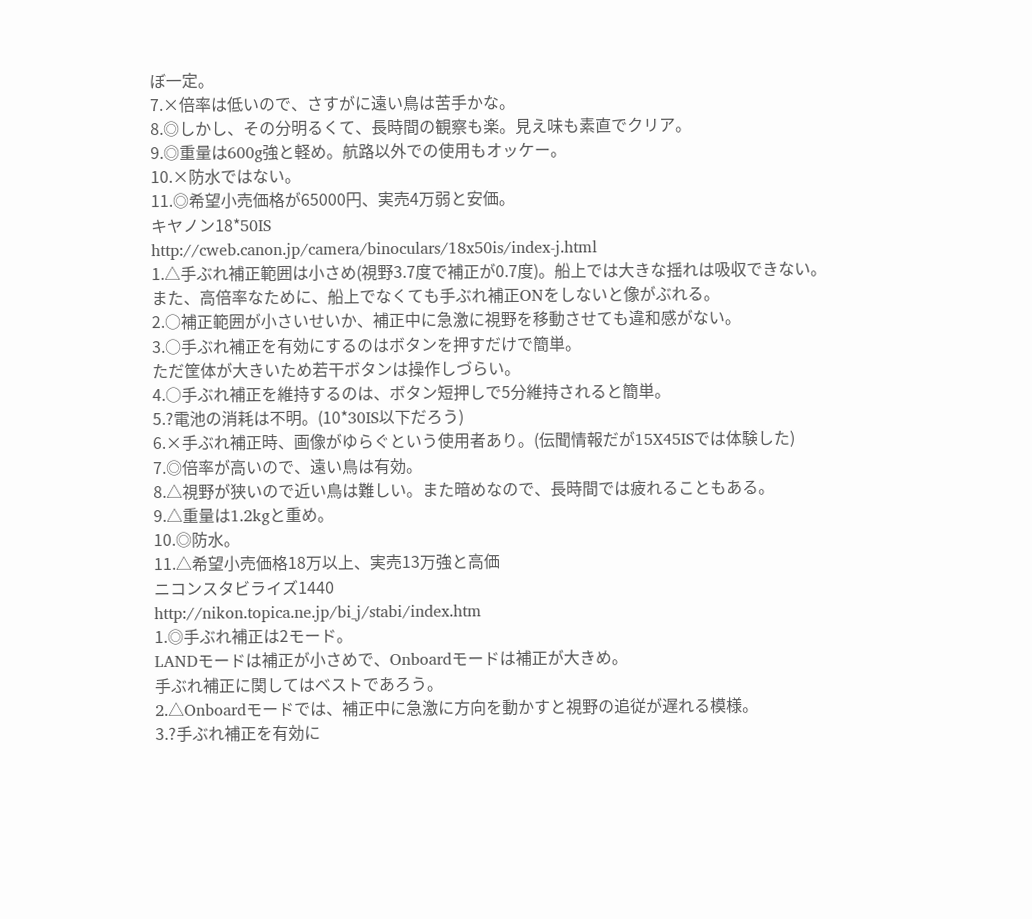ぼ一定。
7.×倍率は低いので、さすがに遠い鳥は苦手かな。
8.◎しかし、その分明るくて、長時間の観察も楽。見え味も素直でクリア。
9.◎重量は600g強と軽め。航路以外での使用もオッケー。
10.×防水ではない。
11.◎希望小売価格が65000円、実売4万弱と安価。
キヤノン18*50IS
http://cweb.canon.jp/camera/binoculars/18x50is/index-j.html
1.△手ぶれ補正範囲は小さめ(視野3.7度で補正が0.7度)。船上では大きな揺れは吸収できない。
また、高倍率なために、船上でなくても手ぶれ補正ONをしないと像がぶれる。
2.○補正範囲が小さいせいか、補正中に急激に視野を移動させても違和感がない。
3.○手ぶれ補正を有効にするのはボタンを押すだけで簡単。
ただ筐体が大きいため若干ボタンは操作しづらい。
4.○手ぶれ補正を維持するのは、ボタン短押しで5分維持されると簡単。
5.?電池の消耗は不明。(10*30IS以下だろう)
6.×手ぶれ補正時、画像がゆらぐという使用者あり。(伝聞情報だが15X45ISでは体験した)
7.◎倍率が高いので、遠い鳥は有効。
8.△視野が狭いので近い鳥は難しい。また暗めなので、長時間では疲れることもある。
9.△重量は1.2kgと重め。
10.◎防水。
11.△希望小売価格18万以上、実売13万強と高価
ニコンスタビライズ1440
http://nikon.topica.ne.jp/bi_j/stabi/index.htm
1.◎手ぶれ補正は2モード。
LANDモードは補正が小さめで、Onboardモードは補正が大きめ。
手ぶれ補正に関してはベストであろう。
2.△Onboardモードでは、補正中に急激に方向を動かすと視野の追従が遅れる模様。
3.?手ぶれ補正を有効に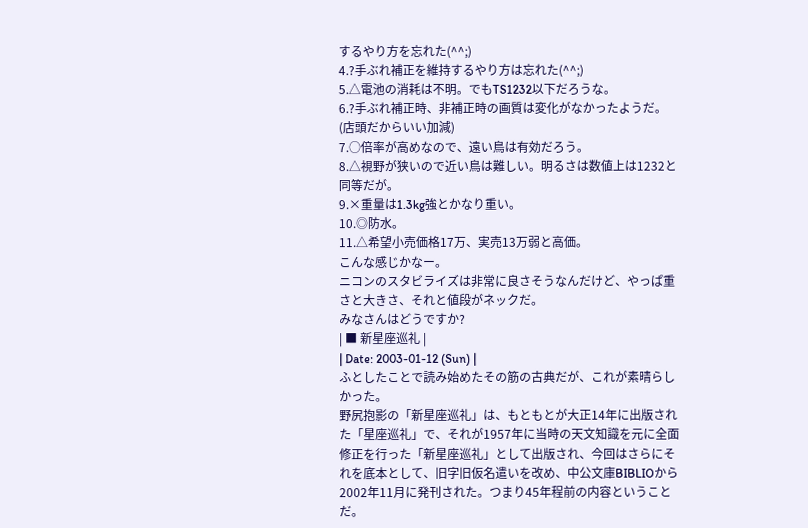するやり方を忘れた(^^;)
4.?手ぶれ補正を維持するやり方は忘れた(^^;)
5.△電池の消耗は不明。でもTS1232以下だろうな。
6.?手ぶれ補正時、非補正時の画質は変化がなかったようだ。(店頭だからいい加減)
7.○倍率が高めなので、遠い鳥は有効だろう。
8.△視野が狭いので近い鳥は難しい。明るさは数値上は1232と同等だが。
9.×重量は1.3kg強とかなり重い。
10.◎防水。
11.△希望小売価格17万、実売13万弱と高価。
こんな感じかなー。
ニコンのスタビライズは非常に良さそうなんだけど、やっぱ重さと大きさ、それと値段がネックだ。
みなさんはどうですか?
| ■ 新星座巡礼 |
| Date: 2003-01-12 (Sun) |
ふとしたことで読み始めたその筋の古典だが、これが素晴らしかった。
野尻抱影の「新星座巡礼」は、もともとが大正14年に出版された「星座巡礼」で、それが1957年に当時の天文知識を元に全面修正を行った「新星座巡礼」として出版され、今回はさらにそれを底本として、旧字旧仮名遣いを改め、中公文庫BIBLIOから2002年11月に発刊された。つまり45年程前の内容ということだ。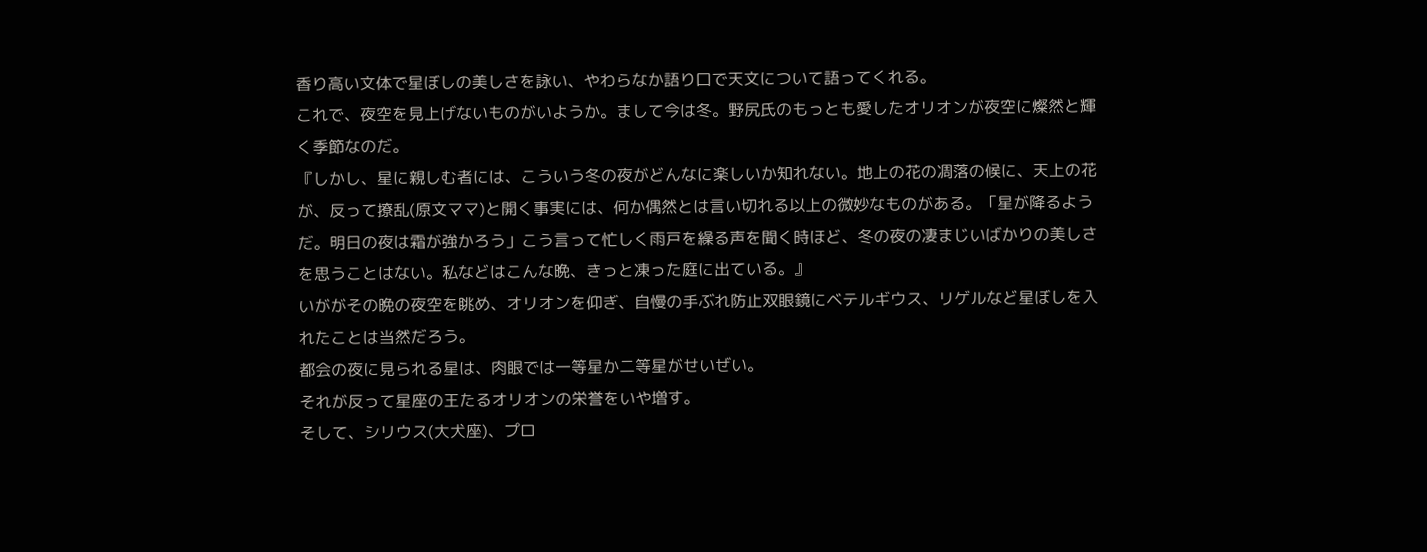香り高い文体で星ぼしの美しさを詠い、やわらなか語り口で天文について語ってくれる。
これで、夜空を見上げないものがいようか。まして今は冬。野尻氏のもっとも愛したオリオンが夜空に燦然と輝く季節なのだ。
『しかし、星に親しむ者には、こういう冬の夜がどんなに楽しいか知れない。地上の花の凋落の候に、天上の花が、反って撩乱(原文ママ)と開く事実には、何か偶然とは言い切れる以上の微妙なものがある。「星が降るようだ。明日の夜は霜が強かろう」こう言って忙しく雨戸を繰る声を聞く時ほど、冬の夜の凄まじいばかりの美しさを思うことはない。私などはこんな晩、きっと凍った庭に出ている。』
いががその晩の夜空を眺め、オリオンを仰ぎ、自慢の手ぶれ防止双眼鏡にベテルギウス、リゲルなど星ぼしを入れたことは当然だろう。
都会の夜に見られる星は、肉眼では一等星か二等星がせいぜい。
それが反って星座の王たるオリオンの栄誉をいや増す。
そして、シリウス(大犬座)、プロ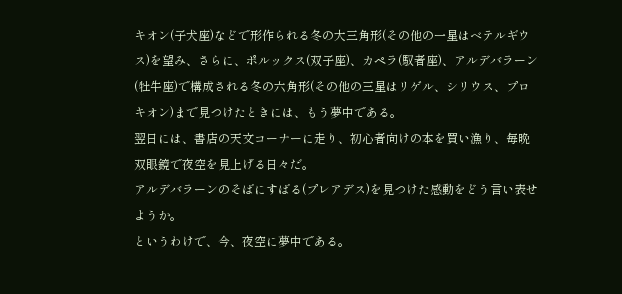キオン(子犬座)などで形作られる冬の大三角形(その他の一星はベテルギウス)を望み、さらに、ポルックス(双子座)、カペラ(馭者座)、アルデバラーン(牡牛座)で構成される冬の六角形(その他の三星はリゲル、シリウス、プロキオン)まで見つけたときには、もう夢中である。
翌日には、書店の天文コーナーに走り、初心者向けの本を買い漁り、毎晩双眼鏡で夜空を見上げる日々だ。
アルデバラーンのそばにすばる(プレアデス)を見つけた感動をどう言い表せようか。
というわけで、今、夜空に夢中である。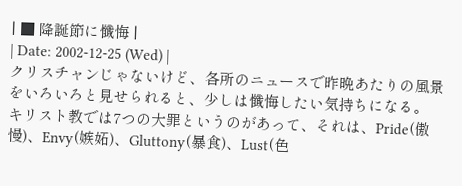| ■ 降誕節に懺悔 |
| Date: 2002-12-25 (Wed) |
クリスチャンじゃないけど、各所のニュースで昨晩あたりの風景をいろいろと見せられると、少しは懺悔したい気持ちになる。
キリスト教では7つの大罪というのがあって、それは、Pride(傲慢)、Envy(嫉妬)、Gluttony(暴食)、Lust(色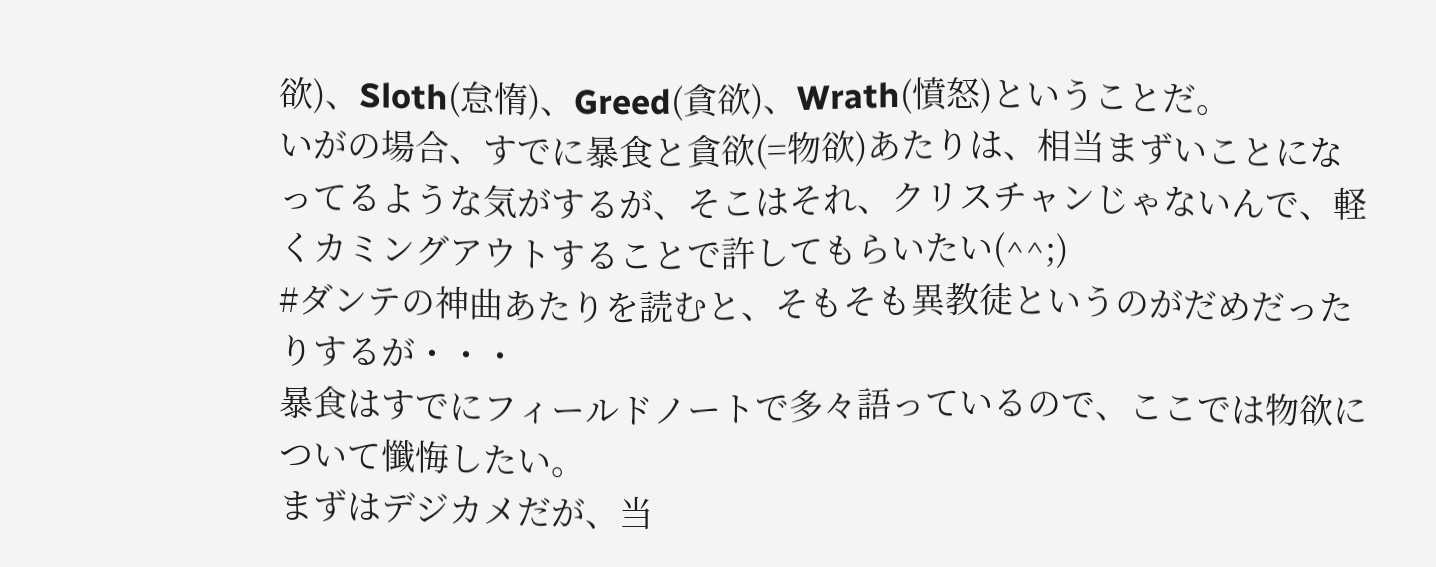欲)、Sloth(怠惰)、Greed(貪欲)、Wrath(憤怒)ということだ。
いがの場合、すでに暴食と貪欲(=物欲)あたりは、相当まずいことになってるような気がするが、そこはそれ、クリスチャンじゃないんで、軽くカミングアウトすることで許してもらいたい(^^;)
#ダンテの神曲あたりを読むと、そもそも異教徒というのがだめだったりするが・・・
暴食はすでにフィールドノートで多々語っているので、ここでは物欲について懺悔したい。
まずはデジカメだが、当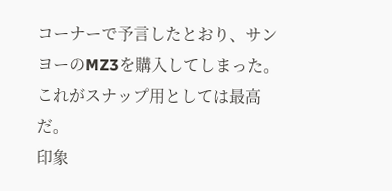コーナーで予言したとおり、サンヨーのMZ3を購入してしまった。
これがスナップ用としては最高だ。
印象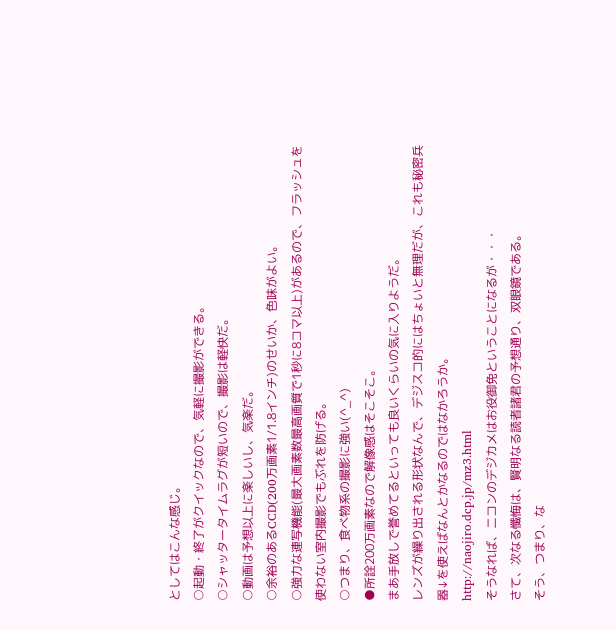としてはこんな感じ。
○起動・終了がクイックなので、気軽に撮影ができる。
○シャッタータイムラグが短いので、撮影は軽快だ。
○動画は予想以上に楽しいし、気楽だ。
○余裕のあるCCD(200万画素1/1.8インチ)のせいか、色味がよい。
○強力な連写機能(最大画素数最高画質で1秒に8コマ以上)があるので、フラッシュを使わない室内撮影でもぶれを防げる。
○つまり、食べ物系の撮影に強い(^_^)
●所詮200万画素なので解像感はそこそこ。
まあ手放しで誉めてるといっても良いくらいの気に入りようだ。
レンズが繰り出される形状なんで、デジスコ的にはちょいと無理だが、これも秘密兵器↓を使えばなんとかなるのではなかろうか。
http://naojiro.dcp.jp/mz3.html
そうなれば、ニコンのデジカメはお役御免ということになるが・・・
さて、次なる懺悔は、賢明なる読者諸君の予想通り、双眼鏡である。
そう、つまり、な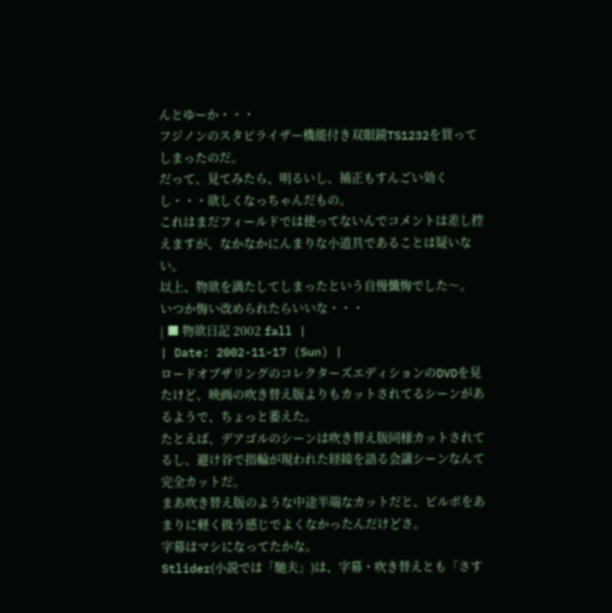んとゆーか・・・
フジノンのスタビライザー機能付き双眼鏡TS1232を買ってしまったのだ。
だって、見てみたら、明るいし、補正もすんごい効くし・・・欲しくなっちゃんだもの。
これはまだフィールドでは使ってないんでコメントは差し控えますが、なかなかにんまりな小道具であることは疑いない。
以上、物欲を満たしてしまったという自慢懺悔でした〜。
いつか悔い改められたらいいな・・・
| ■ 物欲日記 2002 fall |
| Date: 2002-11-17 (Sun) |
ロードオブザリングのコレクターズエディションのDVDを見たけど、映画の吹き替え版よりもカットされてるシーンがあるようで、ちょっと萎えた。
たとえば、デアゴルのシーンは吹き替え版同様カットされてるし、避け谷で指輪が現われた経緯を語る会議シーンなんて完全カットだ。
まあ吹き替え版のような中途半端なカットだと、ビルボをあまりに軽く扱う感じでよくなかったんだけどさ。
字幕はマシになってたかな。
Stlider(小説では「馳夫」)は、字幕・吹き替えとも「さす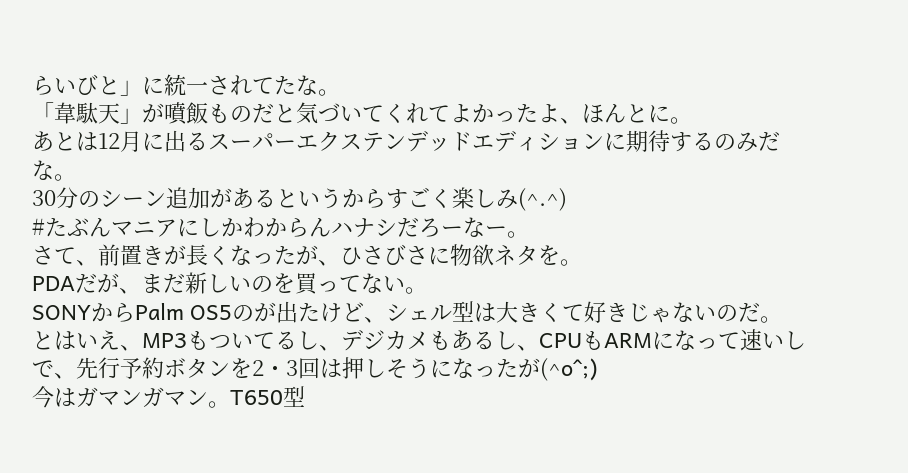らいびと」に統一されてたな。
「韋駄天」が噴飯ものだと気づいてくれてよかったよ、ほんとに。
あとは12月に出るスーパーエクステンデッドエディションに期待するのみだな。
30分のシーン追加があるというからすごく楽しみ(^.^)
#たぶんマニアにしかわからんハナシだろーなー。
さて、前置きが長くなったが、ひさびさに物欲ネタを。
PDAだが、まだ新しいのを買ってない。
SONYからPalm OS5のが出たけど、シェル型は大きくて好きじゃないのだ。
とはいえ、MP3もついてるし、デジカメもあるし、CPUもARMになって速いしで、先行予約ボタンを2・3回は押しそうになったが(^o^;)
今はガマンガマン。T650型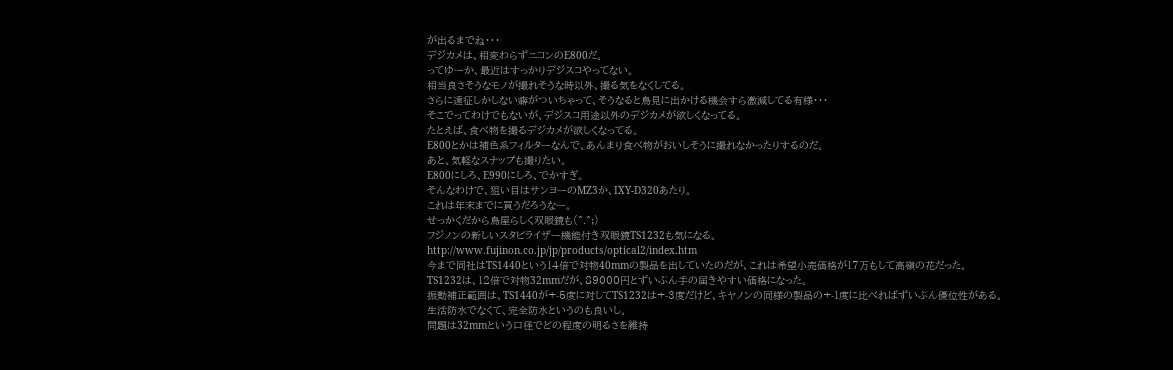が出るまでね・・・
デジカメは、相変わらずニコンのE800だ。
ってゆーか、最近はすっかりデジスコやってない。
相当良さそうなモノが撮れそうな時以外、撮る気をなくしてる。
さらに遠征しかしない癖がついちゃって、そうなると鳥見に出かける機会すら激減してる有様・・・
そこでってわけでもないが、デジスコ用途以外のデジカメが欲しくなってる。
たとえば、食べ物を撮るデジカメが欲しくなってる。
E800とかは補色系フィルターなんで、あんまり食べ物がおいしそうに撮れなかったりするのだ。
あと、気軽なスナップも撮りたい。
E800にしろ、E990にしろ、でかすぎ。
そんなわけで、狙い目はサンヨーのMZ3か、IXY-D320あたり。
これは年末までに買うだろうなー。
せっかくだから鳥屋らしく双眼鏡も(^.^;)
フジノンの新しいスタビライザー機能付き双眼鏡TS1232も気になる。
http://www.fujinon.co.jp/jp/products/optical2/index.htm
今まで同社はTS1440という14倍で対物40mmの製品を出していたのだが、これは希望小売価格が17万もして高嶺の花だった。
TS1232は、12倍で対物32mmだが、89000円とずいぶん手の届きやすい価格になった。
振動補正範囲は、TS1440が+-5度に対してTS1232は+-3度だけど、キヤノンの同様の製品の+-1度に比べればずいぶん優位性がある。
生活防水でなくて、完全防水というのも良いし。
問題は32mmという口径でどの程度の明るさを維持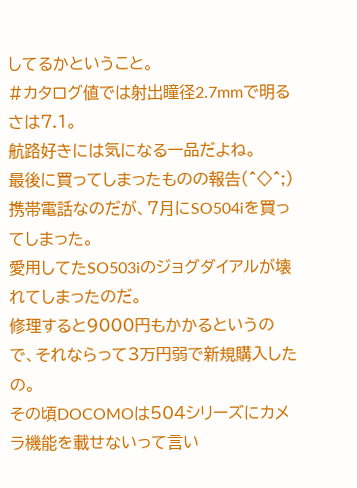してるかということ。
#カタログ値では射出瞳径2.7mmで明るさは7.1。
航路好きには気になる一品だよね。
最後に買ってしまったものの報告(^◇^;)
携帯電話なのだが、7月にSO504iを買ってしまった。
愛用してたSO503iのジョグダイアルが壊れてしまったのだ。
修理すると9000円もかかるというので、それならって3万円弱で新規購入したの。
その頃DOCOMOは504シリーズにカメラ機能を載せないって言い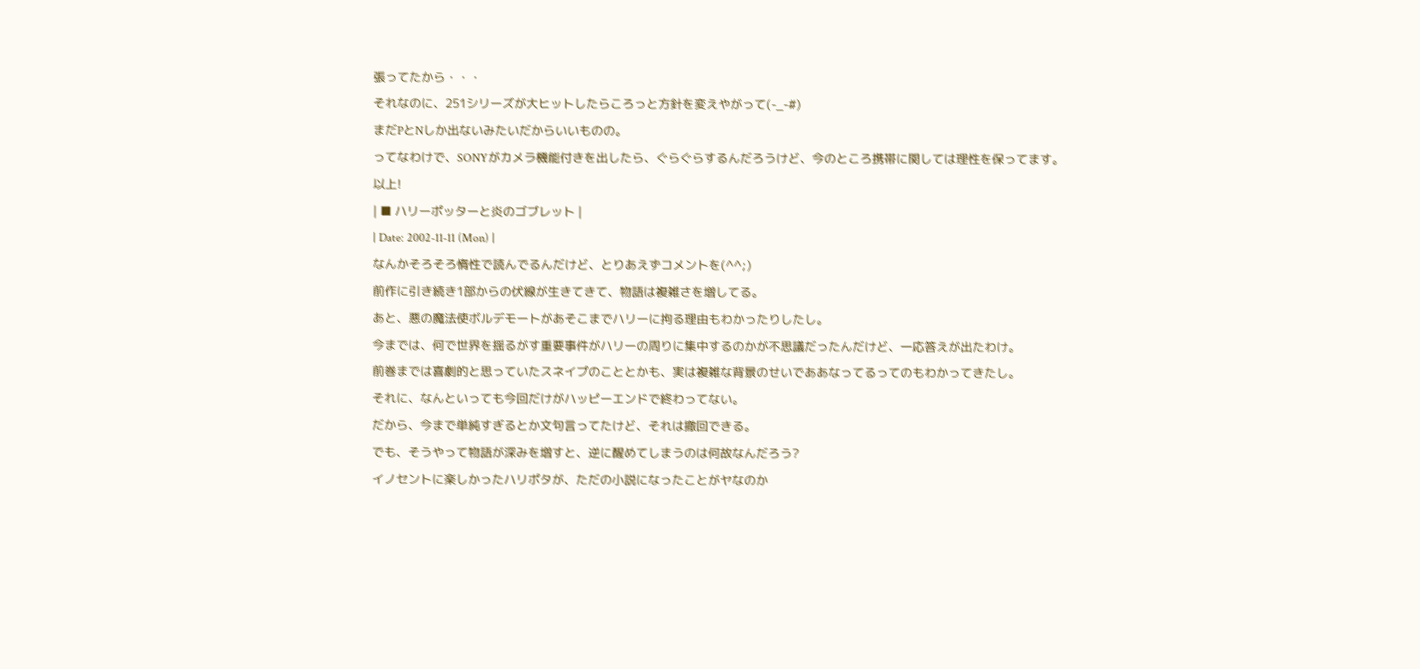張ってたから・・・
それなのに、251シリーズが大ヒットしたらころっと方針を変えやがって(-_-#)
まだPとNしか出ないみたいだからいいものの。
ってなわけで、SONYがカメラ機能付きを出したら、ぐらぐらするんだろうけど、今のところ携帯に関しては理性を保ってます。
以上!
| ■ ハリーポッターと炎のゴブレット |
| Date: 2002-11-11 (Mon) |
なんかそろそろ惰性で読んでるんだけど、とりあえずコメントを(^^;)
前作に引き続き1部からの伏線が生きてきて、物語は複雑さを増してる。
あと、悪の魔法使ボルデモートがあそこまでハリーに拘る理由もわかったりしたし。
今までは、何で世界を揺るがす重要事件がハリーの周りに集中するのかが不思議だったんだけど、一応答えが出たわけ。
前巻までは喜劇的と思っていたスネイプのこととかも、実は複雑な背景のせいでああなってるってのもわかってきたし。
それに、なんといっても今回だけがハッピーエンドで終わってない。
だから、今まで単純すぎるとか文句言ってたけど、それは撤回できる。
でも、そうやって物語が深みを増すと、逆に醒めてしまうのは何故なんだろう?
イノセントに楽しかったハリポタが、ただの小説になったことがヤなのか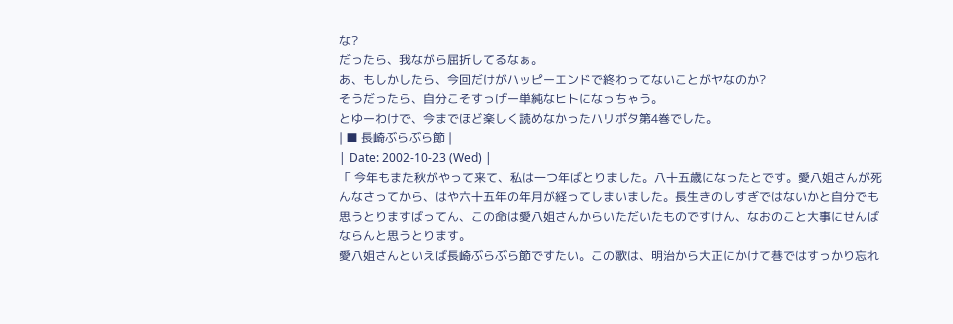な?
だったら、我ながら屈折してるなぁ。
あ、もしかしたら、今回だけがハッピーエンドで終わってないことがヤなのか?
そうだったら、自分こそすっげー単純なヒトになっちゃう。
とゆーわけで、今までほど楽しく読めなかったハリポタ第4巻でした。
| ■ 長崎ぶらぶら節 |
| Date: 2002-10-23 (Wed) |
「 今年もまた秋がやって来て、私は一つ年ばとりました。八十五歳になったとです。愛八姐さんが死んなさってから、はや六十五年の年月が経ってしまいました。長生きのしすぎではないかと自分でも思うとりますばってん、この命は愛八姐さんからいただいたものですけん、なおのこと大事にせんばならんと思うとります。
愛八姐さんといえば長崎ぶらぶら節ですたい。この歌は、明治から大正にかけて巷ではすっかり忘れ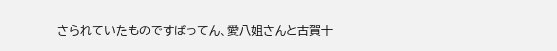さられていたものですばってん、愛八姐さんと古賀十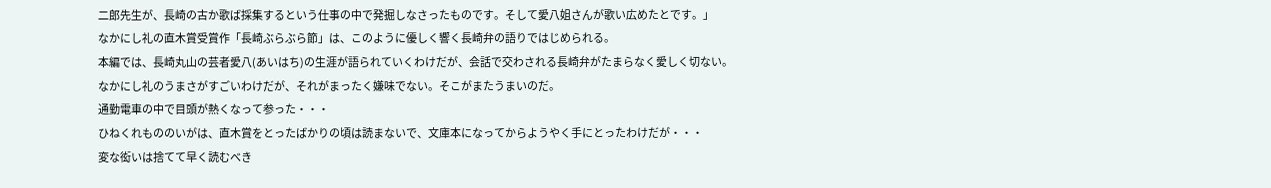二郎先生が、長崎の古か歌ば採集するという仕事の中で発掘しなさったものです。そして愛八姐さんが歌い広めたとです。」
なかにし礼の直木賞受賞作「長崎ぶらぶら節」は、このように優しく響く長崎弁の語りではじめられる。
本編では、長崎丸山の芸者愛八(あいはち)の生涯が語られていくわけだが、会話で交わされる長崎弁がたまらなく愛しく切ない。
なかにし礼のうまさがすごいわけだが、それがまったく嫌味でない。そこがまたうまいのだ。
通勤電車の中で目頭が熱くなって参った・・・
ひねくれもののいがは、直木賞をとったばかりの頃は読まないで、文庫本になってからようやく手にとったわけだが・・・
変な衒いは捨てて早く読むべき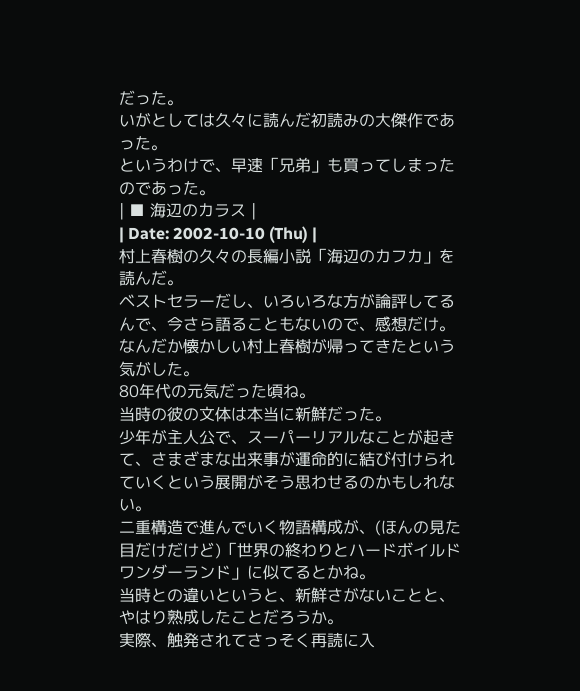だった。
いがとしては久々に読んだ初読みの大傑作であった。
というわけで、早速「兄弟」も買ってしまったのであった。
| ■ 海辺のカラス |
| Date: 2002-10-10 (Thu) |
村上春樹の久々の長編小説「海辺のカフカ」を読んだ。
ベストセラーだし、いろいろな方が論評してるんで、今さら語ることもないので、感想だけ。
なんだか懐かしい村上春樹が帰ってきたという気がした。
80年代の元気だった頃ね。
当時の彼の文体は本当に新鮮だった。
少年が主人公で、スーパーリアルなことが起きて、さまざまな出来事が運命的に結び付けられていくという展開がそう思わせるのかもしれない。
二重構造で進んでいく物語構成が、(ほんの見た目だけだけど)「世界の終わりとハードボイルドワンダーランド」に似てるとかね。
当時との違いというと、新鮮さがないことと、やはり熟成したことだろうか。
実際、触発されてさっそく再読に入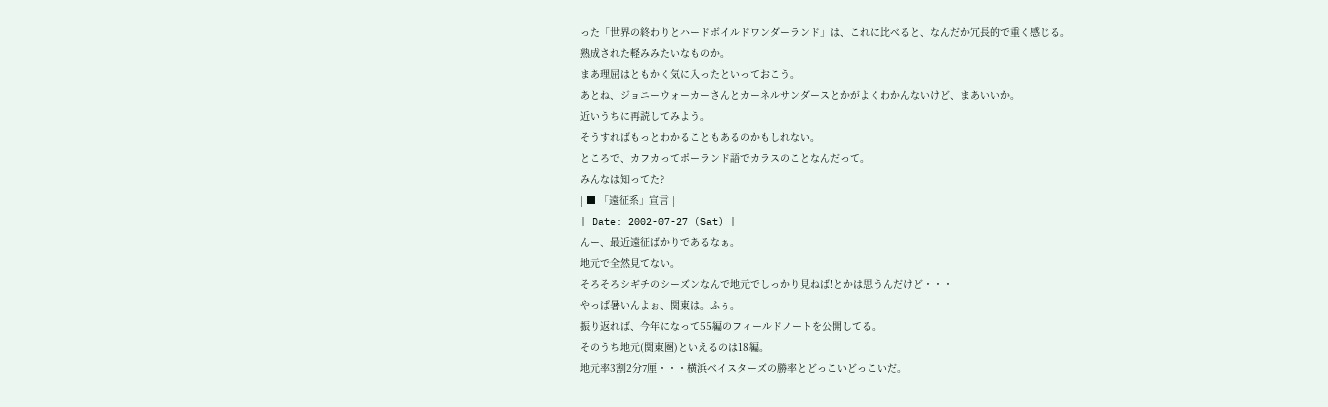った「世界の終わりとハードボイルドワンダーランド」は、これに比べると、なんだか冗長的で重く感じる。
熟成された軽みみたいなものか。
まあ理屈はともかく気に入ったといっておこう。
あとね、ジョニーウォーカーさんとカーネルサンダースとかがよくわかんないけど、まあいいか。
近いうちに再読してみよう。
そうすればもっとわかることもあるのかもしれない。
ところで、カフカってポーランド語でカラスのことなんだって。
みんなは知ってた?
| ■ 「遠征系」宣言 |
| Date: 2002-07-27 (Sat) |
んー、最近遠征ばかりであるなぁ。
地元で全然見てない。
そろそろシギチのシーズンなんで地元でしっかり見ねば!とかは思うんだけど・・・
やっぱ暑いんよぉ、関東は。ふぅ。
振り返れば、今年になって55編のフィールドノートを公開してる。
そのうち地元(関東圏)といえるのは18編。
地元率3割2分7厘・・・横浜ベイスターズの勝率とどっこいどっこいだ。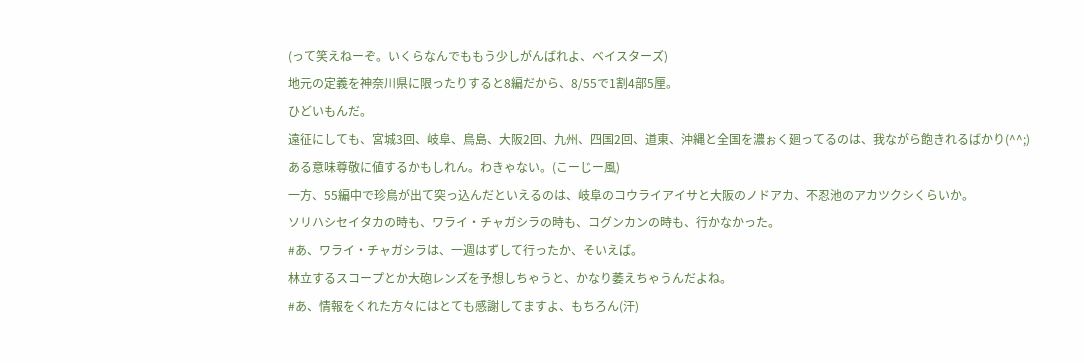(って笑えねーぞ。いくらなんでももう少しがんばれよ、ベイスターズ)
地元の定義を神奈川県に限ったりすると8編だから、8/55で1割4部5厘。
ひどいもんだ。
遠征にしても、宮城3回、岐阜、鳥島、大阪2回、九州、四国2回、道東、沖縄と全国を濃ぉく廻ってるのは、我ながら飽きれるばかり(^^;)
ある意味尊敬に値するかもしれん。わきゃない。(こーじー風)
一方、55編中で珍鳥が出て突っ込んだといえるのは、岐阜のコウライアイサと大阪のノドアカ、不忍池のアカツクシくらいか。
ソリハシセイタカの時も、ワライ・チャガシラの時も、コグンカンの時も、行かなかった。
#あ、ワライ・チャガシラは、一週はずして行ったか、そいえば。
林立するスコープとか大砲レンズを予想しちゃうと、かなり萎えちゃうんだよね。
#あ、情報をくれた方々にはとても感謝してますよ、もちろん(汗)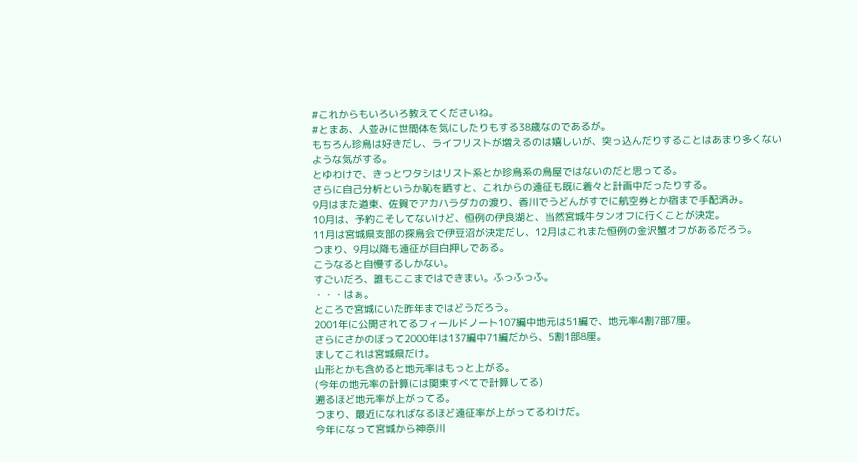#これからもいろいろ教えてくださいね。
#とまあ、人並みに世間体を気にしたりもする38歳なのであるが。
もちろん珍鳥は好きだし、ライフリストが増えるのは嬉しいが、突っ込んだりすることはあまり多くないような気がする。
とゆわけで、きっとワタシはリスト系とか珍鳥系の鳥屋ではないのだと思ってる。
さらに自己分析というか恥を晒すと、これからの遠征も既に着々と計画中だったりする。
9月はまた道東、佐賀でアカハラダカの渡り、香川でうどんがすでに航空券とか宿まで手配済み。
10月は、予約こそしてないけど、恒例の伊良湖と、当然宮城牛タンオフに行くことが決定。
11月は宮城県支部の探鳥会で伊豆沼が決定だし、12月はこれまた恒例の金沢蟹オフがあるだろう。
つまり、9月以降も遠征が目白押しである。
こうなると自慢するしかない。
すごいだろ、誰もここまではできまい。ふっふっふ。
・・・はぁ。
ところで宮城にいた昨年まではどうだろう。
2001年に公開されてるフィールドノート107編中地元は51編で、地元率4割7部7厘。
さらにさかのぼって2000年は137編中71編だから、5割1部8厘。
ましてこれは宮城県だけ。
山形とかも含めると地元率はもっと上がる。
(今年の地元率の計算には関東すべてで計算してる)
遡るほど地元率が上がってる。
つまり、最近になればなるほど遠征率が上がってるわけだ。
今年になって宮城から神奈川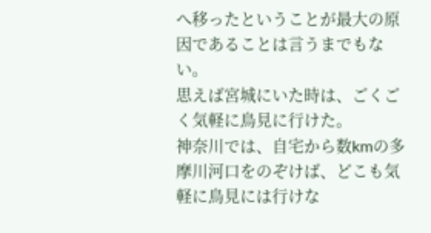へ移ったということが最大の原因であることは言うまでもない。
思えば宮城にいた時は、ごくごく気軽に鳥見に行けた。
神奈川では、自宅から数kmの多摩川河口をのぞけば、どこも気軽に鳥見には行けな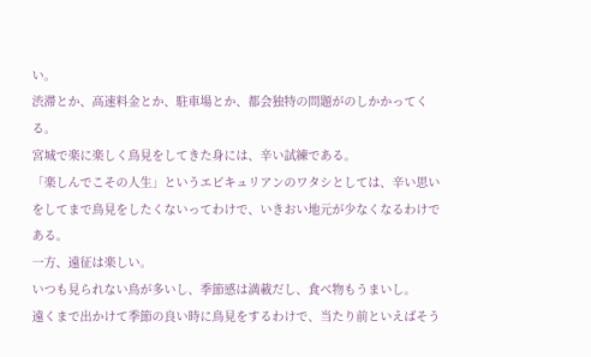い。
渋滞とか、高速料金とか、駐車場とか、都会独特の問題がのしかかってくる。
宮城で楽に楽しく鳥見をしてきた身には、辛い試練である。
「楽しんでこその人生」というエピキュリアンのワタシとしては、辛い思いをしてまで鳥見をしたくないってわけで、いきおい地元が少なくなるわけである。
一方、遠征は楽しい。
いつも見られない鳥が多いし、季節感は満載だし、食べ物もうまいし。
遠くまで出かけて季節の良い時に鳥見をするわけで、当たり前といえばそう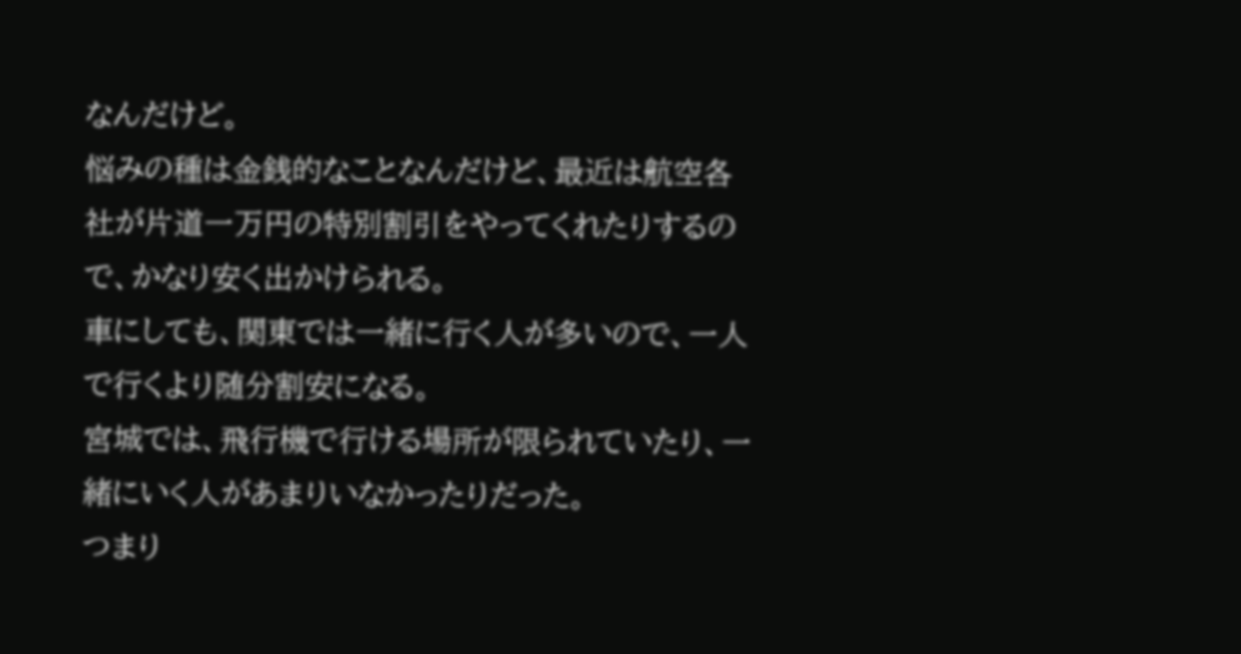なんだけど。
悩みの種は金銭的なことなんだけど、最近は航空各社が片道一万円の特別割引をやってくれたりするので、かなり安く出かけられる。
車にしても、関東では一緒に行く人が多いので、一人で行くより随分割安になる。
宮城では、飛行機で行ける場所が限られていたり、一緒にいく人があまりいなかったりだった。
つまり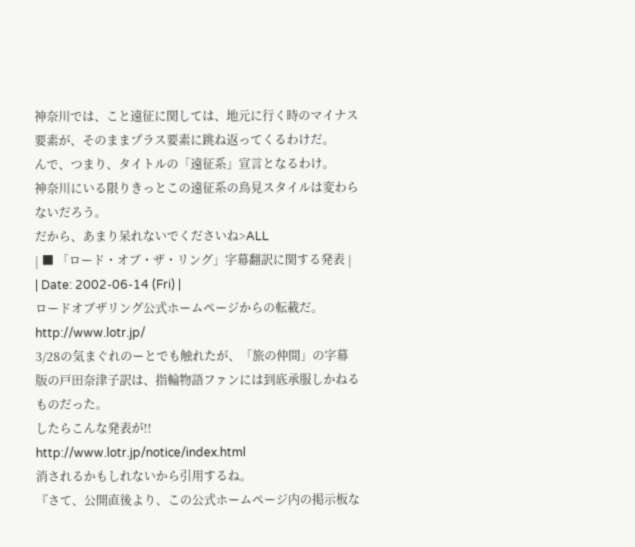神奈川では、こと遠征に関しては、地元に行く時のマイナス要素が、そのままプラス要素に跳ね返ってくるわけだ。
んで、つまり、タイトルの「遠征系」宣言となるわけ。
神奈川にいる限りきっとこの遠征系の鳥見スタイルは変わらないだろう。
だから、あまり呆れないでくださいね>ALL
| ■ 「ロード・オブ・ザ・リング」字幕翻訳に関する発表 |
| Date: 2002-06-14 (Fri) |
ロードオブザリング公式ホームページからの転載だ。
http://www.lotr.jp/
3/28の気まぐれのーとでも触れたが、「旅の仲間」の字幕版の戸田奈津子訳は、指輪物語ファンには到底承服しかねるものだった。
したらこんな発表が!!
http://www.lotr.jp/notice/index.html
消されるかもしれないから引用するね。
『さて、公開直後より、この公式ホームページ内の掲示板な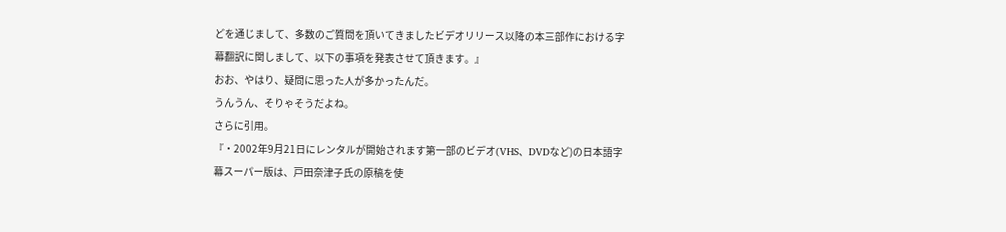どを通じまして、多数のご質問を頂いてきましたビデオリリース以降の本三部作における字幕翻訳に関しまして、以下の事項を発表させて頂きます。』
おお、やはり、疑問に思った人が多かったんだ。
うんうん、そりゃそうだよね。
さらに引用。
『・2002年9月21日にレンタルが開始されます第一部のビデオ(VHS、DVDなど)の日本語字幕スーパー版は、戸田奈津子氏の原稿を使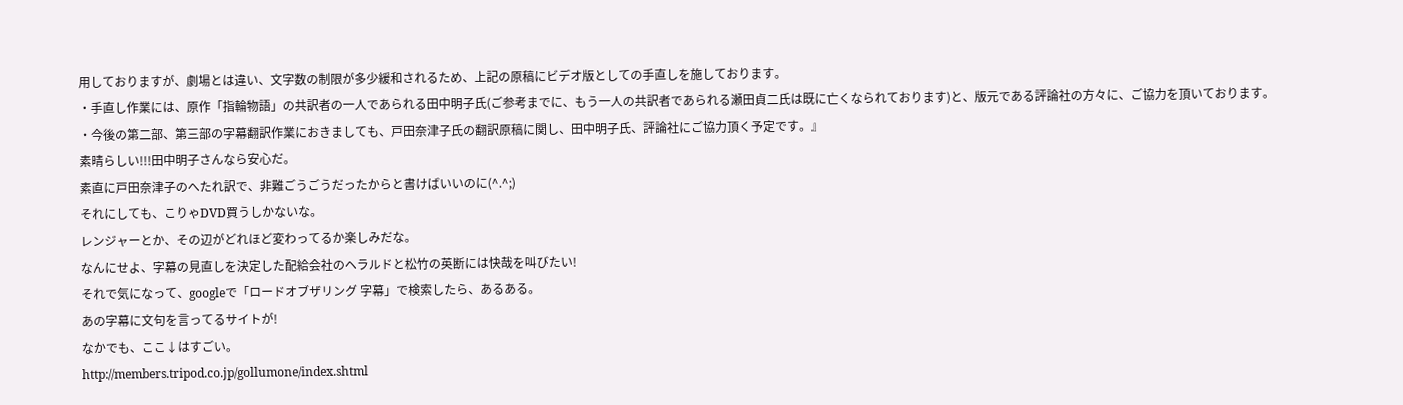用しておりますが、劇場とは違い、文字数の制限が多少緩和されるため、上記の原稿にビデオ版としての手直しを施しております。
・手直し作業には、原作「指輪物語」の共訳者の一人であられる田中明子氏(ご参考までに、もう一人の共訳者であられる瀬田貞二氏は既に亡くなられております)と、版元である評論社の方々に、ご協力を頂いております。
・今後の第二部、第三部の字幕翻訳作業におきましても、戸田奈津子氏の翻訳原稿に関し、田中明子氏、評論社にご協力頂く予定です。』
素晴らしい!!!田中明子さんなら安心だ。
素直に戸田奈津子のへたれ訳で、非難ごうごうだったからと書けばいいのに(^.^;)
それにしても、こりゃDVD買うしかないな。
レンジャーとか、その辺がどれほど変わってるか楽しみだな。
なんにせよ、字幕の見直しを決定した配給会社のヘラルドと松竹の英断には快哉を叫びたい!
それで気になって、googleで「ロードオブザリング 字幕」で検索したら、あるある。
あの字幕に文句を言ってるサイトが!
なかでも、ここ↓はすごい。
http://members.tripod.co.jp/gollumone/index.shtml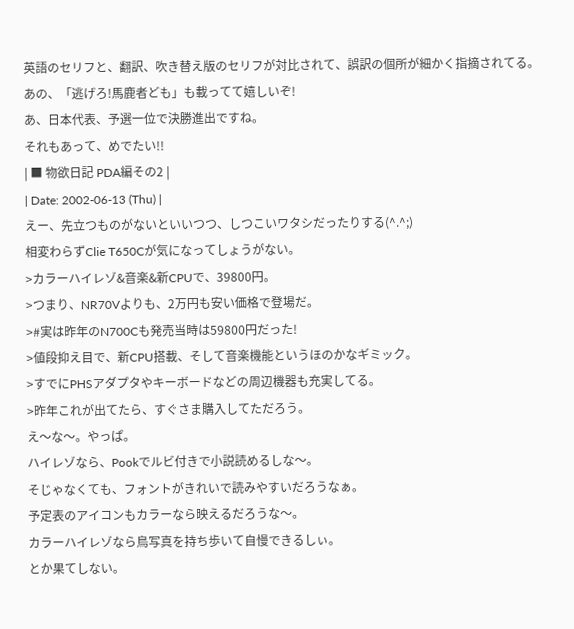英語のセリフと、翻訳、吹き替え版のセリフが対比されて、誤訳の個所が細かく指摘されてる。
あの、「逃げろ!馬鹿者ども」も載ってて嬉しいぞ!
あ、日本代表、予選一位で決勝進出ですね。
それもあって、めでたい!!
| ■ 物欲日記 PDA編その2 |
| Date: 2002-06-13 (Thu) |
えー、先立つものがないといいつつ、しつこいワタシだったりする(^.^;)
相変わらずClie T650Cが気になってしょうがない。
>カラーハイレゾ&音楽&新CPUで、39800円。
>つまり、NR70Vよりも、2万円も安い価格で登場だ。
>#実は昨年のN700Cも発売当時は59800円だった!
>値段抑え目で、新CPU搭載、そして音楽機能というほのかなギミック。
>すでにPHSアダプタやキーボードなどの周辺機器も充実してる。
>昨年これが出てたら、すぐさま購入してただろう。
え〜な〜。やっぱ。
ハイレゾなら、Pookでルビ付きで小説読めるしな〜。
そじゃなくても、フォントがきれいで読みやすいだろうなぁ。
予定表のアイコンもカラーなら映えるだろうな〜。
カラーハイレゾなら鳥写真を持ち歩いて自慢できるしぃ。
とか果てしない。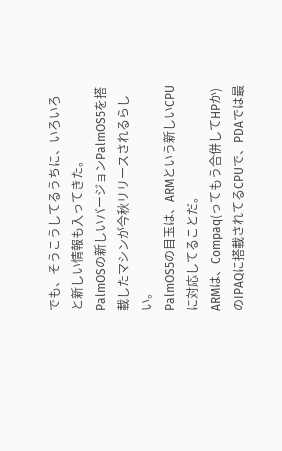でも、そうこうしてるうちに、いろいろと新しい情報も入ってきた。
PalmOSの新しいバージョンPalmOS5を搭載したマシンが今秋リリースされるらしい。
PalmOS5の目玉は、ARMという新しいCPUに対応してることだ。
ARMは、Compaq(ってもう合併してHPか)のIPAQに搭載されてるCPUで、PDAでは最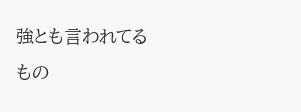強とも言われてるもの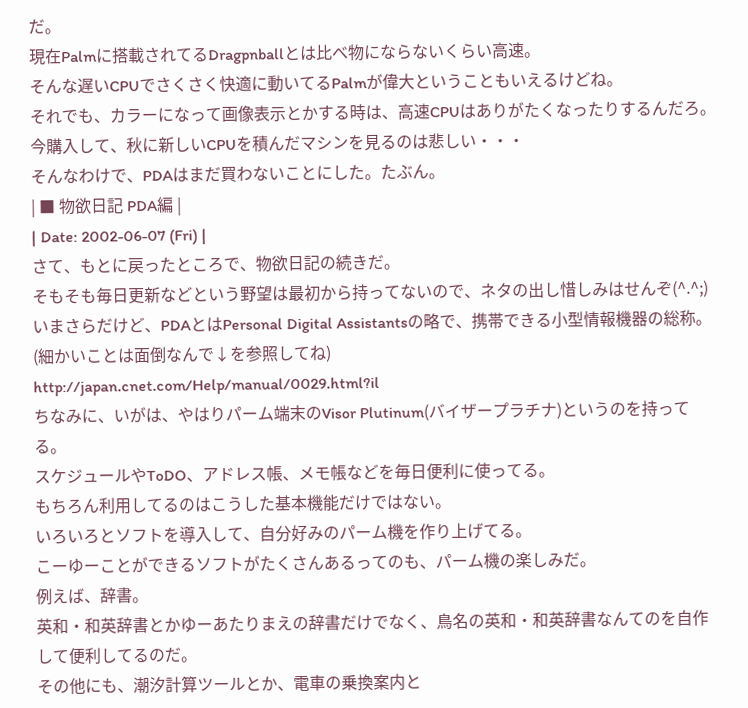だ。
現在Palmに搭載されてるDragpnballとは比べ物にならないくらい高速。
そんな遅いCPUでさくさく快適に動いてるPalmが偉大ということもいえるけどね。
それでも、カラーになって画像表示とかする時は、高速CPUはありがたくなったりするんだろ。
今購入して、秋に新しいCPUを積んだマシンを見るのは悲しい・・・
そんなわけで、PDAはまだ買わないことにした。たぶん。
| ■ 物欲日記 PDA編 |
| Date: 2002-06-07 (Fri) |
さて、もとに戻ったところで、物欲日記の続きだ。
そもそも毎日更新などという野望は最初から持ってないので、ネタの出し惜しみはせんぞ(^.^;)
いまさらだけど、PDAとはPersonal Digital Assistantsの略で、携帯できる小型情報機器の総称。
(細かいことは面倒なんで↓を参照してね)
http://japan.cnet.com/Help/manual/0029.html?il
ちなみに、いがは、やはりパーム端末のVisor Plutinum(バイザープラチナ)というのを持ってる。
スケジュールやToDO、アドレス帳、メモ帳などを毎日便利に使ってる。
もちろん利用してるのはこうした基本機能だけではない。
いろいろとソフトを導入して、自分好みのパーム機を作り上げてる。
こーゆーことができるソフトがたくさんあるってのも、パーム機の楽しみだ。
例えば、辞書。
英和・和英辞書とかゆーあたりまえの辞書だけでなく、鳥名の英和・和英辞書なんてのを自作して便利してるのだ。
その他にも、潮汐計算ツールとか、電車の乗換案内と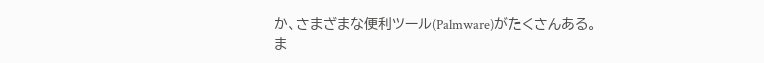か、さまざまな便利ツール(Palmware)がたくさんある。
ま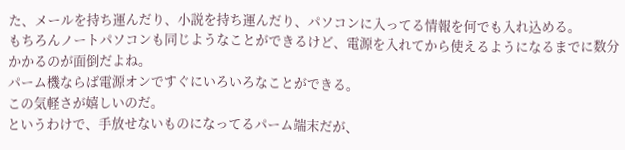た、メールを持ち運んだり、小説を持ち運んだり、パソコンに入ってる情報を何でも入れ込める。
もちろんノートパソコンも同じようなことができるけど、電源を入れてから使えるようになるまでに数分かかるのが面倒だよね。
パーム機ならば電源オンですぐにいろいろなことができる。
この気軽さが嬉しいのだ。
というわけで、手放せないものになってるパーム端末だが、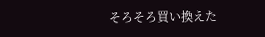そろそろ買い換えた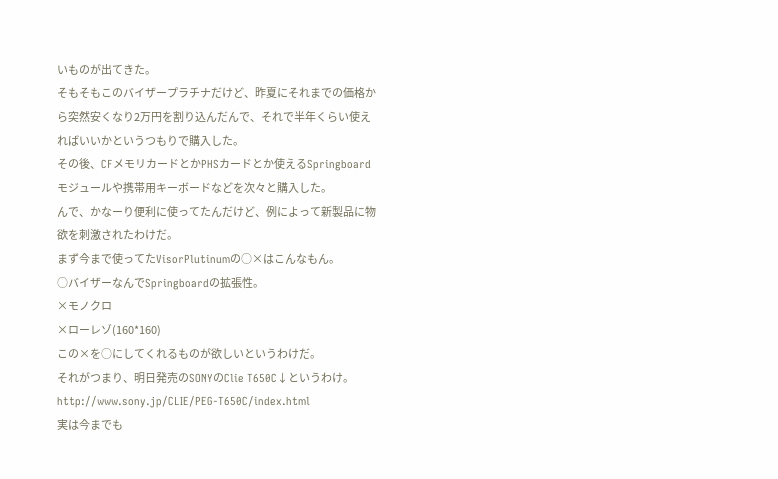いものが出てきた。
そもそもこのバイザープラチナだけど、昨夏にそれまでの価格から突然安くなり2万円を割り込んだんで、それで半年くらい使えればいいかというつもりで購入した。
その後、CFメモリカードとかPHSカードとか使えるSpringboardモジュールや携帯用キーボードなどを次々と購入した。
んで、かなーり便利に使ってたんだけど、例によって新製品に物欲を刺激されたわけだ。
まず今まで使ってたVisorPlutinumの○×はこんなもん。
○バイザーなんでSpringboardの拡張性。
×モノクロ
×ローレゾ(160*160)
この×を○にしてくれるものが欲しいというわけだ。
それがつまり、明日発売のSONYのClie T650C↓というわけ。
http://www.sony.jp/CLIE/PEG-T650C/index.html
実は今までも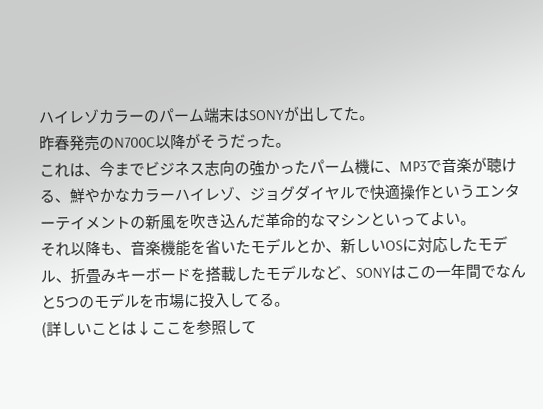ハイレゾカラーのパーム端末はSONYが出してた。
昨春発売のN700C以降がそうだった。
これは、今までビジネス志向の強かったパーム機に、MP3で音楽が聴ける、鮮やかなカラーハイレゾ、ジョグダイヤルで快適操作というエンターテイメントの新風を吹き込んだ革命的なマシンといってよい。
それ以降も、音楽機能を省いたモデルとか、新しいOSに対応したモデル、折畳みキーボードを搭載したモデルなど、SONYはこの一年間でなんと5つのモデルを市場に投入してる。
(詳しいことは↓ここを参照して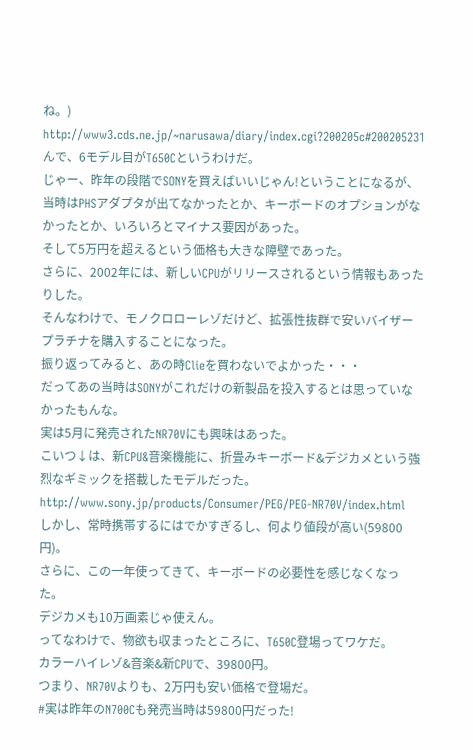ね。)
http://www3.cds.ne.jp/~narusawa/diary/index.cgi?200205c#200205231
んで、6モデル目がT650Cというわけだ。
じゃー、昨年の段階でSONYを買えばいいじゃん!ということになるが、当時はPHSアダプタが出てなかったとか、キーボードのオプションがなかったとか、いろいろとマイナス要因があった。
そして5万円を超えるという価格も大きな障壁であった。
さらに、2002年には、新しいCPUがリリースされるという情報もあったりした。
そんなわけで、モノクロローレゾだけど、拡張性抜群で安いバイザープラチナを購入することになった。
振り返ってみると、あの時Clieを買わないでよかった・・・
だってあの当時はSONYがこれだけの新製品を投入するとは思っていなかったもんな。
実は5月に発売されたNR70Vにも興味はあった。
こいつ↓は、新CPU&音楽機能に、折畳みキーボード&デジカメという強烈なギミックを搭載したモデルだった。
http://www.sony.jp/products/Consumer/PEG/PEG-NR70V/index.html
しかし、常時携帯するにはでかすぎるし、何より値段が高い(59800円)。
さらに、この一年使ってきて、キーボードの必要性を感じなくなった。
デジカメも10万画素じゃ使えん。
ってなわけで、物欲も収まったところに、T650C登場ってワケだ。
カラーハイレゾ&音楽&新CPUで、39800円。
つまり、NR70Vよりも、2万円も安い価格で登場だ。
#実は昨年のN700Cも発売当時は59800円だった!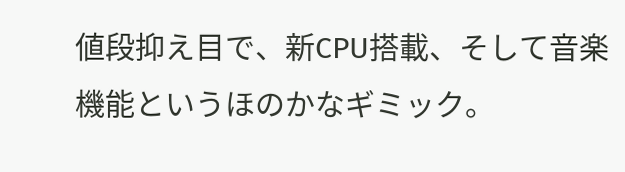値段抑え目で、新CPU搭載、そして音楽機能というほのかなギミック。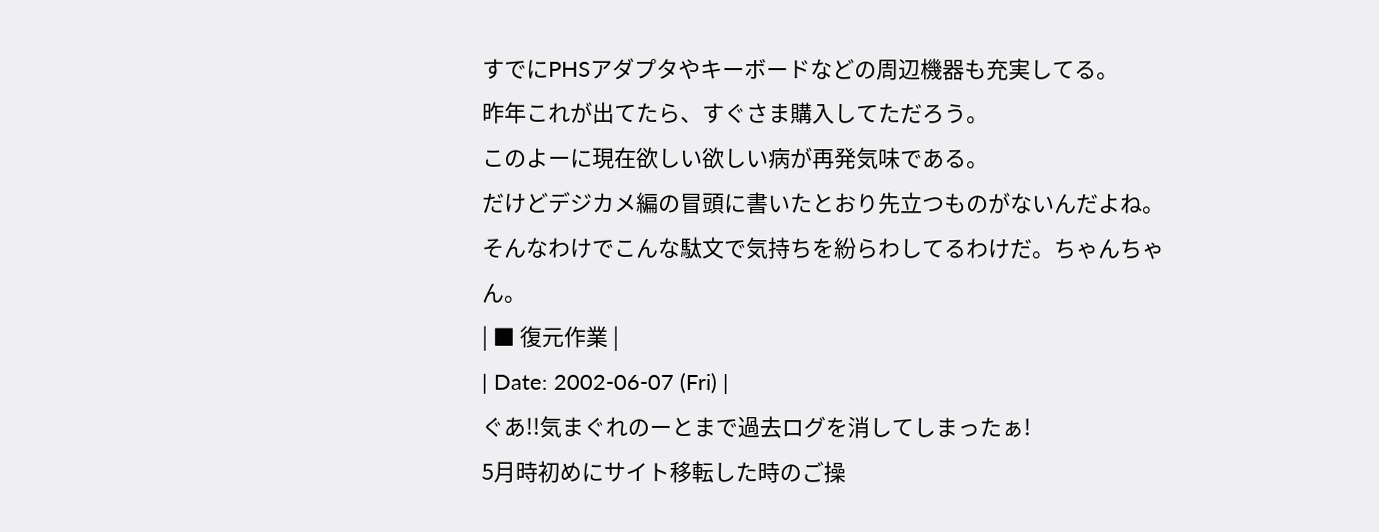すでにPHSアダプタやキーボードなどの周辺機器も充実してる。
昨年これが出てたら、すぐさま購入してただろう。
このよーに現在欲しい欲しい病が再発気味である。
だけどデジカメ編の冒頭に書いたとおり先立つものがないんだよね。
そんなわけでこんな駄文で気持ちを紛らわしてるわけだ。ちゃんちゃん。
| ■ 復元作業 |
| Date: 2002-06-07 (Fri) |
ぐあ!!気まぐれのーとまで過去ログを消してしまったぁ!
5月時初めにサイト移転した時のご操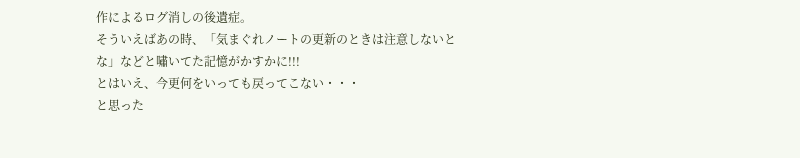作によるログ消しの後遺症。
そういえばあの時、「気まぐれノートの更新のときは注意しないとな」などと嘯いてた記憶がかすかに!!!
とはいえ、今更何をいっても戻ってこない・・・
と思った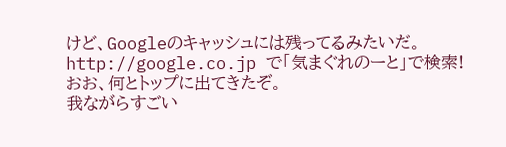けど、Googleのキャッシュには残ってるみたいだ。
http://google.co.jp で「気まぐれのーと」で検索!
おお、何とトップに出てきたぞ。
我ながらすごい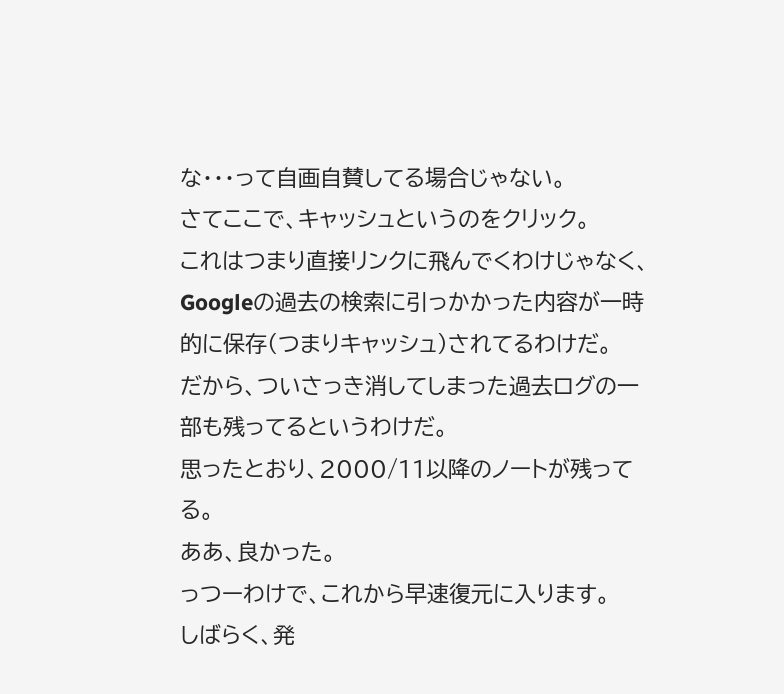な・・・って自画自賛してる場合じゃない。
さてここで、キャッシュというのをクリック。
これはつまり直接リンクに飛んでくわけじゃなく、Googleの過去の検索に引っかかった内容が一時的に保存(つまりキャッシュ)されてるわけだ。
だから、ついさっき消してしまった過去ログの一部も残ってるというわけだ。
思ったとおり、2000/11以降のノートが残ってる。
ああ、良かった。
っつーわけで、これから早速復元に入ります。
しばらく、発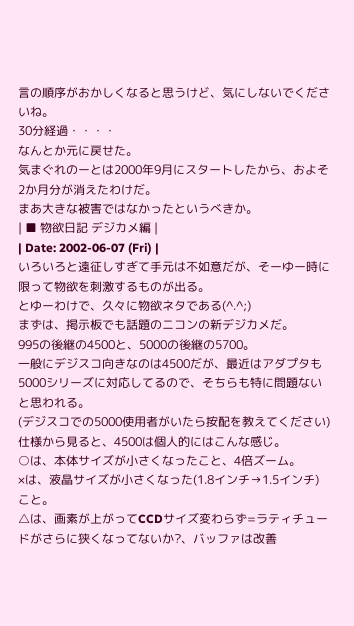言の順序がおかしくなると思うけど、気にしないでくださいね。
30分経過・・・・
なんとか元に戻せた。
気まぐれのーとは2000年9月にスタートしたから、およそ2か月分が消えたわけだ。
まあ大きな被害ではなかったというべきか。
| ■ 物欲日記 デジカメ編 |
| Date: 2002-06-07 (Fri) |
いろいろと遠征しすぎて手元は不如意だが、そーゆー時に限って物欲を刺激するものが出る。
とゆーわけで、久々に物欲ネタである(^.^;)
まずは、掲示板でも話題のニコンの新デジカメだ。
995の後継の4500と、5000の後継の5700。
一般にデジスコ向きなのは4500だが、最近はアダプタも5000シリーズに対応してるので、そちらも特に問題ないと思われる。
(デジスコでの5000使用者がいたら按配を教えてください)
仕様から見ると、4500は個人的にはこんな感じ。
○は、本体サイズが小さくなったこと、4倍ズーム。
×は、液晶サイズが小さくなった(1.8インチ→1.5インチ)こと。
△は、画素が上がってCCDサイズ変わらず=ラティチュードがさらに狭くなってないか?、バッファは改善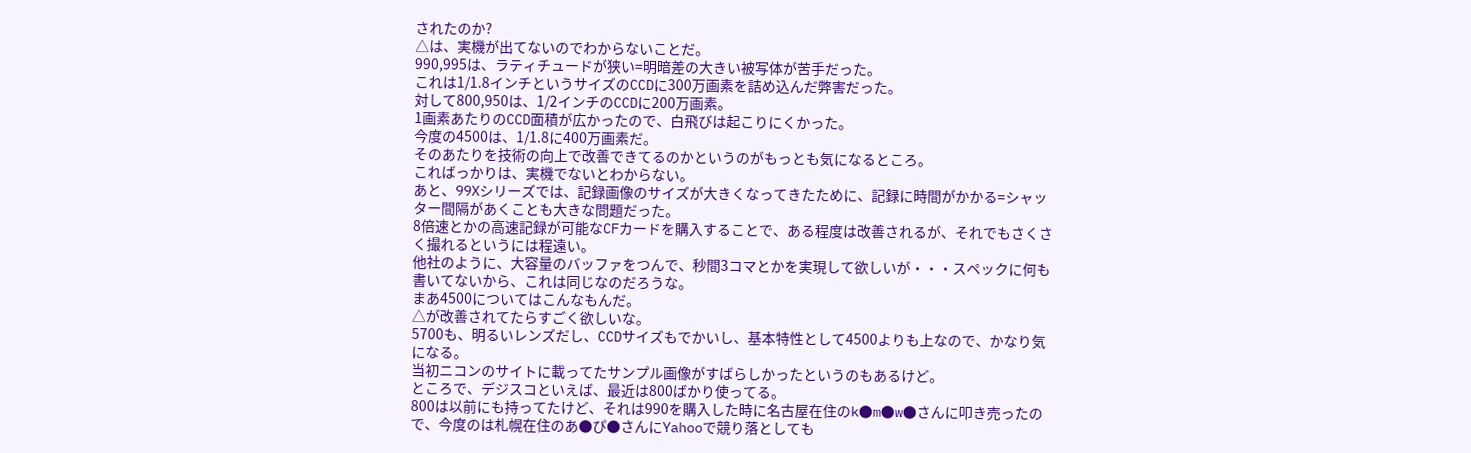されたのか?
△は、実機が出てないのでわからないことだ。
990,995は、ラティチュードが狭い=明暗差の大きい被写体が苦手だった。
これは1/1.8インチというサイズのCCDに300万画素を詰め込んだ弊害だった。
対して800,950は、1/2インチのCCDに200万画素。
1画素あたりのCCD面積が広かったので、白飛びは起こりにくかった。
今度の4500は、1/1.8に400万画素だ。
そのあたりを技術の向上で改善できてるのかというのがもっとも気になるところ。
こればっかりは、実機でないとわからない。
あと、99Xシリーズでは、記録画像のサイズが大きくなってきたために、記録に時間がかかる=シャッター間隔があくことも大きな問題だった。
8倍速とかの高速記録が可能なCFカードを購入することで、ある程度は改善されるが、それでもさくさく撮れるというには程遠い。
他社のように、大容量のバッファをつんで、秒間3コマとかを実現して欲しいが・・・スペックに何も書いてないから、これは同じなのだろうな。
まあ4500についてはこんなもんだ。
△が改善されてたらすごく欲しいな。
5700も、明るいレンズだし、CCDサイズもでかいし、基本特性として4500よりも上なので、かなり気になる。
当初ニコンのサイトに載ってたサンプル画像がすばらしかったというのもあるけど。
ところで、デジスコといえば、最近は800ばかり使ってる。
800は以前にも持ってたけど、それは990を購入した時に名古屋在住のk●m●w●さんに叩き売ったので、今度のは札幌在住のあ●ぴ●さんにYahooで競り落としても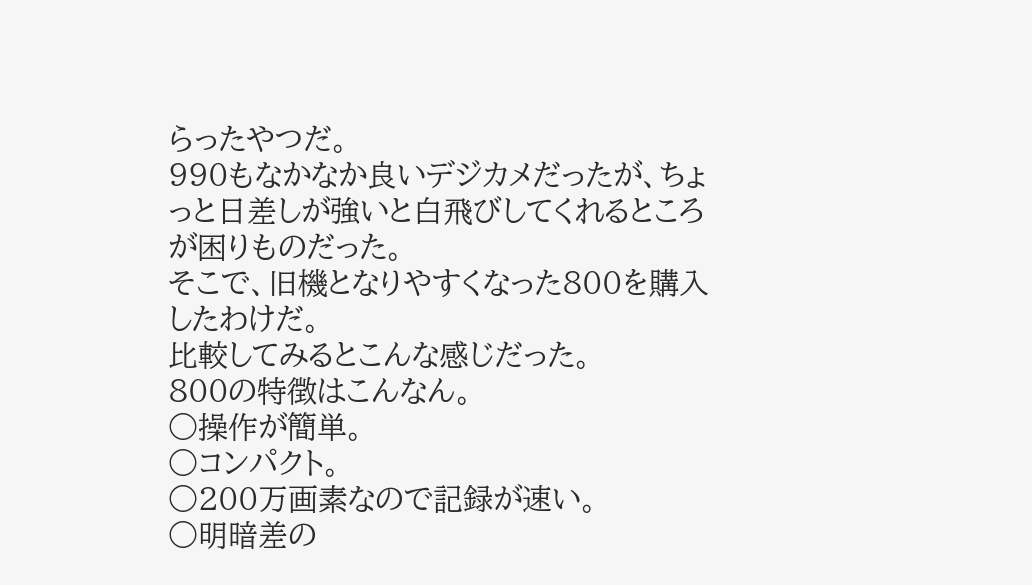らったやつだ。
990もなかなか良いデジカメだったが、ちょっと日差しが強いと白飛びしてくれるところが困りものだった。
そこで、旧機となりやすくなった800を購入したわけだ。
比較してみるとこんな感じだった。
800の特徴はこんなん。
○操作が簡単。
○コンパクト。
○200万画素なので記録が速い。
○明暗差の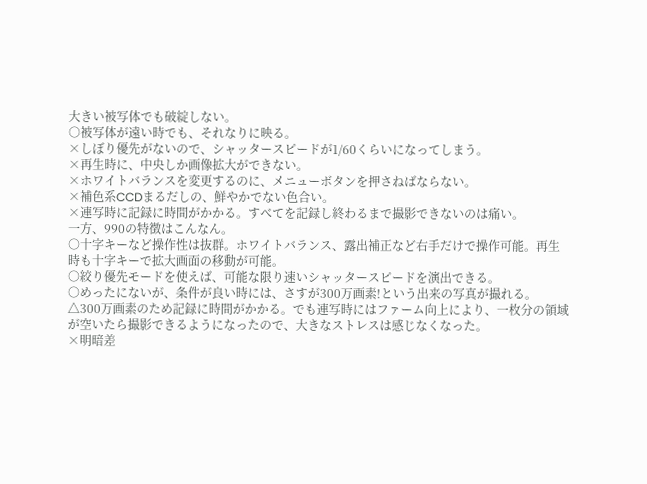大きい被写体でも破綻しない。
○被写体が遠い時でも、それなりに映る。
×しぼり優先がないので、シャッタースピードが1/60くらいになってしまう。
×再生時に、中央しか画像拡大ができない。
×ホワイトバランスを変更するのに、メニューボタンを押さねばならない。
×補色系CCDまるだしの、鮮やかでない色合い。
×連写時に記録に時間がかかる。すべてを記録し終わるまで撮影できないのは痛い。
一方、990の特徴はこんなん。
○十字キーなど操作性は抜群。ホワイトバランス、露出補正など右手だけで操作可能。再生時も十字キーで拡大画面の移動が可能。
○絞り優先モードを使えば、可能な限り速いシャッタースピードを演出できる。
○めったにないが、条件が良い時には、さすが300万画素!という出来の写真が撮れる。
△300万画素のため記録に時間がかかる。でも連写時にはファーム向上により、一枚分の領域が空いたら撮影できるようになったので、大きなストレスは感じなくなった。
×明暗差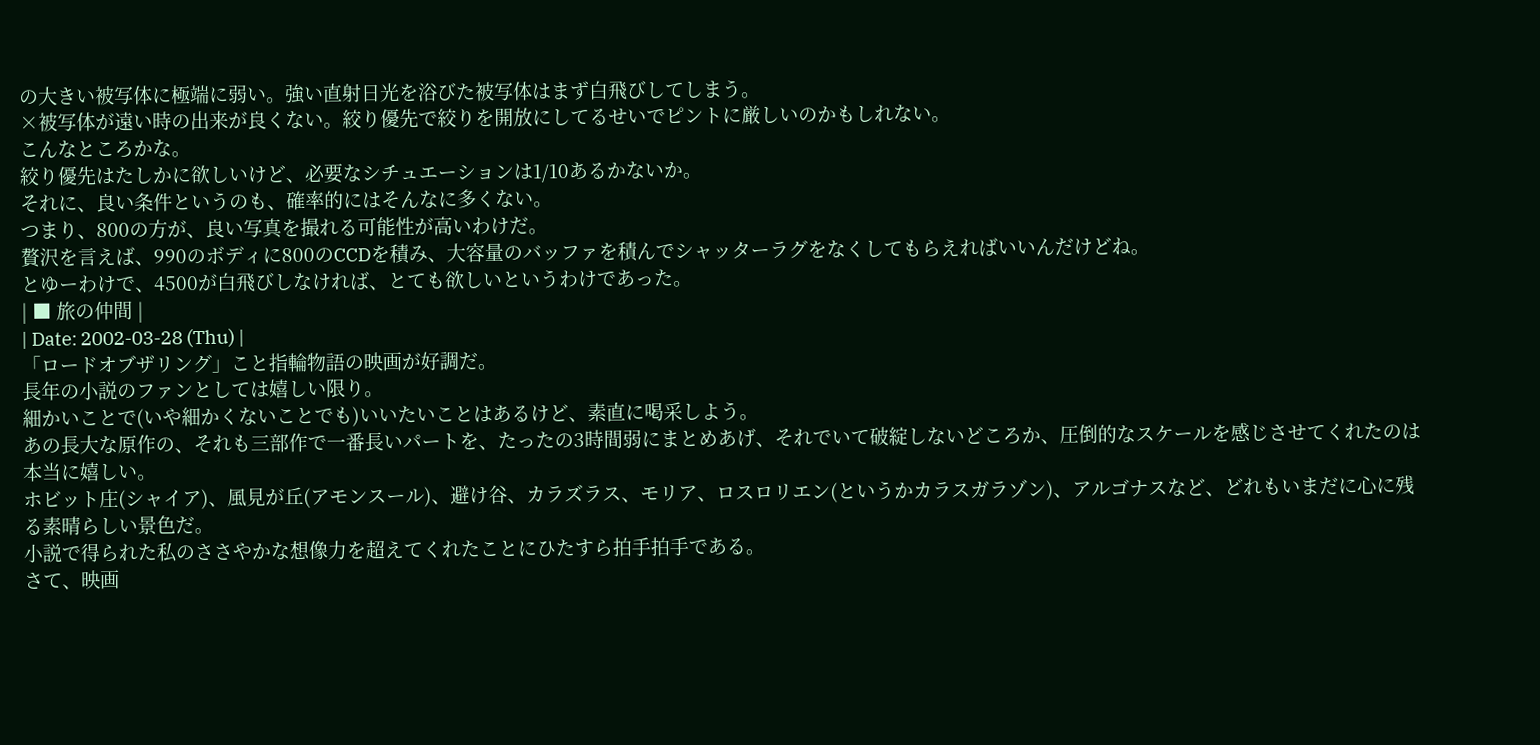の大きい被写体に極端に弱い。強い直射日光を浴びた被写体はまず白飛びしてしまう。
×被写体が遠い時の出来が良くない。絞り優先で絞りを開放にしてるせいでピントに厳しいのかもしれない。
こんなところかな。
絞り優先はたしかに欲しいけど、必要なシチュエーションは1/10あるかないか。
それに、良い条件というのも、確率的にはそんなに多くない。
つまり、800の方が、良い写真を撮れる可能性が高いわけだ。
贅沢を言えば、990のボディに800のCCDを積み、大容量のバッファを積んでシャッターラグをなくしてもらえればいいんだけどね。
とゆーわけで、4500が白飛びしなければ、とても欲しいというわけであった。
| ■ 旅の仲間 |
| Date: 2002-03-28 (Thu) |
「ロードオブザリング」こと指輪物語の映画が好調だ。
長年の小説のファンとしては嬉しい限り。
細かいことで(いや細かくないことでも)いいたいことはあるけど、素直に喝采しよう。
あの長大な原作の、それも三部作で一番長いパートを、たったの3時間弱にまとめあげ、それでいて破綻しないどころか、圧倒的なスケールを感じさせてくれたのは本当に嬉しい。
ホビット庄(シャイア)、風見が丘(アモンスール)、避け谷、カラズラス、モリア、ロスロリエン(というかカラスガラゾン)、アルゴナスなど、どれもいまだに心に残る素晴らしい景色だ。
小説で得られた私のささやかな想像力を超えてくれたことにひたすら拍手拍手である。
さて、映画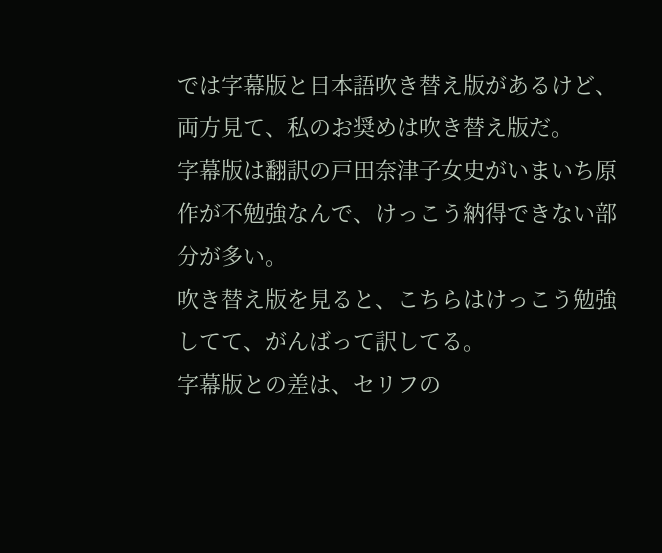では字幕版と日本語吹き替え版があるけど、両方見て、私のお奨めは吹き替え版だ。
字幕版は翻訳の戸田奈津子女史がいまいち原作が不勉強なんで、けっこう納得できない部分が多い。
吹き替え版を見ると、こちらはけっこう勉強してて、がんばって訳してる。
字幕版との差は、セリフの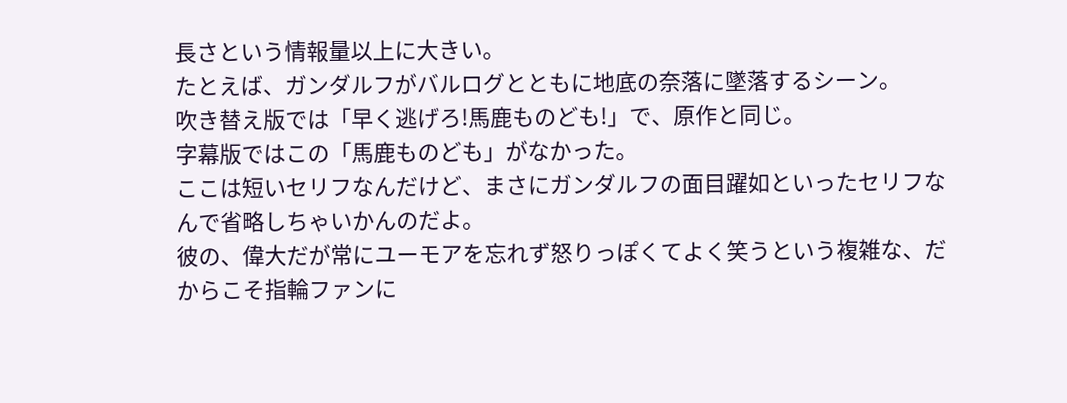長さという情報量以上に大きい。
たとえば、ガンダルフがバルログとともに地底の奈落に墜落するシーン。
吹き替え版では「早く逃げろ!馬鹿ものども!」で、原作と同じ。
字幕版ではこの「馬鹿ものども」がなかった。
ここは短いセリフなんだけど、まさにガンダルフの面目躍如といったセリフなんで省略しちゃいかんのだよ。
彼の、偉大だが常にユーモアを忘れず怒りっぽくてよく笑うという複雑な、だからこそ指輪ファンに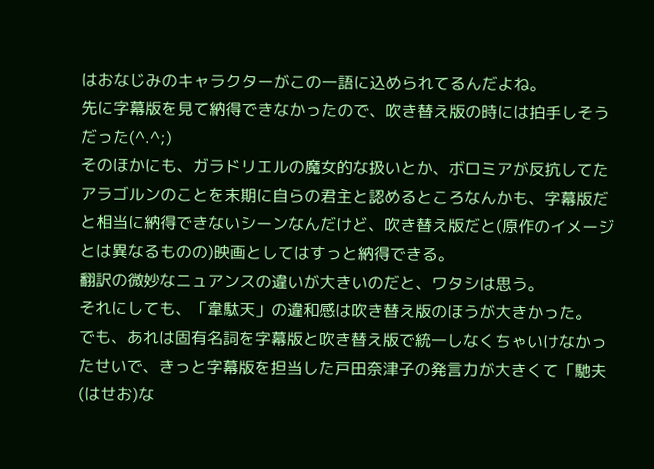はおなじみのキャラクターがこの一語に込められてるんだよね。
先に字幕版を見て納得できなかったので、吹き替え版の時には拍手しそうだった(^.^;)
そのほかにも、ガラドリエルの魔女的な扱いとか、ボロミアが反抗してたアラゴルンのことを末期に自らの君主と認めるところなんかも、字幕版だと相当に納得できないシーンなんだけど、吹き替え版だと(原作のイメージとは異なるものの)映画としてはすっと納得できる。
翻訳の微妙なニュアンスの違いが大きいのだと、ワタシは思う。
それにしても、「韋駄天」の違和感は吹き替え版のほうが大きかった。
でも、あれは固有名詞を字幕版と吹き替え版で統一しなくちゃいけなかったせいで、きっと字幕版を担当した戸田奈津子の発言力が大きくて「馳夫(はせお)な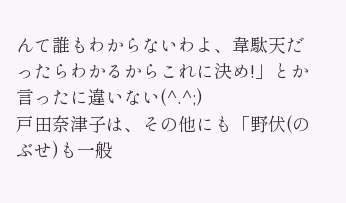んて誰もわからないわよ、韋駄天だったらわかるからこれに決め!」とか言ったに違いない(^.^;)
戸田奈津子は、その他にも「野伏(のぶせ)も一般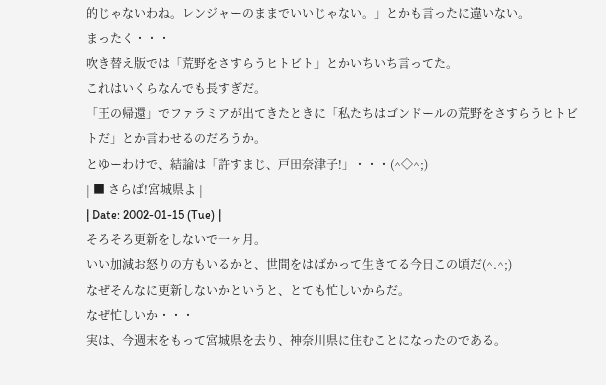的じゃないわね。レンジャーのままでいいじゃない。」とかも言ったに違いない。
まったく・・・
吹き替え版では「荒野をさすらうヒトビト」とかいちいち言ってた。
これはいくらなんでも長すぎだ。
「王の帰還」でファラミアが出てきたときに「私たちはゴンドールの荒野をさすらうヒトビトだ」とか言わせるのだろうか。
とゆーわけで、結論は「許すまじ、戸田奈津子!」・・・(^◇^;)
| ■ さらば!宮城県よ |
| Date: 2002-01-15 (Tue) |
そろそろ更新をしないで一ヶ月。
いい加減お怒りの方もいるかと、世間をはばかって生きてる今日この頃だ(^.^;)
なぜそんなに更新しないかというと、とても忙しいからだ。
なぜ忙しいか・・・
実は、今週末をもって宮城県を去り、神奈川県に住むことになったのである。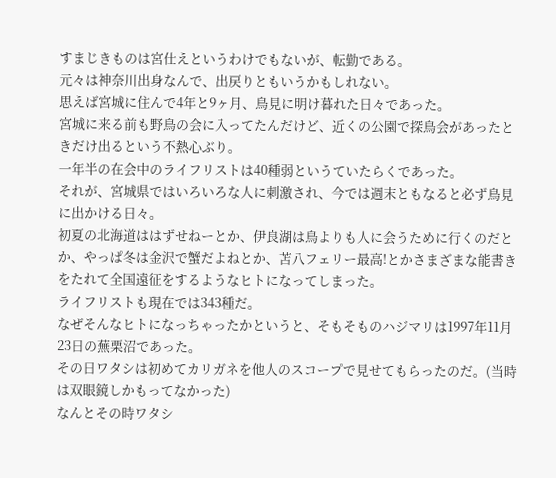すまじきものは宮仕えというわけでもないが、転勤である。
元々は神奈川出身なんで、出戻りともいうかもしれない。
思えば宮城に住んで4年と9ヶ月、鳥見に明け暮れた日々であった。
宮城に来る前も野鳥の会に入ってたんだけど、近くの公園で探鳥会があったときだけ出るという不熱心ぶり。
一年半の在会中のライフリストは40種弱というていたらくであった。
それが、宮城県ではいろいろな人に刺激され、今では週末ともなると必ず鳥見に出かける日々。
初夏の北海道ははずせねーとか、伊良湖は鳥よりも人に会うために行くのだとか、やっぱ冬は金沢で蟹だよねとか、苫八フェリー最高!とかさまざまな能書きをたれて全国遠征をするようなヒトになってしまった。
ライフリストも現在では343種だ。
なぜそんなヒトになっちゃったかというと、そもそものハジマリは1997年11月23日の蕪栗沼であった。
その日ワタシは初めてカリガネを他人のスコープで見せてもらったのだ。(当時は双眼鏡しかもってなかった)
なんとその時ワタシ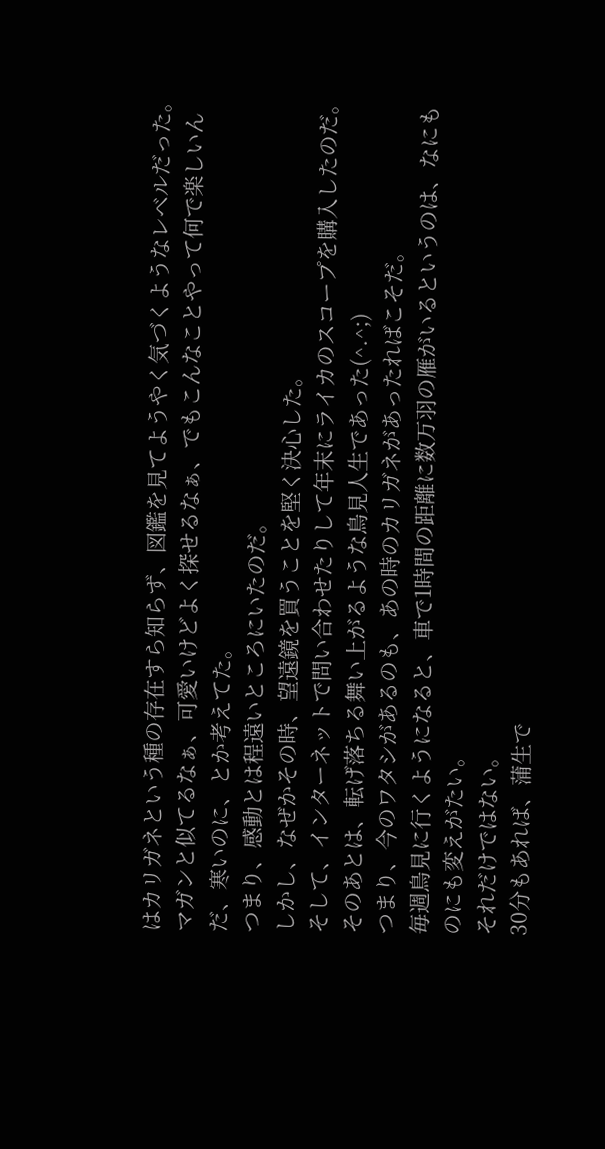はカリガネという種の存在すら知らず、図鑑を見てようやく気づくようなレベルだった。
マガンと似てるなぁ、可愛いけどよく探せるなぁ、でもこんなことやって何で楽しいんだ、寒いのに、とか考えてた。
つまり、感動とは程遠いところにいたのだ。
しかし、なぜかその時、望遠鏡を買うことを堅く決心した。
そして、インターネットで問い合わせたりして年末にライカのスコープを購入したのだ。
そのあとは、転げ落ちる舞い上がるような鳥見人生であった(^.^;)
つまり、今のワタシがあるのも、あの時のカリガネがあったればこそだ。
毎週鳥見に行くようになると、車で1時間の距離に数万羽の雁がいるというのは、なにものにも変えがたい。
それだけではない。
30分もあれば、蒲生で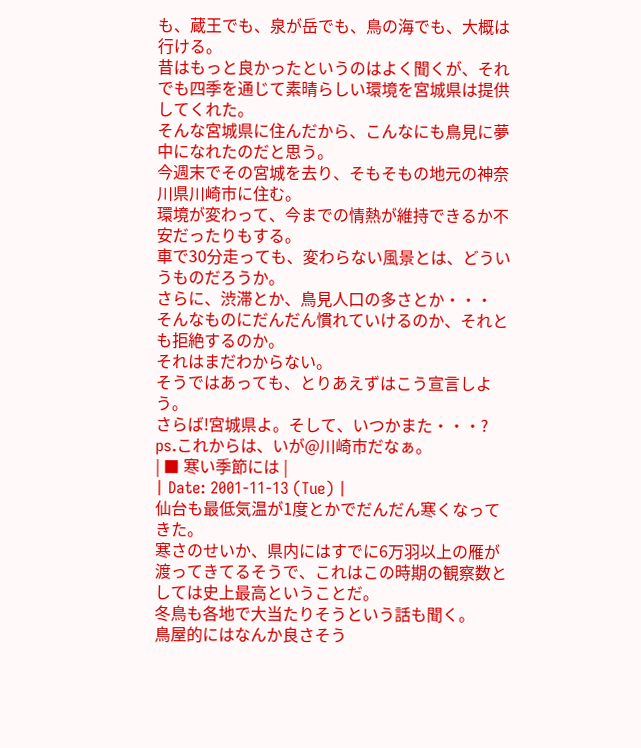も、蔵王でも、泉が岳でも、鳥の海でも、大概は行ける。
昔はもっと良かったというのはよく聞くが、それでも四季を通じて素晴らしい環境を宮城県は提供してくれた。
そんな宮城県に住んだから、こんなにも鳥見に夢中になれたのだと思う。
今週末でその宮城を去り、そもそもの地元の神奈川県川崎市に住む。
環境が変わって、今までの情熱が維持できるか不安だったりもする。
車で30分走っても、変わらない風景とは、どういうものだろうか。
さらに、渋滞とか、鳥見人口の多さとか・・・
そんなものにだんだん慣れていけるのか、それとも拒絶するのか。
それはまだわからない。
そうではあっても、とりあえずはこう宣言しよう。
さらば!宮城県よ。そして、いつかまた・・・?
ps.これからは、いが@川崎市だなぁ。
| ■ 寒い季節には |
| Date: 2001-11-13 (Tue) |
仙台も最低気温が1度とかでだんだん寒くなってきた。
寒さのせいか、県内にはすでに6万羽以上の雁が渡ってきてるそうで、これはこの時期の観察数としては史上最高ということだ。
冬鳥も各地で大当たりそうという話も聞く。
鳥屋的にはなんか良さそう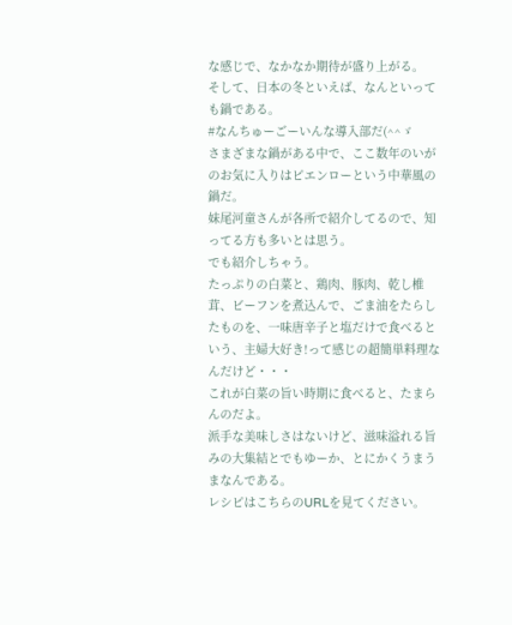な感じで、なかなか期待が盛り上がる。
そして、日本の冬といえば、なんといっても鍋である。
#なんちゅーごーいんな導入部だ(^^ゞ
さまざまな鍋がある中で、ここ数年のいがのお気に入りはピエンローという中華風の鍋だ。
妹尾河童さんが各所で紹介してるので、知ってる方も多いとは思う。
でも紹介しちゃう。
たっぷりの白菜と、鶏肉、豚肉、乾し椎茸、ビーフンを煮込んで、ごま油をたらしたものを、一味唐辛子と塩だけで食べるという、主婦大好き!って感じの超簡単料理なんだけど・・・
これが白菜の旨い時期に食べると、たまらんのだよ。
派手な美味しさはないけど、滋味溢れる旨みの大集結とでもゆーか、とにかくうまうまなんである。
レシピはこちらのURLを見てください。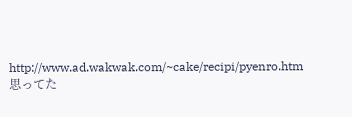http://www.ad.wakwak.com/~cake/recipi/pyenro.htm
思ってた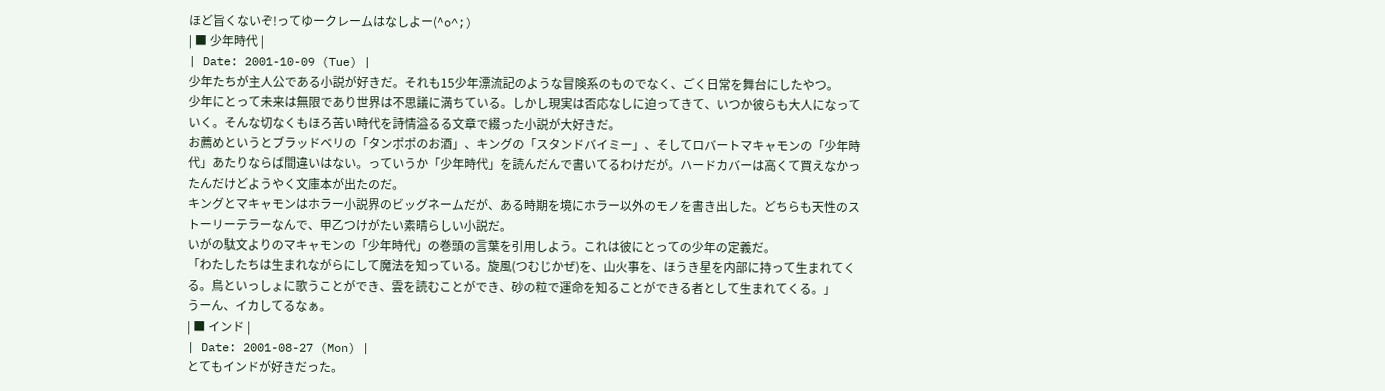ほど旨くないぞ!ってゆークレームはなしよー(^o^;)
| ■ 少年時代 |
| Date: 2001-10-09 (Tue) |
少年たちが主人公である小説が好きだ。それも15少年漂流記のような冒険系のものでなく、ごく日常を舞台にしたやつ。
少年にとって未来は無限であり世界は不思議に満ちている。しかし現実は否応なしに迫ってきて、いつか彼らも大人になっていく。そんな切なくもほろ苦い時代を詩情溢るる文章で綴った小説が大好きだ。
お薦めというとブラッドベリの「タンポポのお酒」、キングの「スタンドバイミー」、そしてロバートマキャモンの「少年時代」あたりならば間違いはない。っていうか「少年時代」を読んだんで書いてるわけだが。ハードカバーは高くて買えなかったんだけどようやく文庫本が出たのだ。
キングとマキャモンはホラー小説界のビッグネームだが、ある時期を境にホラー以外のモノを書き出した。どちらも天性のストーリーテラーなんで、甲乙つけがたい素晴らしい小説だ。
いがの駄文よりのマキャモンの「少年時代」の巻頭の言葉を引用しよう。これは彼にとっての少年の定義だ。
「わたしたちは生まれながらにして魔法を知っている。旋風(つむじかぜ)を、山火事を、ほうき星を内部に持って生まれてくる。鳥といっしょに歌うことができ、雲を読むことができ、砂の粒で運命を知ることができる者として生まれてくる。」
うーん、イカしてるなぁ。
| ■ インド |
| Date: 2001-08-27 (Mon) |
とてもインドが好きだった。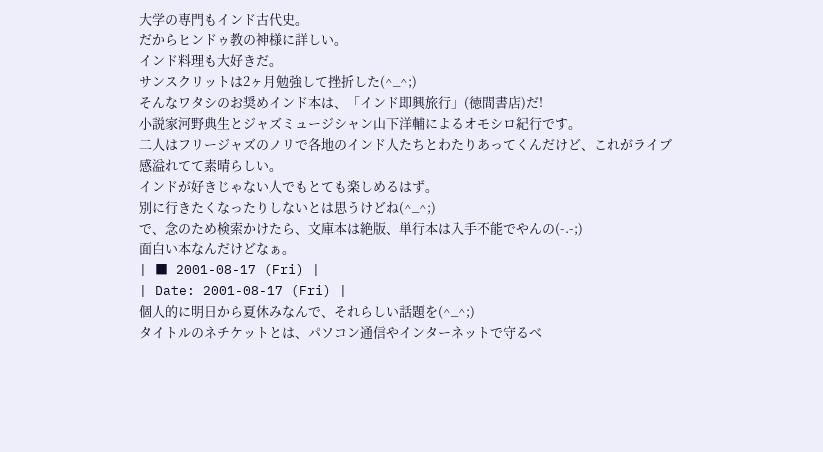大学の専門もインド古代史。
だからヒンドゥ教の神様に詳しい。
インド料理も大好きだ。
サンスクリットは2ヶ月勉強して挫折した(^_^;)
そんなワタシのお奨めインド本は、「インド即興旅行」(徳間書店)だ!
小説家河野典生とジャズミュージシャン山下洋輔によるオモシロ紀行です。
二人はフリージャズのノリで各地のインド人たちとわたりあってくんだけど、これがライブ感溢れてて素晴らしい。
インドが好きじゃない人でもとても楽しめるはず。
別に行きたくなったりしないとは思うけどね(^_^;)
で、念のため検索かけたら、文庫本は絶版、単行本は入手不能でやんの(-.-;)
面白い本なんだけどなぁ。
| ■ 2001-08-17 (Fri) |
| Date: 2001-08-17 (Fri) |
個人的に明日から夏休みなんで、それらしい話題を(^_^;)
タイトルのネチケットとは、パソコン通信やインターネットで守るべ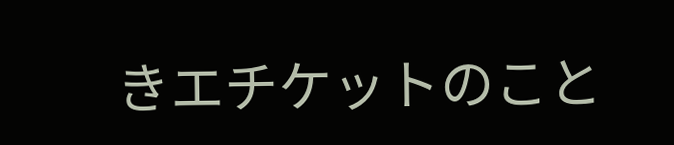きエチケットのこと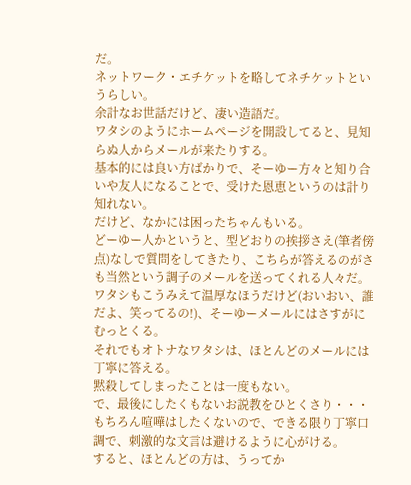だ。
ネットワーク・エチケットを略してネチケットというらしい。
余計なお世話だけど、凄い造語だ。
ワタシのようにホームページを開設してると、見知らぬ人からメールが来たりする。
基本的には良い方ばかりで、そーゆー方々と知り合いや友人になることで、受けた恩恵というのは計り知れない。
だけど、なかには困ったちゃんもいる。
どーゆー人かというと、型どおりの挨拶さえ(筆者傍点)なしで質問をしてきたり、こちらが答えるのがさも当然という調子のメールを送ってくれる人々だ。
ワタシもこうみえて温厚なほうだけど(おいおい、誰だよ、笑ってるの!)、そーゆーメールにはさすがにむっとくる。
それでもオトナなワタシは、ほとんどのメールには丁寧に答える。
黙殺してしまったことは一度もない。
で、最後にしたくもないお説教をひとくさり・・・
もちろん喧嘩はしたくないので、できる限り丁寧口調で、刺激的な文言は避けるように心がける。
すると、ほとんどの方は、うってか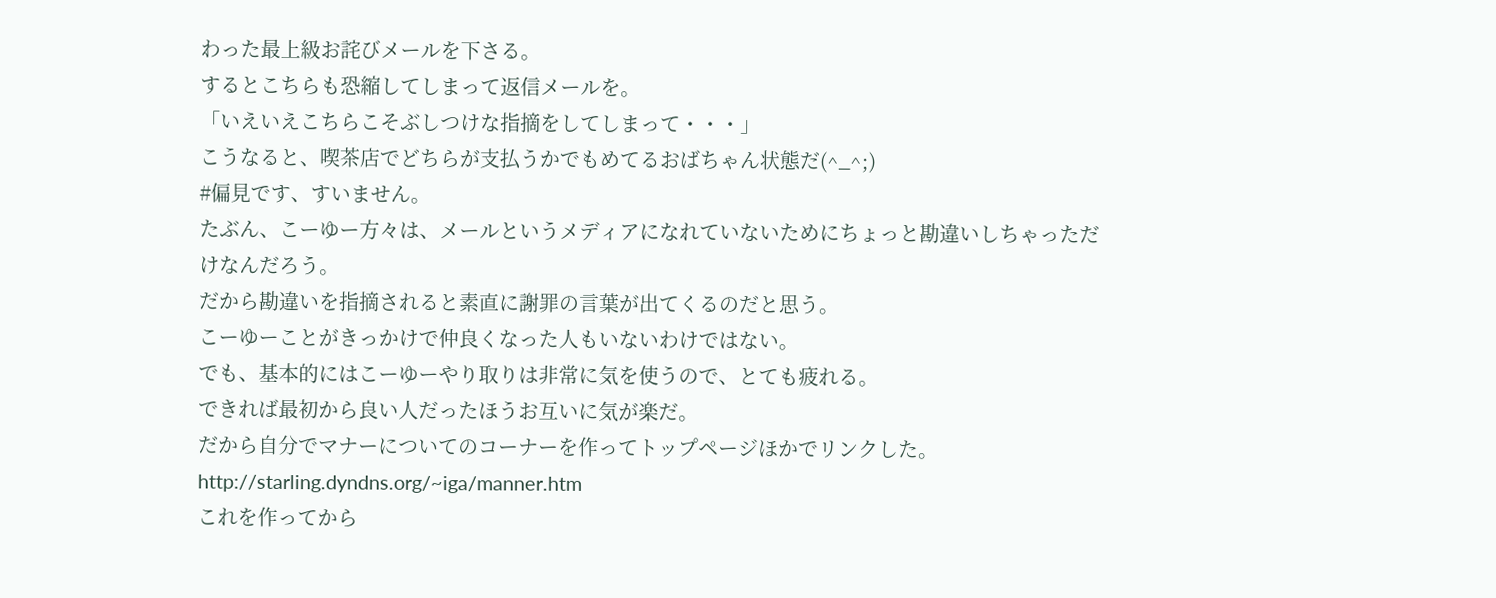わった最上級お詫びメールを下さる。
するとこちらも恐縮してしまって返信メールを。
「いえいえこちらこそぶしつけな指摘をしてしまって・・・」
こうなると、喫茶店でどちらが支払うかでもめてるおばちゃん状態だ(^_^;)
#偏見です、すいません。
たぶん、こーゆー方々は、メールというメディアになれていないためにちょっと勘違いしちゃっただけなんだろう。
だから勘違いを指摘されると素直に謝罪の言葉が出てくるのだと思う。
こーゆーことがきっかけで仲良くなった人もいないわけではない。
でも、基本的にはこーゆーやり取りは非常に気を使うので、とても疲れる。
できれば最初から良い人だったほうお互いに気が楽だ。
だから自分でマナーについてのコーナーを作ってトップページほかでリンクした。
http://starling.dyndns.org/~iga/manner.htm
これを作ってから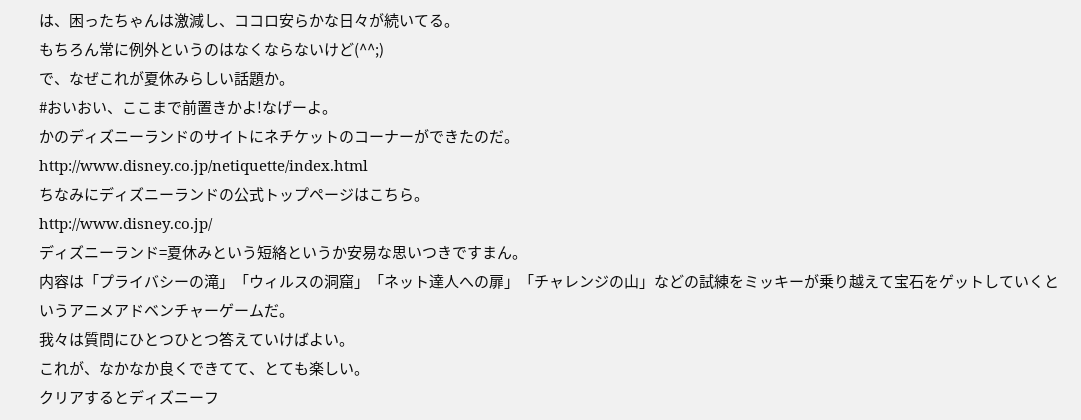は、困ったちゃんは激減し、ココロ安らかな日々が続いてる。
もちろん常に例外というのはなくならないけど(^^;)
で、なぜこれが夏休みらしい話題か。
#おいおい、ここまで前置きかよ!なげーよ。
かのディズニーランドのサイトにネチケットのコーナーができたのだ。
http://www.disney.co.jp/netiquette/index.html
ちなみにディズニーランドの公式トップページはこちら。
http://www.disney.co.jp/
ディズニーランド=夏休みという短絡というか安易な思いつきですまん。
内容は「プライバシーの滝」「ウィルスの洞窟」「ネット達人への扉」「チャレンジの山」などの試練をミッキーが乗り越えて宝石をゲットしていくというアニメアドベンチャーゲームだ。
我々は質問にひとつひとつ答えていけばよい。
これが、なかなか良くできてて、とても楽しい。
クリアするとディズニーフ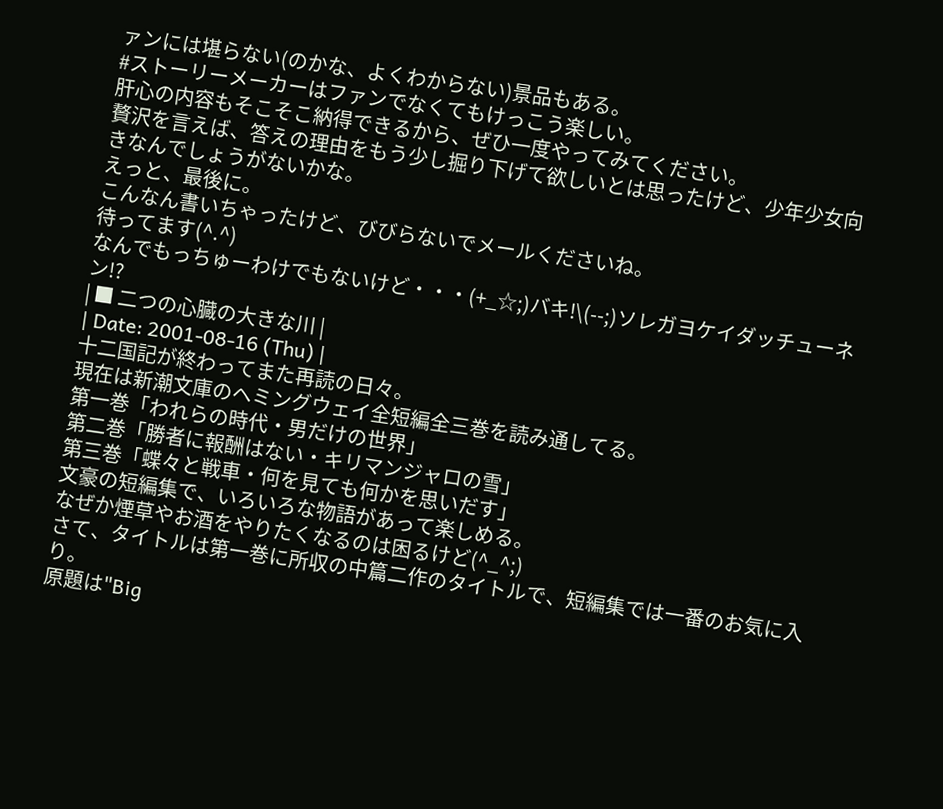ァンには堪らない(のかな、よくわからない)景品もある。
#ストーリーメーカーはファンでなくてもけっこう楽しい。
肝心の内容もそこそこ納得できるから、ぜひ一度やってみてください。
贅沢を言えば、答えの理由をもう少し掘り下げて欲しいとは思ったけど、少年少女向きなんでしょうがないかな。
えっと、最後に。
こんなん書いちゃったけど、びびらないでメールくださいね。
待ってます(^.^)
なんでもっちゅーわけでもないけど・・・(+_☆;)バキ!\(--;)ソレガヨケイダッチューネン!?
| ■ 二つの心臓の大きな川 |
| Date: 2001-08-16 (Thu) |
十二国記が終わってまた再読の日々。
現在は新潮文庫のヘミングウェイ全短編全三巻を読み通してる。
第一巻「われらの時代・男だけの世界」
第二巻「勝者に報酬はない・キリマンジャロの雪」
第三巻「蝶々と戦車・何を見ても何かを思いだす」
文豪の短編集で、いろいろな物語があって楽しめる。
なぜか煙草やお酒をやりたくなるのは困るけど(^_^;)
さて、タイトルは第一巻に所収の中篇二作のタイトルで、短編集では一番のお気に入り。
原題は"Big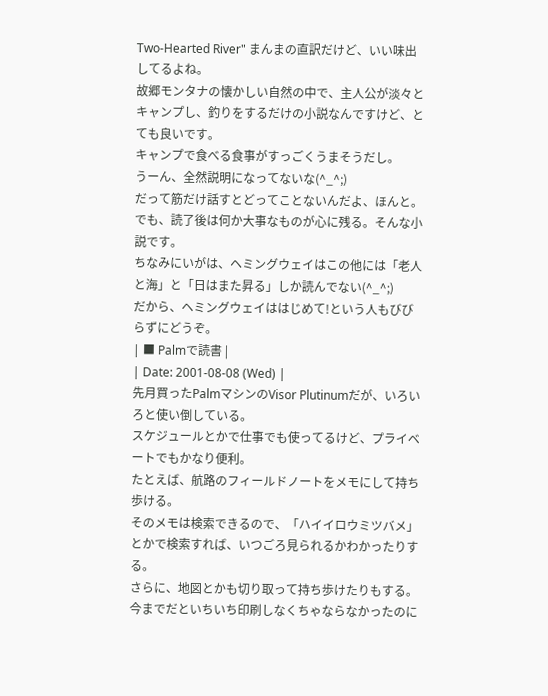Two-Hearted River" まんまの直訳だけど、いい味出してるよね。
故郷モンタナの懐かしい自然の中で、主人公が淡々とキャンプし、釣りをするだけの小説なんですけど、とても良いです。
キャンプで食べる食事がすっごくうまそうだし。
うーん、全然説明になってないな(^_^;)
だって筋だけ話すとどってことないんだよ、ほんと。
でも、読了後は何か大事なものが心に残る。そんな小説です。
ちなみにいがは、ヘミングウェイはこの他には「老人と海」と「日はまた昇る」しか読んでない(^_^;)
だから、ヘミングウェイははじめて!という人もびびらずにどうぞ。
| ■ Palmで読書 |
| Date: 2001-08-08 (Wed) |
先月買ったPalmマシンのVisor Plutinumだが、いろいろと使い倒している。
スケジュールとかで仕事でも使ってるけど、プライベートでもかなり便利。
たとえば、航路のフィールドノートをメモにして持ち歩ける。
そのメモは検索できるので、「ハイイロウミツバメ」とかで検索すれば、いつごろ見られるかわかったりする。
さらに、地図とかも切り取って持ち歩けたりもする。
今までだといちいち印刷しなくちゃならなかったのに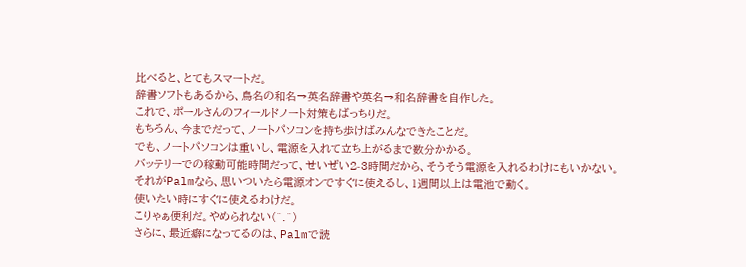比べると、とてもスマートだ。
辞書ソフトもあるから、鳥名の和名→英名辞書や英名→和名辞書を自作した。
これで、ポールさんのフィールドノート対策もばっちりだ。
もちろん、今までだって、ノートパソコンを持ち歩けばみんなできたことだ。
でも、ノートパソコンは重いし、電源を入れて立ち上がるまで数分かかる。
バッテリーでの稼動可能時間だって、せいぜい2-3時間だから、そうそう電源を入れるわけにもいかない。
それがPalmなら、思いついたら電源オンですぐに使えるし、1週間以上は電池で動く。
使いたい時にすぐに使えるわけだ。
こりゃぁ便利だ。やめられない(^.^)
さらに、最近癖になってるのは、Palmで読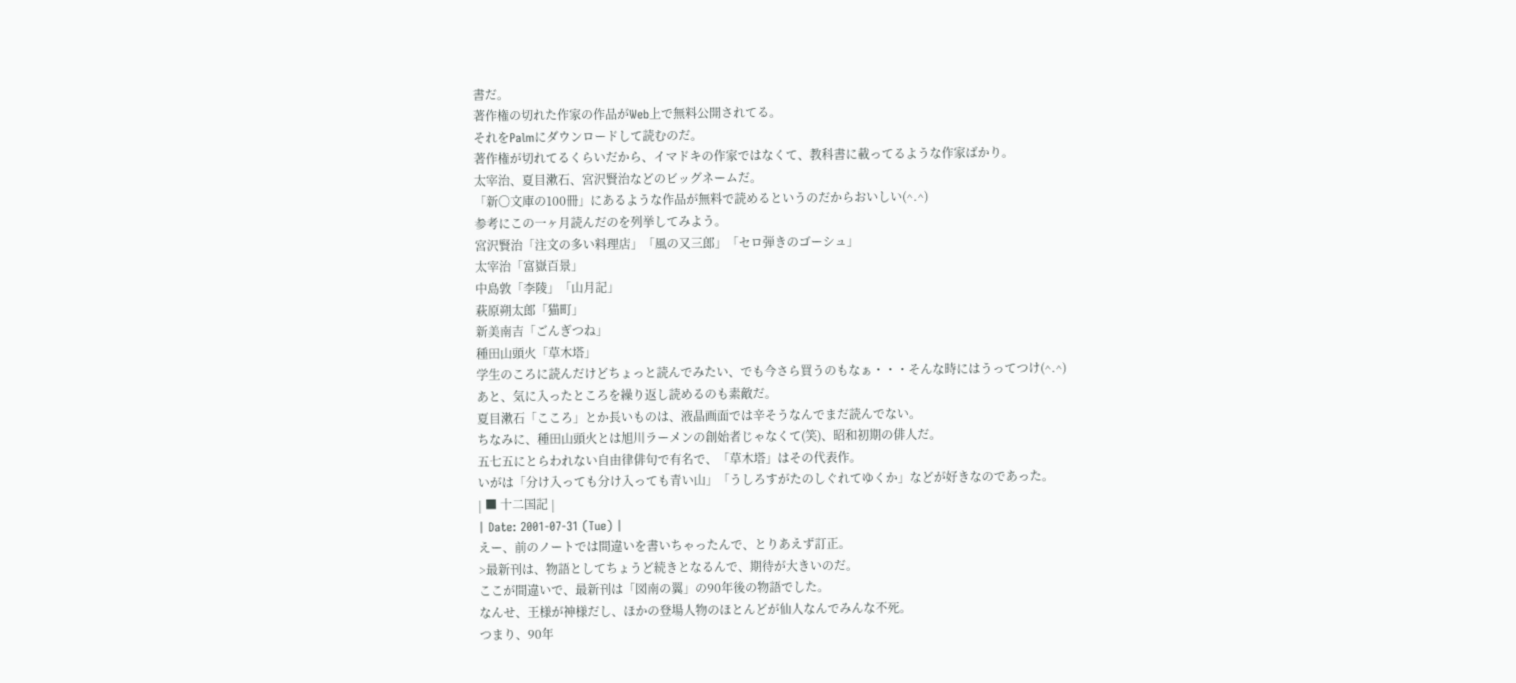書だ。
著作権の切れた作家の作品がWeb上で無料公開されてる。
それをPalmにダウンロードして読むのだ。
著作権が切れてるくらいだから、イマドキの作家ではなくて、教科書に載ってるような作家ばかり。
太宰治、夏目漱石、宮沢賢治などのビッグネームだ。
「新〇文庫の100冊」にあるような作品が無料で読めるというのだからおいしい(^.^)
参考にこの一ヶ月読んだのを列挙してみよう。
宮沢賢治「注文の多い料理店」「風の又三郎」「セロ弾きのゴーシュ」
太宰治「富嶽百景」
中島敦「李陵」「山月記」
萩原朔太郎「猫町」
新美南吉「ごんぎつね」
種田山頭火「草木塔」
学生のころに読んだけどちょっと読んでみたい、でも今さら買うのもなぁ・・・そんな時にはうってつけ(^.^)
あと、気に入ったところを繰り返し読めるのも素敵だ。
夏目漱石「こころ」とか長いものは、液晶画面では辛そうなんでまだ読んでない。
ちなみに、種田山頭火とは旭川ラーメンの創始者じゃなくて(笑)、昭和初期の俳人だ。
五七五にとらわれない自由律俳句で有名で、「草木塔」はその代表作。
いがは「分け入っても分け入っても青い山」「うしろすがたのしぐれてゆくか」などが好きなのであった。
| ■ 十二国記 |
| Date: 2001-07-31 (Tue) |
えー、前のノートでは間違いを書いちゃったんで、とりあえず訂正。
>最新刊は、物語としてちょうど続きとなるんで、期待が大きいのだ。
ここが間違いで、最新刊は「図南の翼」の90年後の物語でした。
なんせ、王様が神様だし、ほかの登場人物のほとんどが仙人なんでみんな不死。
つまり、90年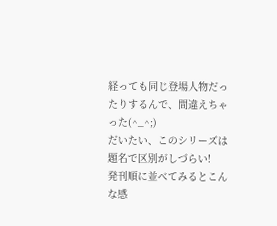経っても同じ登場人物だったりするんで、間違えちゃった(^_^;)
だいたい、このシリーズは題名で区別がしづらい!
発刊順に並べてみるとこんな感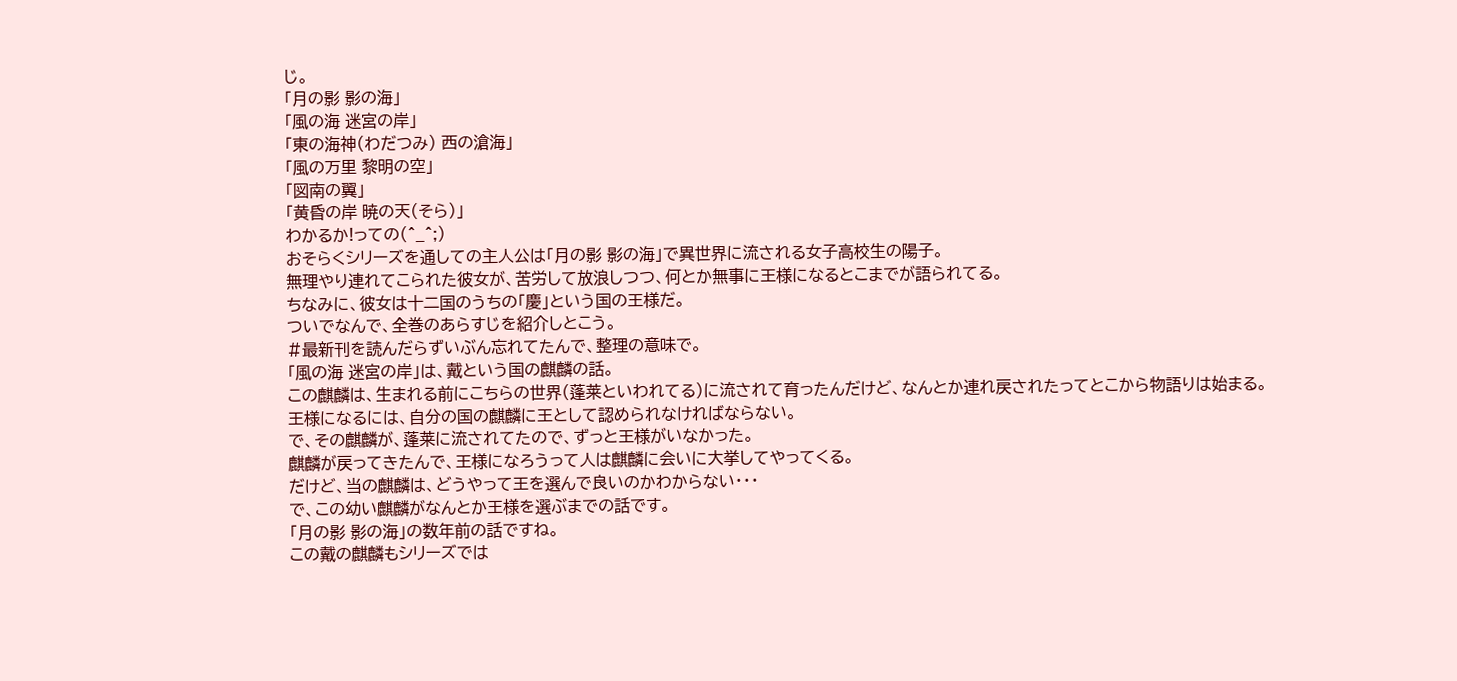じ。
「月の影 影の海」
「風の海 迷宮の岸」
「東の海神(わだつみ) 西の滄海」
「風の万里 黎明の空」
「図南の翼」
「黄昏の岸 暁の天(そら)」
わかるか!っての(^_^;)
おそらくシリーズを通しての主人公は「月の影 影の海」で異世界に流される女子高校生の陽子。
無理やり連れてこられた彼女が、苦労して放浪しつつ、何とか無事に王様になるとこまでが語られてる。
ちなみに、彼女は十二国のうちの「慶」という国の王様だ。
ついでなんで、全巻のあらすじを紹介しとこう。
#最新刊を読んだらずいぶん忘れてたんで、整理の意味で。
「風の海 迷宮の岸」は、戴という国の麒麟の話。
この麒麟は、生まれる前にこちらの世界(蓬莱といわれてる)に流されて育ったんだけど、なんとか連れ戻されたってとこから物語りは始まる。
王様になるには、自分の国の麒麟に王として認められなければならない。
で、その麒麟が、蓬莱に流されてたので、ずっと王様がいなかった。
麒麟が戻ってきたんで、王様になろうって人は麒麟に会いに大挙してやってくる。
だけど、当の麒麟は、どうやって王を選んで良いのかわからない・・・
で、この幼い麒麟がなんとか王様を選ぶまでの話です。
「月の影 影の海」の数年前の話ですね。
この戴の麒麟もシリーズでは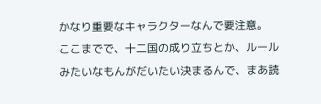かなり重要なキャラクターなんで要注意。
ここまでで、十二国の成り立ちとか、ルールみたいなもんがだいたい決まるんで、まあ読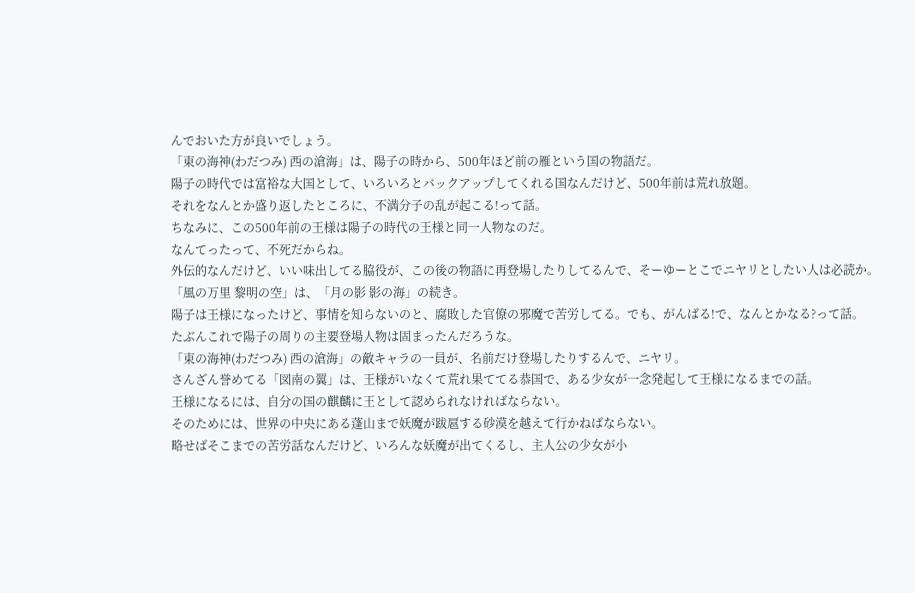んでおいた方が良いでしょう。
「東の海神(わだつみ) 西の滄海」は、陽子の時から、500年ほど前の雁という国の物語だ。
陽子の時代では富裕な大国として、いろいろとバックアップしてくれる国なんだけど、500年前は荒れ放題。
それをなんとか盛り返したところに、不満分子の乱が起こる!って話。
ちなみに、この500年前の王様は陽子の時代の王様と同一人物なのだ。
なんてったって、不死だからね。
外伝的なんだけど、いい味出してる脇役が、この後の物語に再登場したりしてるんで、そーゆーとこでニヤリとしたい人は必読か。
「風の万里 黎明の空」は、「月の影 影の海」の続き。
陽子は王様になったけど、事情を知らないのと、腐敗した官僚の邪魔で苦労してる。でも、がんばる!で、なんとかなる?って話。
たぶんこれで陽子の周りの主要登場人物は固まったんだろうな。
「東の海神(わだつみ) 西の滄海」の敵キャラの一員が、名前だけ登場したりするんで、ニヤリ。
さんざん誉めてる「図南の翼」は、王様がいなくて荒れ果ててる恭国で、ある少女が一念発起して王様になるまでの話。
王様になるには、自分の国の麒麟に王として認められなければならない。
そのためには、世界の中央にある蓬山まで妖魔が跋扈する砂漠を越えて行かねばならない。
略せばそこまでの苦労話なんだけど、いろんな妖魔が出てくるし、主人公の少女が小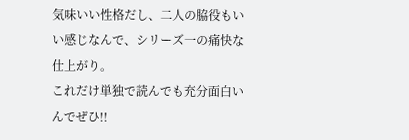気味いい性格だし、二人の脇役もいい感じなんで、シリーズ一の痛快な仕上がり。
これだけ単独で読んでも充分面白いんでぜひ!!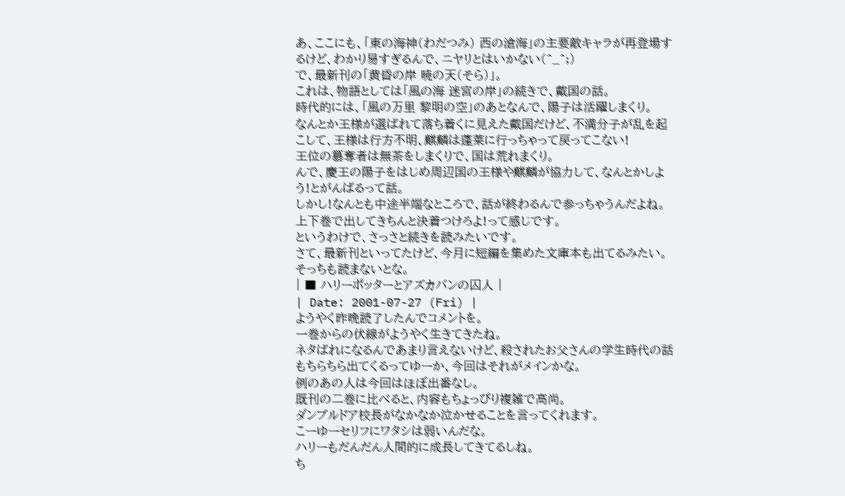あ、ここにも、「東の海神(わだつみ) 西の滄海」の主要敵キャラが再登場するけど、わかり易すぎるんで、ニヤリとはいかない(^_^;)
で、最新刊の「黄昏の岸 暁の天(そら)」。
これは、物語としては「風の海 迷宮の岸」の続きで、戴国の話。
時代的には、「風の万里 黎明の空」のあとなんで、陽子は活躍しまくり。
なんとか王様が選ばれて落ち着くに見えた戴国だけど、不満分子が乱を起こして、王様は行方不明、麒麟は蓬莱に行っちゃって戻ってこない!
王位の簒奪者は無茶をしまくりで、国は荒れまくり。
んで、慶王の陽子をはじめ周辺国の王様や麒麟が協力して、なんとかしよう!とがんばるって話。
しかし!なんとも中途半端なところで、話が終わるんで参っちゃうんだよね。
上下巻で出してきちんと決着つけろよ!って感じです。
というわけで、さっさと続きを読みたいです。
さて、最新刊といってたけど、今月に短編を集めた文庫本も出てるみたい。
そっちも読まないとな。
| ■ ハリーポッターとアズカバンの囚人 |
| Date: 2001-07-27 (Fri) |
ようやく昨晩読了したんでコメントを。
一巻からの伏線がようやく生きてきたね。
ネタばれになるんであまり言えないけど、殺されたお父さんの学生時代の話もちらちら出てくるってゆーか、今回はそれがメインかな。
例のあの人は今回はほぼ出番なし。
既刊の二巻に比べると、内容もちょっぴり複雑で高尚。
ダンブルドア校長がなかなか泣かせることを言ってくれます。
こーゆーセリフにワタシは弱いんだな。
ハリーもだんだん人間的に成長してきてるしね。
ち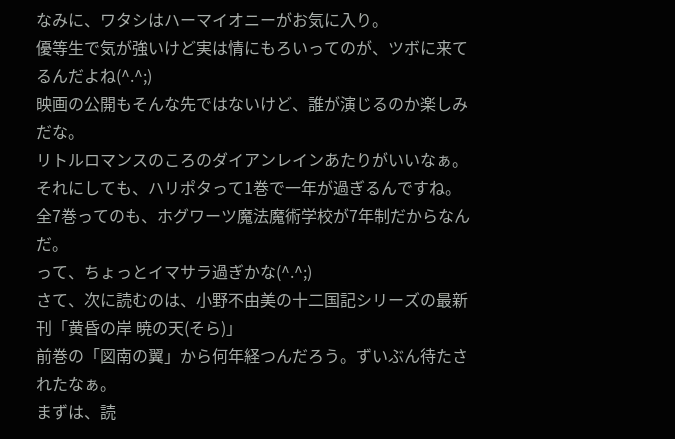なみに、ワタシはハーマイオニーがお気に入り。
優等生で気が強いけど実は情にもろいってのが、ツボに来てるんだよね(^.^;)
映画の公開もそんな先ではないけど、誰が演じるのか楽しみだな。
リトルロマンスのころのダイアンレインあたりがいいなぁ。
それにしても、ハリポタって1巻で一年が過ぎるんですね。
全7巻ってのも、ホグワーツ魔法魔術学校が7年制だからなんだ。
って、ちょっとイマサラ過ぎかな(^.^;)
さて、次に読むのは、小野不由美の十二国記シリーズの最新刊「黄昏の岸 暁の天(そら)」
前巻の「図南の翼」から何年経つんだろう。ずいぶん待たされたなぁ。
まずは、読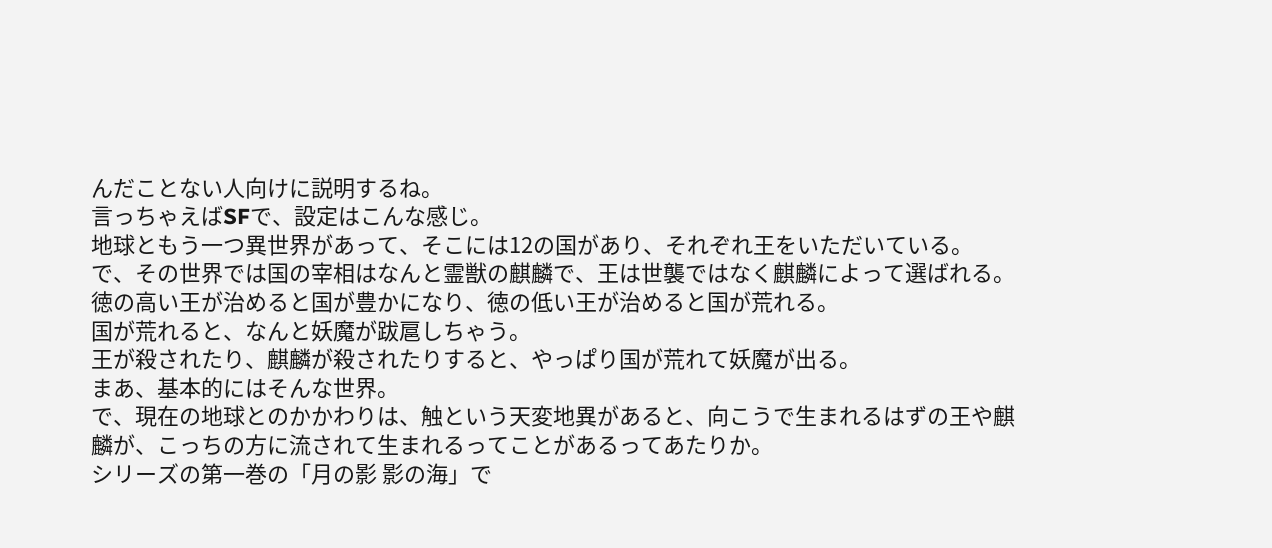んだことない人向けに説明するね。
言っちゃえばSFで、設定はこんな感じ。
地球ともう一つ異世界があって、そこには12の国があり、それぞれ王をいただいている。
で、その世界では国の宰相はなんと霊獣の麒麟で、王は世襲ではなく麒麟によって選ばれる。
徳の高い王が治めると国が豊かになり、徳の低い王が治めると国が荒れる。
国が荒れると、なんと妖魔が跋扈しちゃう。
王が殺されたり、麒麟が殺されたりすると、やっぱり国が荒れて妖魔が出る。
まあ、基本的にはそんな世界。
で、現在の地球とのかかわりは、触という天変地異があると、向こうで生まれるはずの王や麒麟が、こっちの方に流されて生まれるってことがあるってあたりか。
シリーズの第一巻の「月の影 影の海」で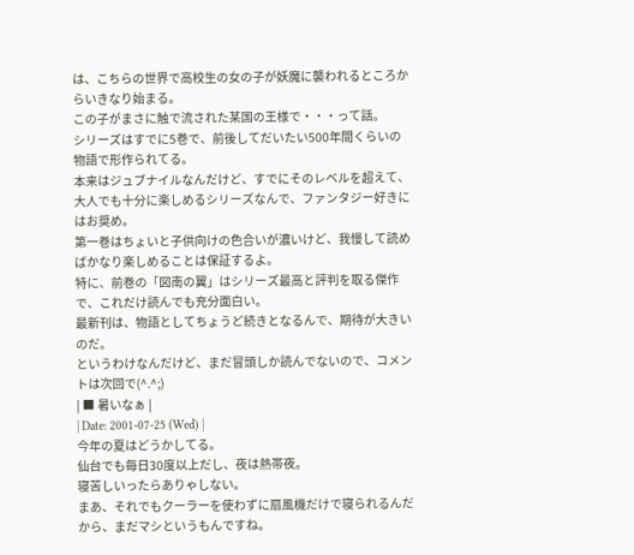は、こちらの世界で高校生の女の子が妖魔に襲われるところからいきなり始まる。
この子がまさに触で流された某国の王様で・・・って話。
シリーズはすでに5巻で、前後してだいたい500年間くらいの物語で形作られてる。
本来はジュブナイルなんだけど、すでにそのレベルを超えて、大人でも十分に楽しめるシリーズなんで、ファンタジー好きにはお奨め。
第一巻はちょいと子供向けの色合いが濃いけど、我慢して読めばかなり楽しめることは保証するよ。
特に、前巻の「図南の翼」はシリーズ最高と評判を取る傑作で、これだけ読んでも充分面白い。
最新刊は、物語としてちょうど続きとなるんで、期待が大きいのだ。
というわけなんだけど、まだ冒頭しか読んでないので、コメントは次回で(^.^;)
| ■ 暑いなぁ |
| Date: 2001-07-25 (Wed) |
今年の夏はどうかしてる。
仙台でも毎日30度以上だし、夜は熱帯夜。
寝苦しいったらありゃしない。
まあ、それでもクーラーを使わずに扇風機だけで寝られるんだから、まだマシというもんですね。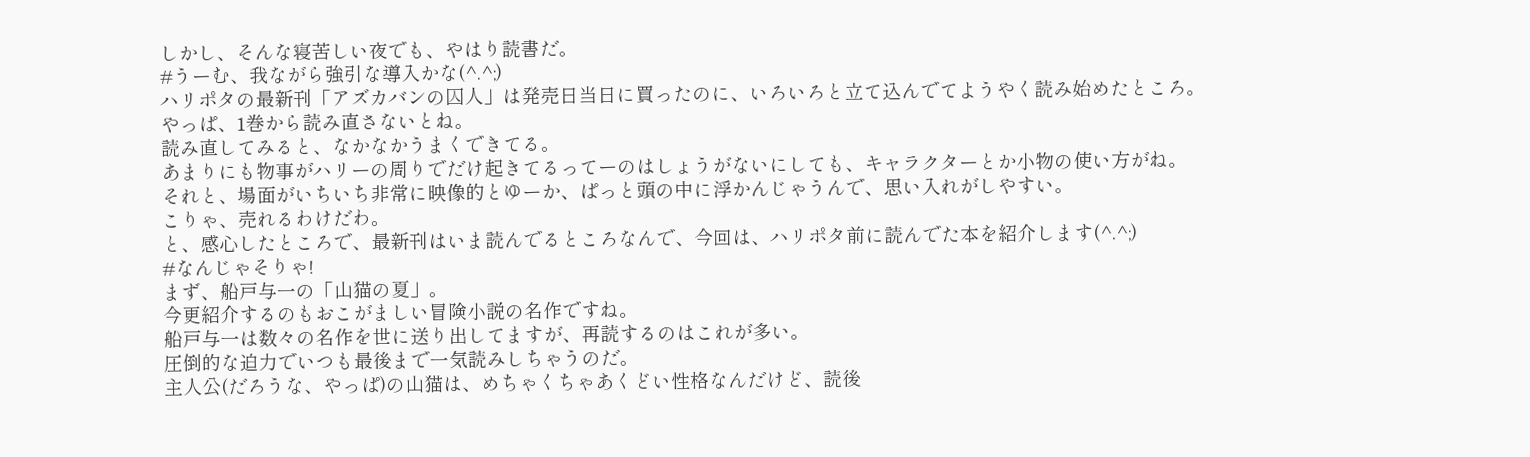しかし、そんな寝苦しい夜でも、やはり読書だ。
#うーむ、我ながら強引な導入かな(^.^;)
ハリポタの最新刊「アズカバンの囚人」は発売日当日に買ったのに、いろいろと立て込んでてようやく読み始めたところ。
やっぱ、1巻から読み直さないとね。
読み直してみると、なかなかうまくできてる。
あまりにも物事がハリーの周りでだけ起きてるってーのはしょうがないにしても、キャラクターとか小物の使い方がね。
それと、場面がいちいち非常に映像的とゆーか、ぱっと頭の中に浮かんじゃうんで、思い入れがしやすい。
こりゃ、売れるわけだわ。
と、感心したところで、最新刊はいま読んでるところなんで、今回は、ハリポタ前に読んでた本を紹介します(^.^;)
#なんじゃそりゃ!
まず、船戸与一の「山猫の夏」。
今更紹介するのもおこがましい冒険小説の名作ですね。
船戸与一は数々の名作を世に送り出してますが、再読するのはこれが多い。
圧倒的な迫力でいつも最後まで一気読みしちゃうのだ。
主人公(だろうな、やっぱ)の山猫は、めちゃくちゃあくどい性格なんだけど、読後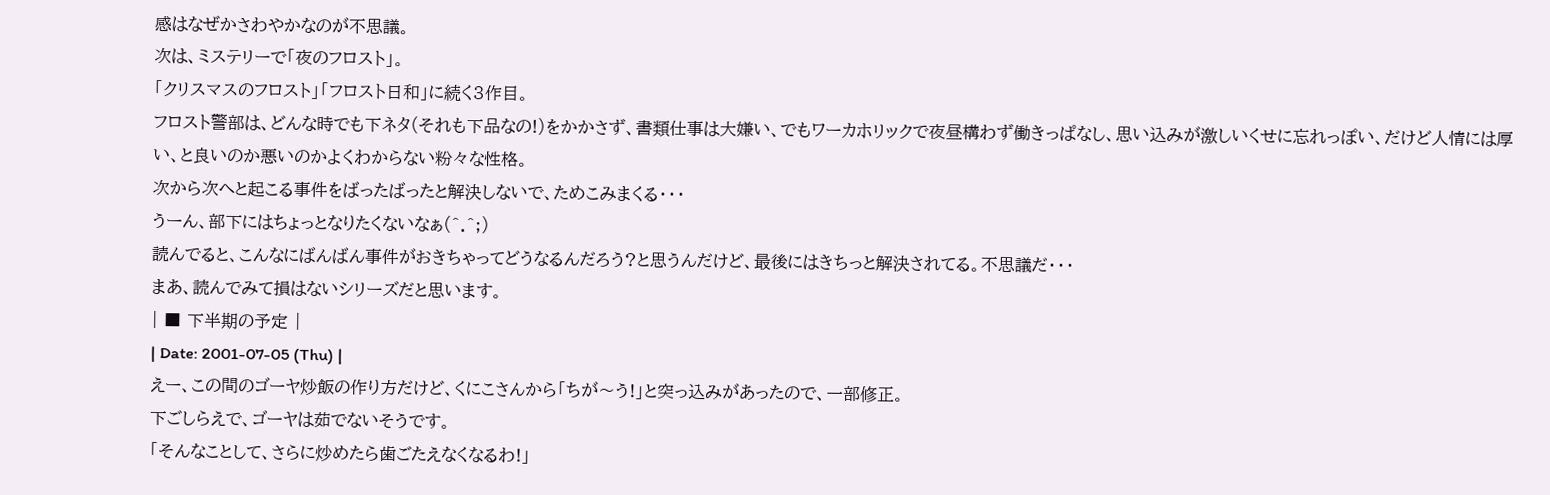感はなぜかさわやかなのが不思議。
次は、ミステリーで「夜のフロスト」。
「クリスマスのフロスト」「フロスト日和」に続く3作目。
フロスト警部は、どんな時でも下ネタ(それも下品なの!)をかかさず、書類仕事は大嫌い、でもワーカホリックで夜昼構わず働きっぱなし、思い込みが激しいくせに忘れっぽい、だけど人情には厚い、と良いのか悪いのかよくわからない粉々な性格。
次から次へと起こる事件をばったばったと解決しないで、ためこみまくる・・・
うーん、部下にはちょっとなりたくないなぁ(^.^;)
読んでると、こんなにばんばん事件がおきちゃってどうなるんだろう?と思うんだけど、最後にはきちっと解決されてる。不思議だ・・・
まあ、読んでみて損はないシリーズだと思います。
| ■ 下半期の予定 |
| Date: 2001-07-05 (Thu) |
えー、この間のゴーヤ炒飯の作り方だけど、くにこさんから「ちが〜う!」と突っ込みがあったので、一部修正。
下ごしらえで、ゴーヤは茹でないそうです。
「そんなことして、さらに炒めたら歯ごたえなくなるわ!」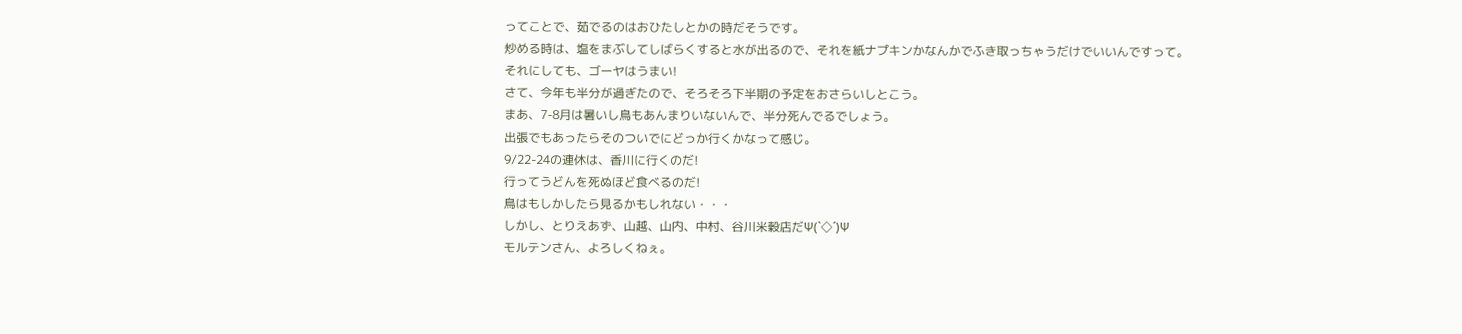ってことで、茹でるのはおひたしとかの時だそうです。
炒める時は、塩をまぶしてしばらくすると水が出るので、それを紙ナプキンかなんかでふき取っちゃうだけでいいんですって。
それにしても、ゴーヤはうまい!
さて、今年も半分が過ぎたので、そろそろ下半期の予定をおさらいしとこう。
まあ、7-8月は暑いし鳥もあんまりいないんで、半分死んでるでしょう。
出張でもあったらそのついでにどっか行くかなって感じ。
9/22-24の連休は、香川に行くのだ!
行ってうどんを死ぬほど食べるのだ!
鳥はもしかしたら見るかもしれない・・・
しかし、とりえあず、山越、山内、中村、谷川米穀店だΨ(`◇´)Ψ
モルテンさん、よろしくねぇ。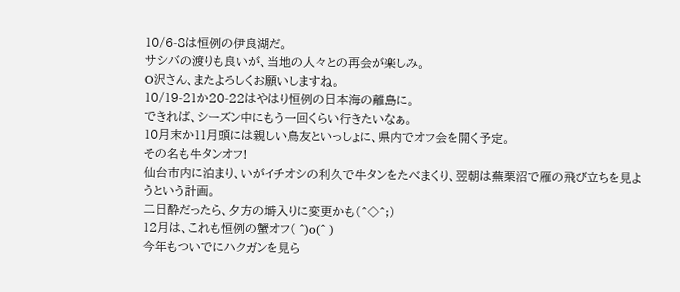10/6-8は恒例の伊良湖だ。
サシバの渡りも良いが、当地の人々との再会が楽しみ。
O沢さん、またよろしくお願いしますね。
10/19-21か20-22はやはり恒例の日本海の離島に。
できれば、シーズン中にもう一回くらい行きたいなぁ。
10月末か11月頭には親しい鳥友といっしょに、県内でオフ会を開く予定。
その名も牛タンオフ!
仙台市内に泊まり、いがイチオシの利久で牛タンをたべまくり、翌朝は蕪栗沼で雁の飛び立ちを見ようという計画。
二日酔だったら、夕方の塒入りに変更かも(^◇^;)
12月は、これも恒例の蟹オフ( ^)o(^ )
今年もついでにハクガンを見ら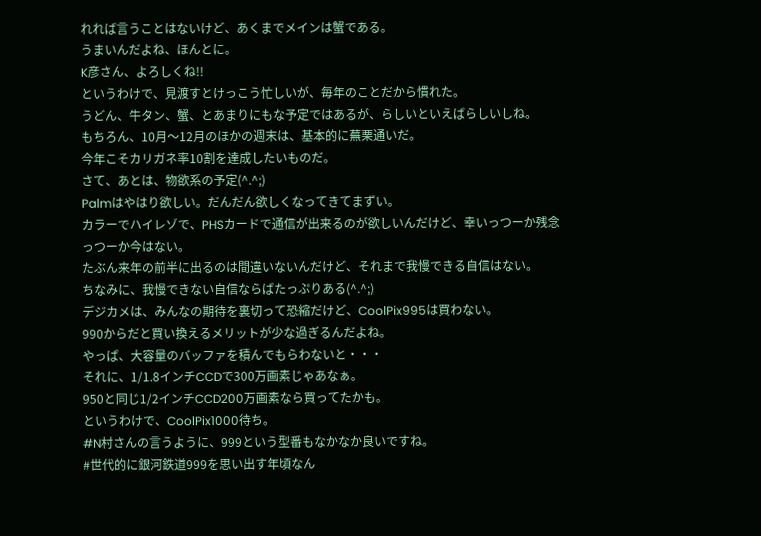れれば言うことはないけど、あくまでメインは蟹である。
うまいんだよね、ほんとに。
K彦さん、よろしくね!!
というわけで、見渡すとけっこう忙しいが、毎年のことだから慣れた。
うどん、牛タン、蟹、とあまりにもな予定ではあるが、らしいといえばらしいしね。
もちろん、10月〜12月のほかの週末は、基本的に蕪栗通いだ。
今年こそカリガネ率10割を達成したいものだ。
さて、あとは、物欲系の予定(^.^;)
Palmはやはり欲しい。だんだん欲しくなってきてまずい。
カラーでハイレゾで、PHSカードで通信が出来るのが欲しいんだけど、幸いっつーか残念っつーか今はない。
たぶん来年の前半に出るのは間違いないんだけど、それまで我慢できる自信はない。
ちなみに、我慢できない自信ならばたっぷりある(^.^;)
デジカメは、みんなの期待を裏切って恐縮だけど、CoolPix995は買わない。
990からだと買い換えるメリットが少な過ぎるんだよね。
やっぱ、大容量のバッファを積んでもらわないと・・・
それに、1/1.8インチCCDで300万画素じゃあなぁ。
950と同じ1/2インチCCD200万画素なら買ってたかも。
というわけで、CoolPix1000待ち。
#N村さんの言うように、999という型番もなかなか良いですね。
#世代的に銀河鉄道999を思い出す年頃なん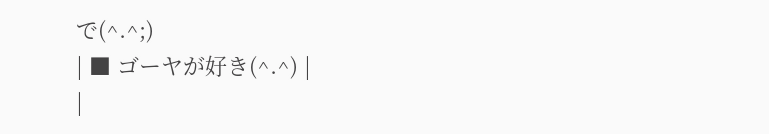で(^.^;)
| ■ ゴーヤが好き(^.^) |
|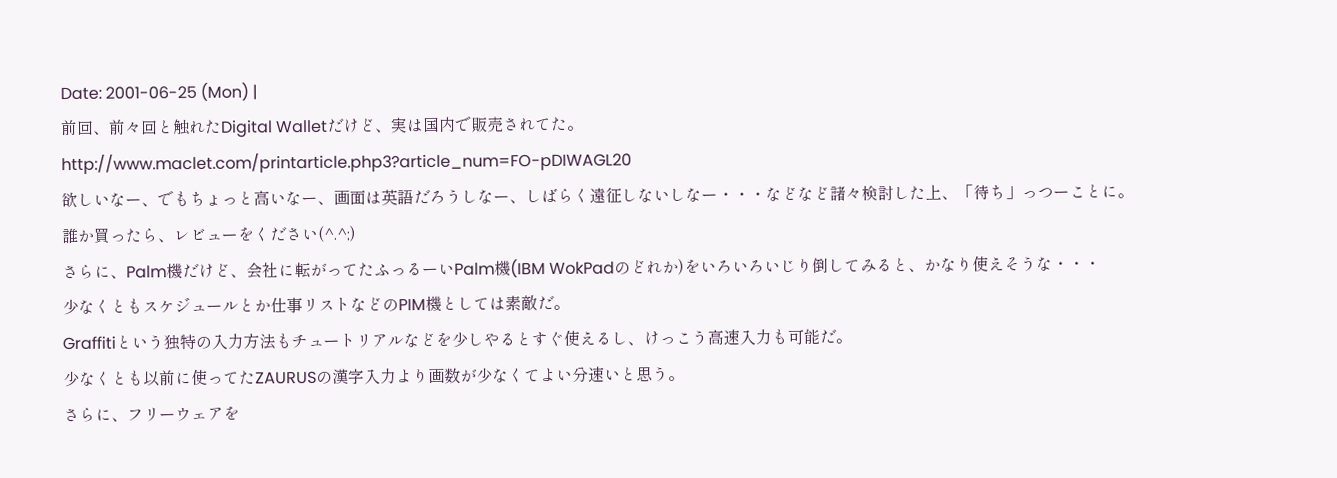Date: 2001-06-25 (Mon) |
前回、前々回と触れたDigital Walletだけど、実は国内で販売されてた。
http://www.maclet.com/printarticle.php3?article_num=FO-pDIWAGL20
欲しいなー、でもちょっと高いなー、画面は英語だろうしなー、しばらく遠征しないしなー・・・などなど諸々検討した上、「待ち」っつーことに。
誰か買ったら、レビューをください(^.^;)
さらに、Palm機だけど、会社に転がってたふっるーいPalm機(IBM WokPadのどれか)をいろいろいじり倒してみると、かなり使えそうな・・・
少なくともスケジュールとか仕事リストなどのPIM機としては素敵だ。
Graffitiという独特の入力方法もチュートリアルなどを少しやるとすぐ使えるし、けっこう高速入力も可能だ。
少なくとも以前に使ってたZAURUSの漢字入力より画数が少なくてよい分速いと思う。
さらに、フリーウェアを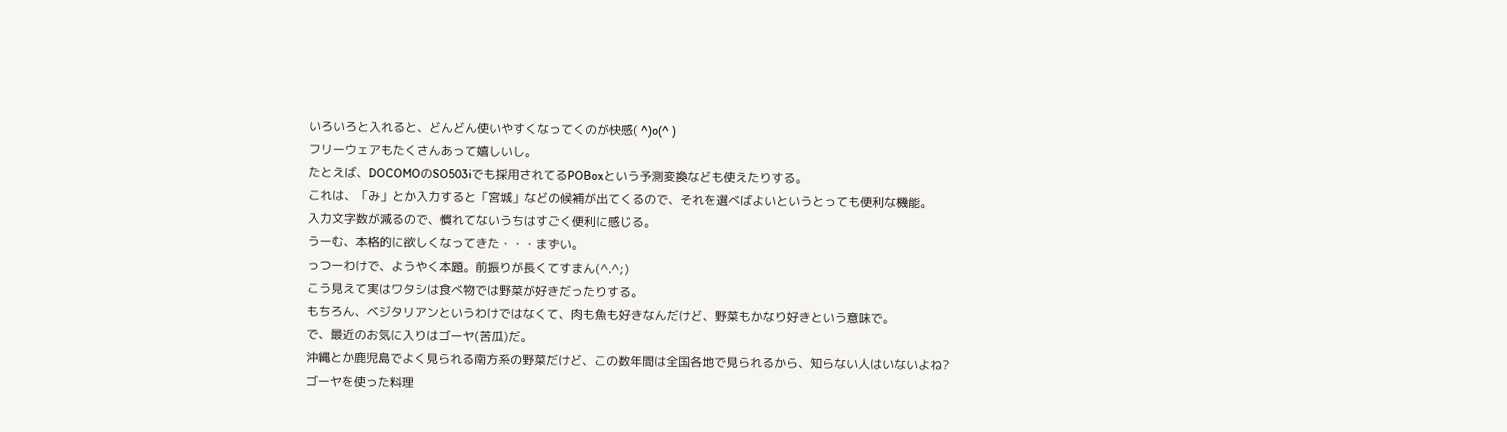いろいろと入れると、どんどん使いやすくなってくのが快感( ^)o(^ )
フリーウェアもたくさんあって嬉しいし。
たとえば、DOCOMOのSO503iでも採用されてるPOBoxという予測変換なども使えたりする。
これは、「み」とか入力すると「宮城」などの候補が出てくるので、それを選べばよいというとっても便利な機能。
入力文字数が減るので、慣れてないうちはすごく便利に感じる。
うーむ、本格的に欲しくなってきた・・・まずい。
っつーわけで、ようやく本題。前振りが長くてすまん(^.^;)
こう見えて実はワタシは食べ物では野菜が好きだったりする。
もちろん、ベジタリアンというわけではなくて、肉も魚も好きなんだけど、野菜もかなり好きという意味で。
で、最近のお気に入りはゴーヤ(苦瓜)だ。
沖縄とか鹿児島でよく見られる南方系の野菜だけど、この数年間は全国各地で見られるから、知らない人はいないよね?
ゴーヤを使った料理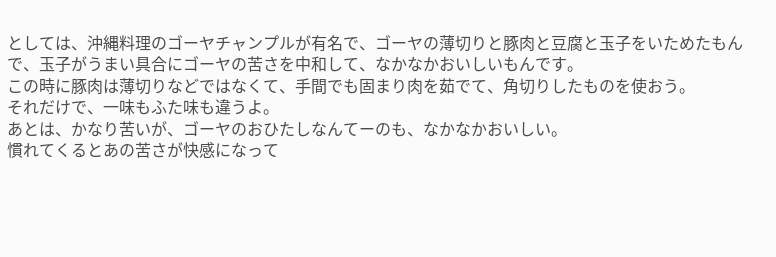としては、沖縄料理のゴーヤチャンプルが有名で、ゴーヤの薄切りと豚肉と豆腐と玉子をいためたもんで、玉子がうまい具合にゴーヤの苦さを中和して、なかなかおいしいもんです。
この時に豚肉は薄切りなどではなくて、手間でも固まり肉を茹でて、角切りしたものを使おう。
それだけで、一味もふた味も違うよ。
あとは、かなり苦いが、ゴーヤのおひたしなんてーのも、なかなかおいしい。
慣れてくるとあの苦さが快感になって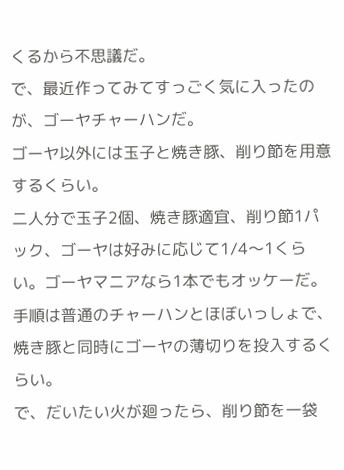くるから不思議だ。
で、最近作ってみてすっごく気に入ったのが、ゴーヤチャーハンだ。
ゴーヤ以外には玉子と焼き豚、削り節を用意するくらい。
二人分で玉子2個、焼き豚適宜、削り節1パック、ゴーヤは好みに応じて1/4〜1くらい。ゴーヤマニアなら1本でもオッケーだ。
手順は普通のチャーハンとほぼいっしょで、焼き豚と同時にゴーヤの薄切りを投入するくらい。
で、だいたい火が廻ったら、削り節を一袋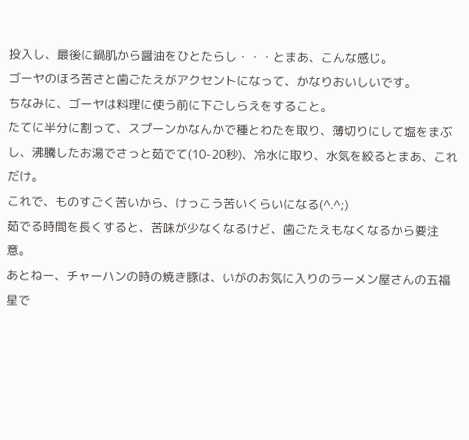投入し、最後に鍋肌から醤油をひとたらし・・・とまあ、こんな感じ。
ゴーヤのほろ苦さと歯ごたえがアクセントになって、かなりおいしいです。
ちなみに、ゴーヤは料理に使う前に下ごしらえをすること。
たてに半分に割って、スプーンかなんかで種とわたを取り、薄切りにして塩をまぶし、沸騰したお湯でさっと茹でて(10-20秒)、冷水に取り、水気を絞るとまあ、これだけ。
これで、ものすごく苦いから、けっこう苦いくらいになる(^.^;)
茹でる時間を長くすると、苦味が少なくなるけど、歯ごたえもなくなるから要注意。
あとねー、チャーハンの時の焼き豚は、いがのお気に入りのラーメン屋さんの五福星で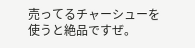売ってるチャーシューを使うと絶品ですぜ。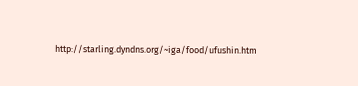http://starling.dyndns.org/~iga/food/ufushin.htm